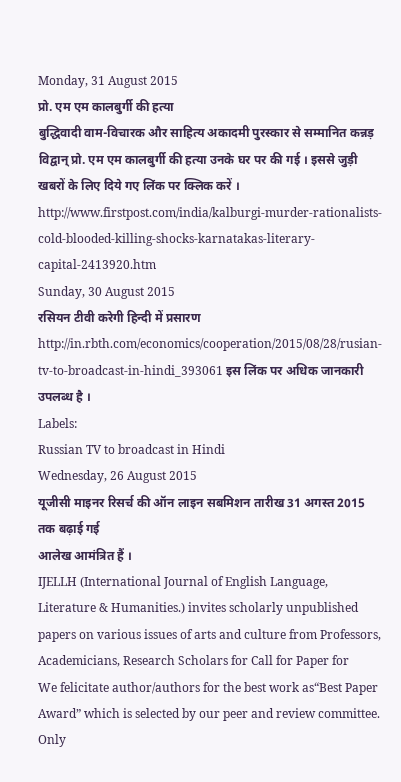Monday, 31 August 2015
प्रो. एम एम कालबुर्गी की हत्या
बुद्धिवादी वाम-विचारक और साहित्य अकादमी पुरस्कार से सम्मानित कन्नड़ विद्वान् प्रो. एम एम कालबुर्गी की हत्या उनके घर पर की गई । इससे जुड़ी खबरों के लिए दिये गए लिंक पर क्लिक करें ।
http://www.firstpost.com/india/kalburgi-murder-rationalists-cold-blooded-killing-shocks-karnatakas-literary-capital-2413920.htm
Sunday, 30 August 2015
रसियन टीवी करेगी हिन्दी में प्रसारण
http://in.rbth.com/economics/cooperation/2015/08/28/rusian-tv-to-broadcast-in-hindi_393061 इस लिंक पर अधिक जानकारी उपलब्ध है ।
Labels:
Russian TV to broadcast in Hindi
Wednesday, 26 August 2015
यूजीसी माइनर रिसर्च की ऑन लाइन सबमिशन तारीख 31 अगस्त 2015 तक बढ़ाई गई
आलेख आमंत्रित हैं ।
IJELLH (International Journal of English Language, Literature & Humanities.) invites scholarly unpublished papers on various issues of arts and culture from Professors, Academicians, Research Scholars for Call for Paper for
We felicitate author/authors for the best work as“Best Paper Award” which is selected by our peer and review committee.
Only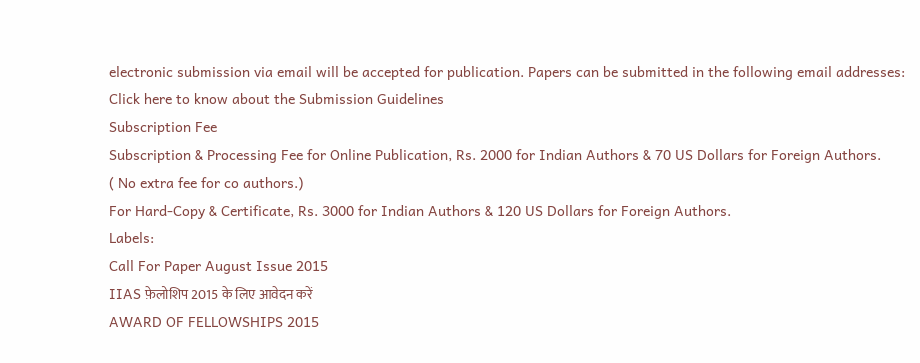electronic submission via email will be accepted for publication. Papers can be submitted in the following email addresses:
Click here to know about the Submission Guidelines
Subscription Fee
Subscription & Processing Fee for Online Publication, Rs. 2000 for Indian Authors & 70 US Dollars for Foreign Authors.
( No extra fee for co authors.)
For Hard-Copy & Certificate, Rs. 3000 for Indian Authors & 120 US Dollars for Foreign Authors.
Labels:
Call For Paper August Issue 2015
IIAS फ़ेलोशिप 2015 के लिए आवेदन करें
AWARD OF FELLOWSHIPS 2015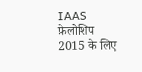IAAS फ़ेलोशिप 2015 के लिए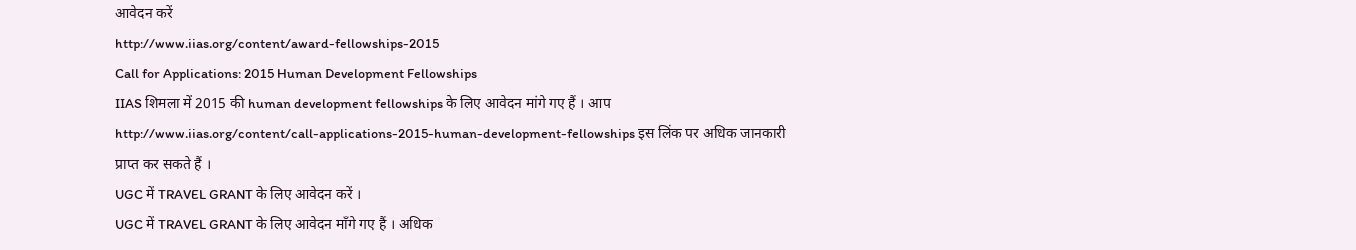आवेदन करें
http://www.iias.org/content/award-fellowships-2015
Call for Applications: 2015 Human Development Fellowships
IIAS शिमला में 2015 की human development fellowships के लिए आवेदन मांगे गए हैं । आप http://www.iias.org/content/call-applications-2015-human-development-fellowships इस लिंक पर अधिक जानकारी प्राप्त कर सकते हैं ।
UGC में TRAVEL GRANT के लिए आवेदन करें ।
UGC में TRAVEL GRANT के लिए आवेदन माँगे गए हैं । अधिक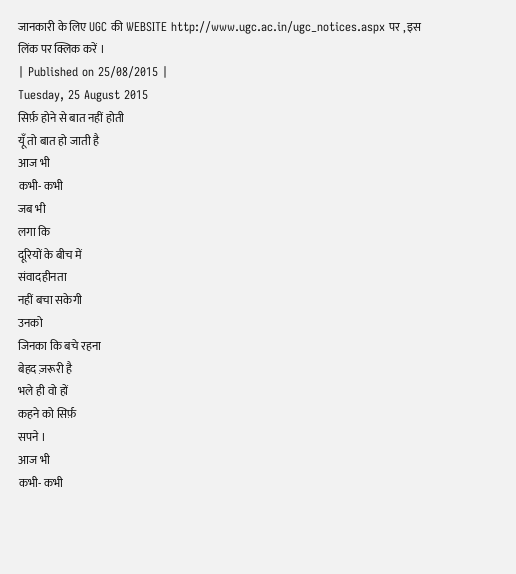जानकारी के लिए UGC की WEBSITE http://www.ugc.ac.in/ugc_notices.aspx पर , इस लिंक पर क्लिक करें ।
| Published on 25/08/2015 |
Tuesday, 25 August 2015
सिर्फ़ होने से बात नहीं होती
यूँ तो बात हो जाती है
आज भी
कभी- कभी
जब भी
लगा कि
दूरियों के बीच में
संवादहीनता
नहीं बचा सकेगी
उनको
जिनका कि बचे रहना
बेहद ज़रूरी है
भले ही वो हों
कहने को सिर्फ़
सपने ।
आज भी
कभी- कभी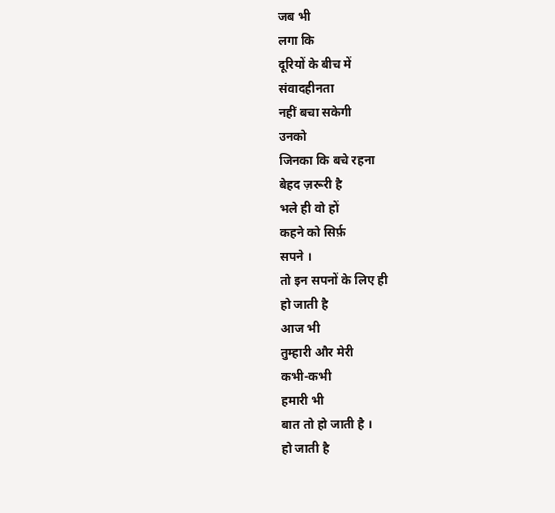जब भी
लगा कि
दूरियों के बीच में
संवादहीनता
नहीं बचा सकेगी
उनको
जिनका कि बचे रहना
बेहद ज़रूरी है
भले ही वो हों
कहने को सिर्फ़
सपने ।
तो इन सपनों के लिए ही
हो जाती है
आज भी
तुम्हारी और मेरी
कभी-कभी
हमारी भी
बात तो हो जाती है ।
हो जाती है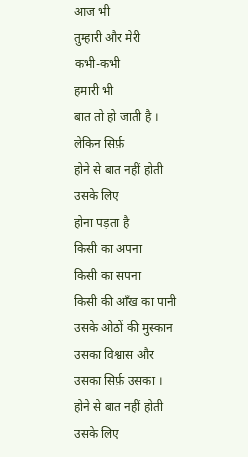आज भी
तुम्हारी और मेरी
कभी-कभी
हमारी भी
बात तो हो जाती है ।
लेकिन सिर्फ़
होने से बात नहीं होती
उसके लिए
होना पड़ता है
किसी का अपना
किसी का सपना
किसी की आँख का पानी
उसके ओठों की मुस्कान
उसका विश्वास और
उसका सिर्फ़ उसका ।
होने से बात नहीं होती
उसके लिए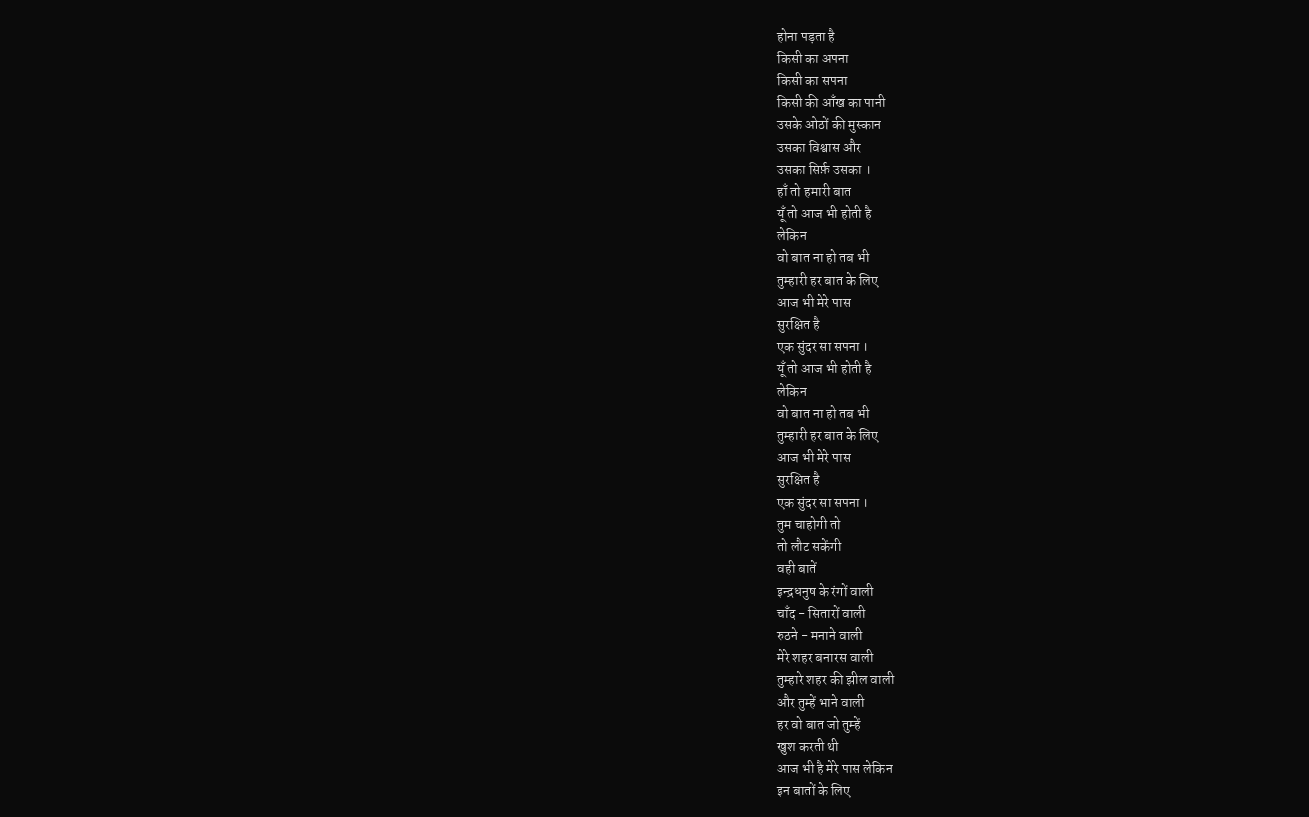होना पड़ता है
किसी का अपना
किसी का सपना
किसी की आँख का पानी
उसके ओठों की मुस्कान
उसका विश्वास और
उसका सिर्फ़ उसका ।
हाँ तो हमारी बात
यूँ तो आज भी होती है
लेकिन
वो बात ना हो तब भी
तुम्हारी हर बात के लिए
आज भी मेरे पास
सुरक्षित है
एक सुंदर सा सपना ।
यूँ तो आज भी होती है
लेकिन
वो बात ना हो तब भी
तुम्हारी हर बात के लिए
आज भी मेरे पास
सुरक्षित है
एक सुंदर सा सपना ।
तुम चाहोगी तो
तो लौट सकेंगी
वही बातें
इन्द्रधनुष के रंगों वाली
चाँद - सितारों वाली
रुठने - मनाने वाली
मेरे शहर बनारस वाली
तुम्हारे शहर की झील वाली
और तुम्हें भाने वाली
हर वो बात जो तुम्हें
खुश करती थी
आज भी है मेरे पास लेकिन
इन बातों के लिए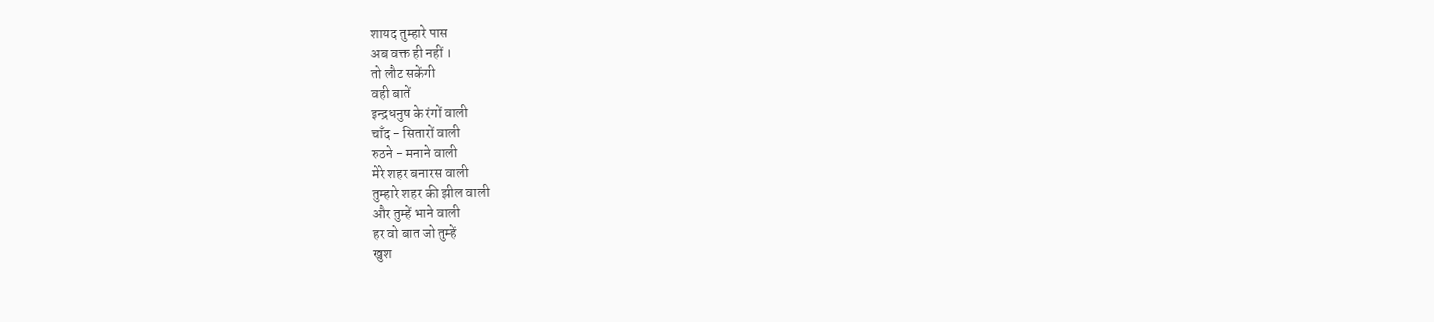शायद तुम्हारे पास
अब वक्त ही नहीं ।
तो लौट सकेंगी
वही बातें
इन्द्रधनुष के रंगों वाली
चाँद - सितारों वाली
रुठने - मनाने वाली
मेरे शहर बनारस वाली
तुम्हारे शहर की झील वाली
और तुम्हें भाने वाली
हर वो बात जो तुम्हें
खुश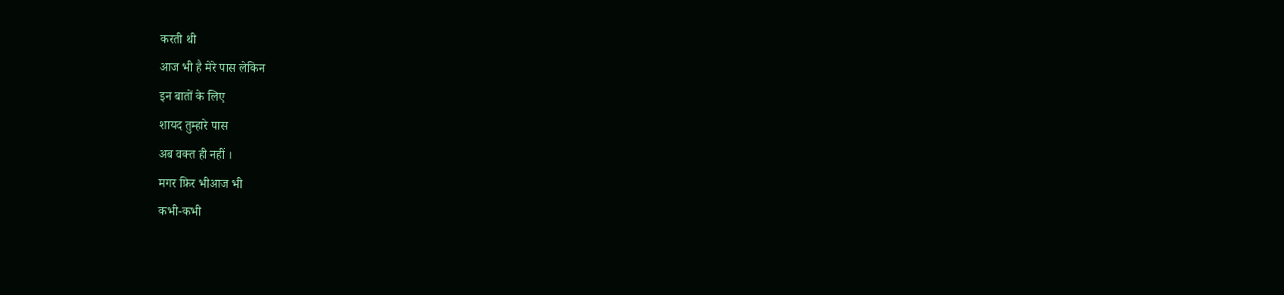करती थी
आज भी है मेरे पास लेकिन
इन बातों के लिए
शायद तुम्हारे पास
अब वक्त ही नहीं ।
मगर फ़िर भीआज भी
कभी-कभी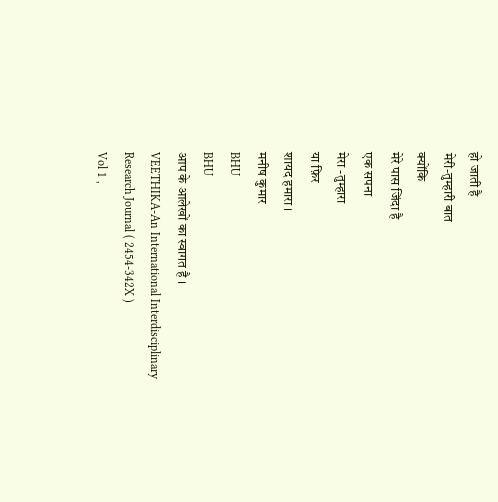हो जाती है
मेरी-तुम्हारी बात
क्योंकि
मेरे पास जिंदा है
एक सपना
मेरा -तुम्हारा
या फ़िर
शायद हमारा ।
मनीष कुमार
BHU
BHU
आप के आलेखों का स्वागत है ।
VEETHIKA-An International Interdisciplinary Research Journal ( 2454-342X )
Vol 1 ,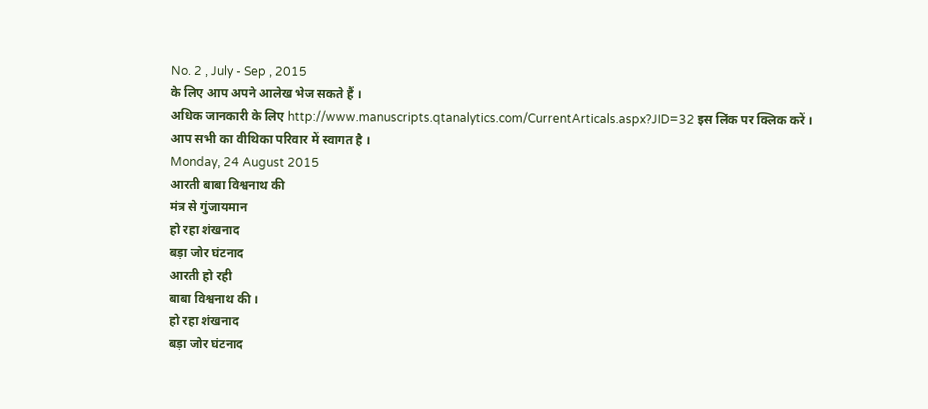No. 2 , July - Sep , 2015
के लिए आप अपने आलेख भेज सकते हैं ।
अधिक जानकारी के लिए http://www.manuscripts.qtanalytics.com/CurrentArticals.aspx?JID=32 इस लिंक पर क्लिक करें ।
आप सभी का वीथिका परिवार में स्वागत है ।
Monday, 24 August 2015
आरती बाबा विश्वनाथ की
मंत्र से गुंजायमान
हो रहा शंखनाद
बड़ा जोर घंटनाद
आरती हो रही
बाबा विश्वनाथ की ।
हो रहा शंखनाद
बड़ा जोर घंटनाद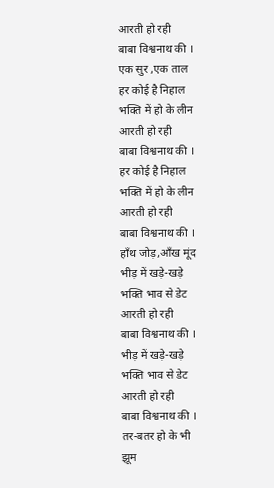आरती हो रही
बाबा विश्वनाथ की ।
एक सुर ,एक ताल
हर कोई है निहाल
भक्ति में हो के लीन
आरती हो रही
बाबा विश्वनाथ की ।
हर कोई है निहाल
भक्ति में हो के लीन
आरती हो रही
बाबा विश्वनाथ की ।
हाँथ जोड़,आँख मूंद
भीड़ में खड़े-खड़े
भक्ति भाव से डेट
आरती हो रही
बाबा विश्वनाथ की ।
भीड़ में खड़े-खड़े
भक्ति भाव से डेट
आरती हो रही
बाबा विश्वनाथ की ।
तर-बतर हो के भी
झूम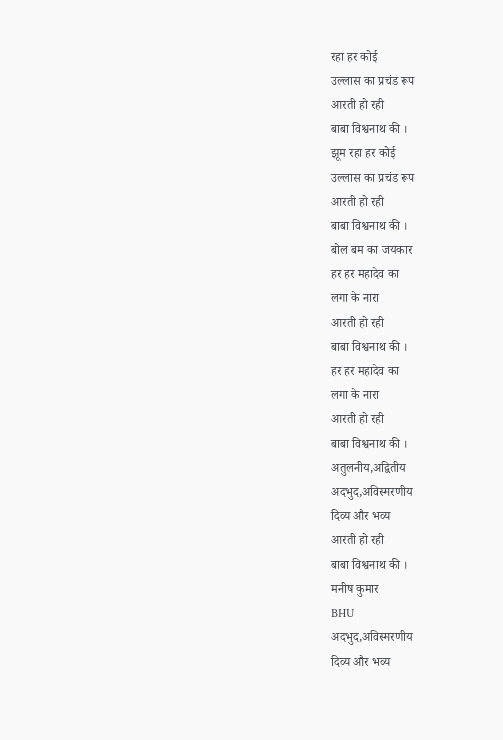रहा हर कोई
उल्लास का प्रचंड रूप
आरती हो रही
बाबा विश्वनाथ की ।
झूम रहा हर कोई
उल्लास का प्रचंड रूप
आरती हो रही
बाबा विश्वनाथ की ।
बोल बम का जयकार
हर हर महादेव का
लगा के नारा
आरती हो रही
बाबा विश्वनाथ की ।
हर हर महादेव का
लगा के नारा
आरती हो रही
बाबा विश्वनाथ की ।
अतुलनीय,अद्वितीय
अदभुद,अविस्मरणीय
दिव्य और भव्य
आरती हो रही
बाबा विश्वनाथ की ।
मनीष कुमार
BHU
अदभुद,अविस्मरणीय
दिव्य और भव्य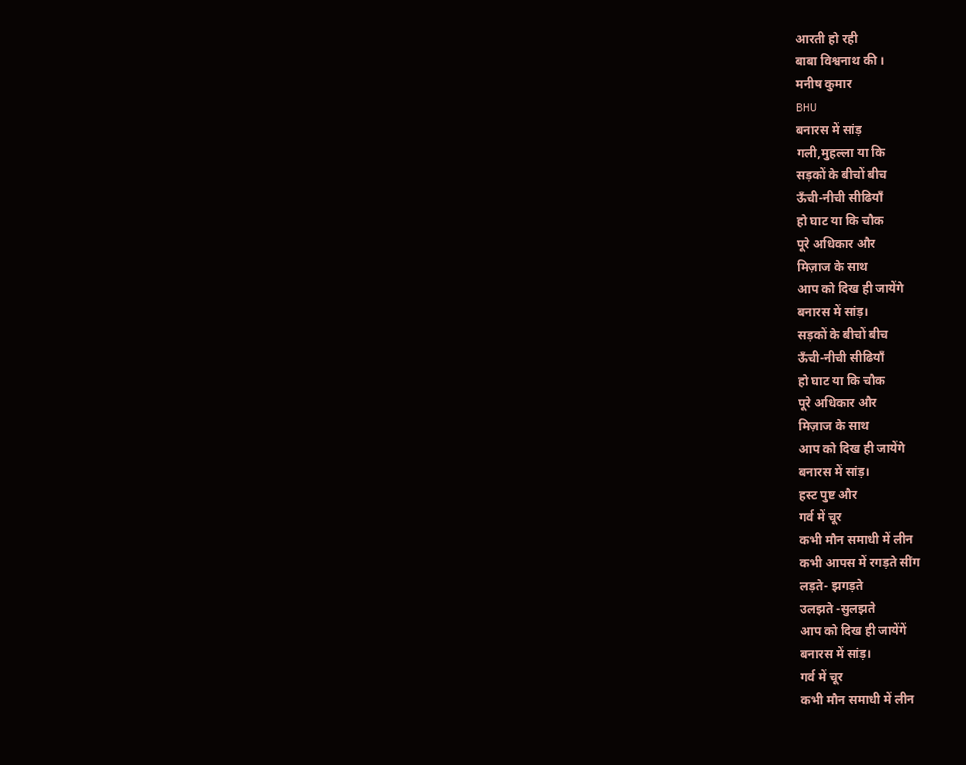आरती हो रही
बाबा विश्वनाथ की ।
मनीष कुमार
BHU
बनारस में सांड़
गली,मुहल्ला या कि
सड़कों के बीचों बीच
ऊँची-नीची सीढियाँ
हो घाट या कि चौक
पूरे अधिकार और
मिज़ाज के साथ
आप को दिख ही जायेंगे
बनारस में सांड़।
सड़कों के बीचों बीच
ऊँची-नीची सीढियाँ
हो घाट या कि चौक
पूरे अधिकार और
मिज़ाज के साथ
आप को दिख ही जायेंगे
बनारस में सांड़।
हस्ट पुष्ट और
गर्व में चूर
कभी मौन समाधी में लीन
कभी आपस में रगड़ते सींग
लड़ते- झगड़ते
उलझते -सुलझते
आप को दिख ही जायेंगें
बनारस में सांड़।
गर्व में चूर
कभी मौन समाधी में लीन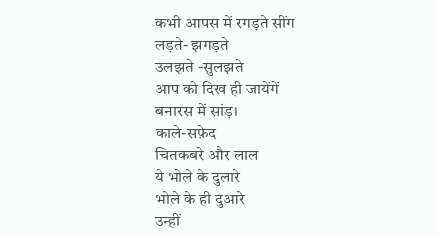कभी आपस में रगड़ते सींग
लड़ते- झगड़ते
उलझते -सुलझते
आप को दिख ही जायेंगें
बनारस में सांड़।
काले-सफ़ेद
चितकबरे और लाल
ये भोले के दुलारे
भोले के ही दुआरे
उन्हीं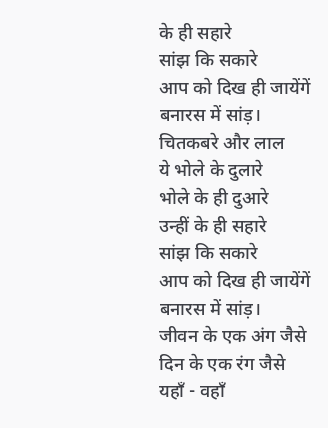के ही सहारे
सांझ कि सकारे
आप को दिख ही जायेंगें
बनारस में सांड़।
चितकबरे और लाल
ये भोले के दुलारे
भोले के ही दुआरे
उन्हीं के ही सहारे
सांझ कि सकारे
आप को दिख ही जायेंगें
बनारस में सांड़।
जीवन के एक अंग जैसे
दिन के एक रंग जैसे
यहाँ - वहाँ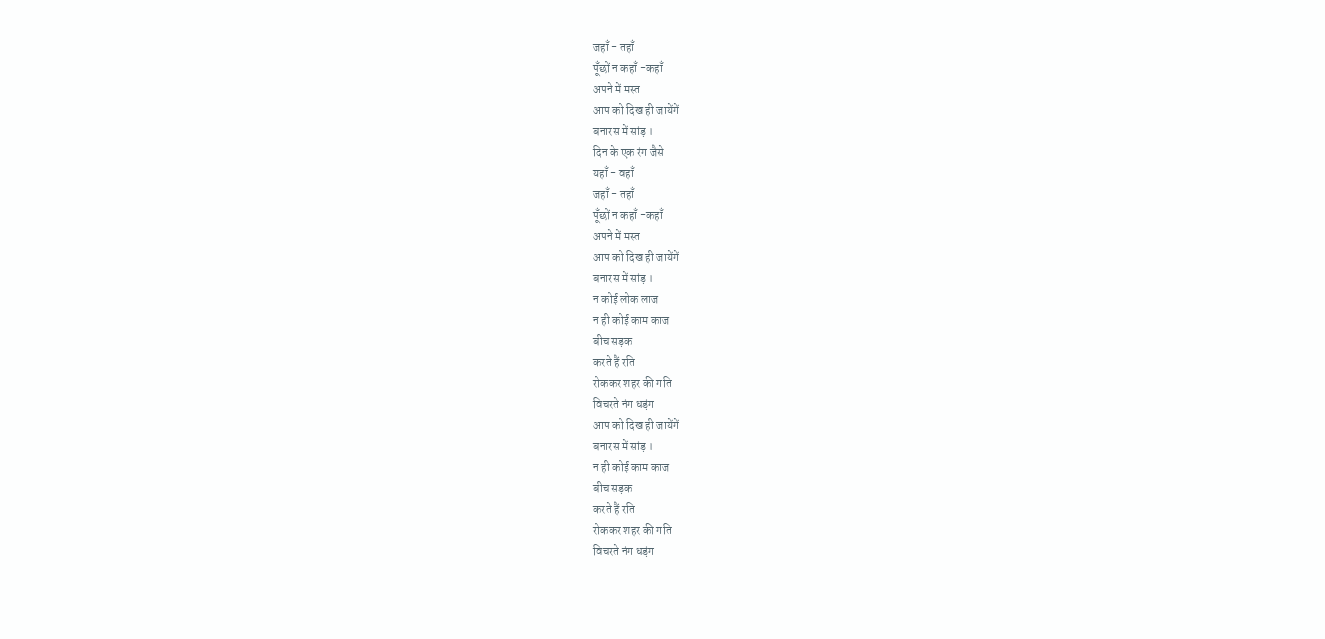जहाँ - तहाँ
पूँछों न कहाँ -कहाँ
अपने में मस्त
आप को दिख ही जायेंगें
बनारस में सांड़ ।
दिन के एक रंग जैसे
यहाँ - वहाँ
जहाँ - तहाँ
पूँछों न कहाँ -कहाँ
अपने में मस्त
आप को दिख ही जायेंगें
बनारस में सांड़ ।
न कोई लोक लाज
न ही कोई काम काज
बीच सड़क
करते हैं रति
रोककर शहर की गति
विचरते नंग धड़ंग
आप को दिख ही जायेंगें
बनारस में सांड़ ।
न ही कोई काम काज
बीच सड़क
करते हैं रति
रोककर शहर की गति
विचरते नंग धड़ंग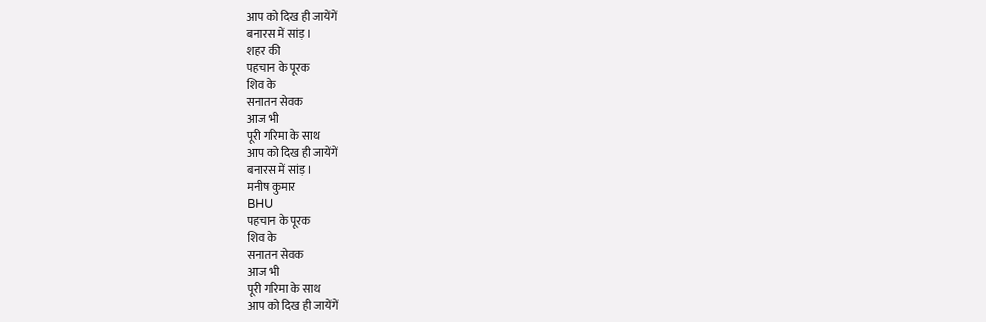आप को दिख ही जायेंगें
बनारस में सांड़ ।
शहर की
पहचान के पूरक
शिव के
सनातन सेवक
आज भी
पूरी गरिमा के साथ
आप को दिख ही जायेंगें
बनारस में सांड़ ।
मनीष कुमार
BHU
पहचान के पूरक
शिव के
सनातन सेवक
आज भी
पूरी गरिमा के साथ
आप को दिख ही जायेंगें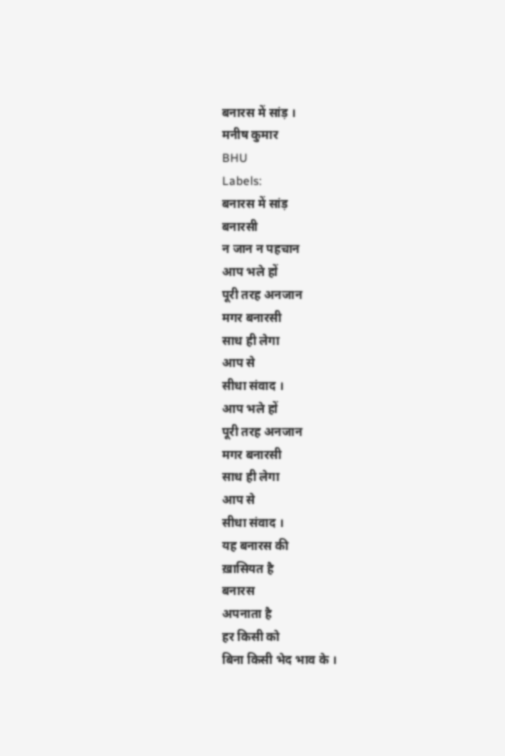बनारस में सांड़ ।
मनीष कुमार
BHU
Labels:
बनारस में सांड़
बनारसी
न जान न पहचान
आप भले हों
पूरी तरह अनजान
मगर बनारसी
साध ही लेगा
आप से
सीधा संवाद ।
आप भले हों
पूरी तरह अनजान
मगर बनारसी
साध ही लेगा
आप से
सीधा संवाद ।
यह बनारस की
ख़ासियत है
बनारस
अपनाता है
हर किसी को
बिना किसी भेद भाव के ।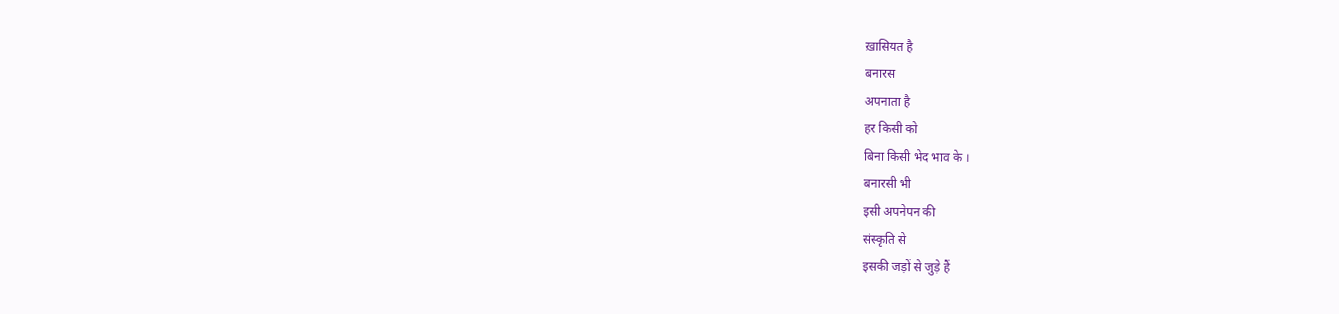ख़ासियत है
बनारस
अपनाता है
हर किसी को
बिना किसी भेद भाव के ।
बनारसी भी
इसी अपनेपन की
संस्कृति से
इसकी जड़ों से जुड़े हैं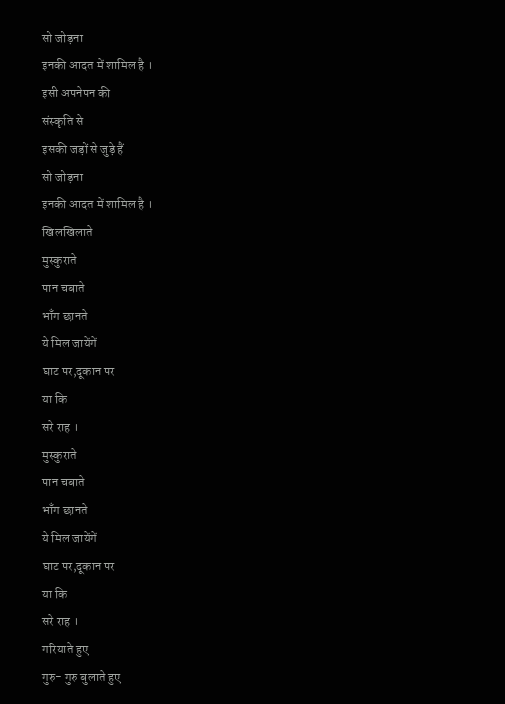सो जोड़ना
इनकी आदत में शामिल है ।
इसी अपनेपन की
संस्कृति से
इसकी जड़ों से जुड़े हैं
सो जोड़ना
इनकी आदत में शामिल है ।
खिलखिलाते
मुस्कुराते
पान चबाते
भाँग छानते
ये मिल जायेंगें
घाट पर,दूकान पर
या कि
सरे राह ।
मुस्कुराते
पान चबाते
भाँग छानते
ये मिल जायेंगें
घाट पर,दूकान पर
या कि
सरे राह ।
गरियाते हुए
गुरु- गुरु बुलाते हुए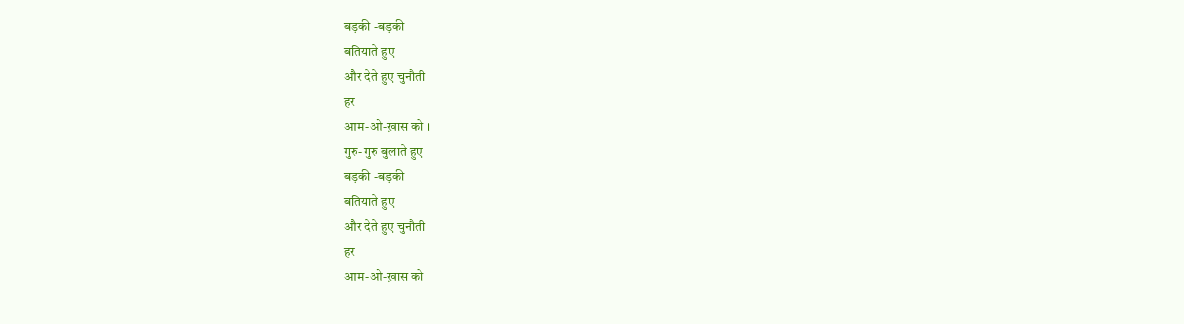बड़की -बड़की
बतियाते हुए
और देते हुए चुनौती
हर
आम-ओ-ख़ास को ।
गुरु- गुरु बुलाते हुए
बड़की -बड़की
बतियाते हुए
और देते हुए चुनौती
हर
आम-ओ-ख़ास को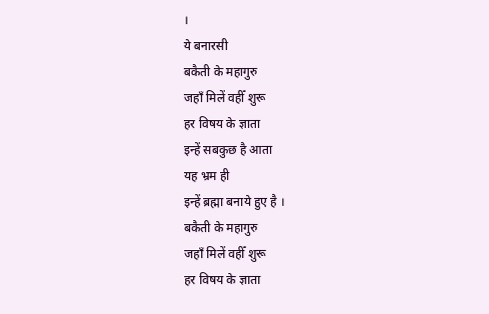।
ये बनारसी
बकैती के महागुरु
जहाँ मिलें वहीँ शुरू
हर विषय के ज्ञाता
इन्हें सबकुछ है आता
यह भ्रम ही
इन्हें ब्रह्मा बनाये हुए है ।
बकैती के महागुरु
जहाँ मिलें वहीँ शुरू
हर विषय के ज्ञाता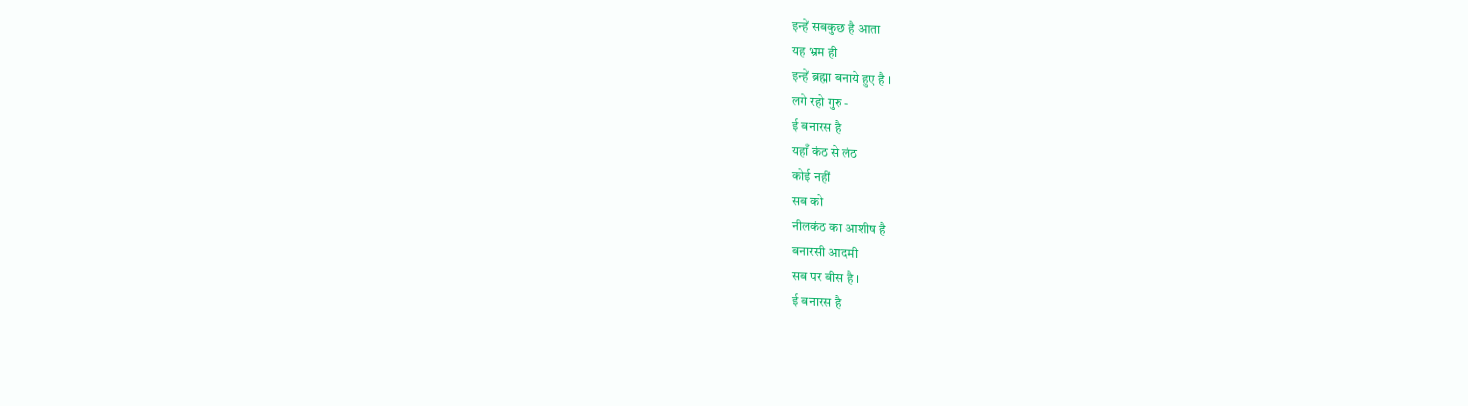इन्हें सबकुछ है आता
यह भ्रम ही
इन्हें ब्रह्मा बनाये हुए है ।
लगे रहो गुरु -
ई बनारस है
यहाँ कंठ से लंठ
कोई नहीं
सब को
नीलकंठ का आशीष है
बनारसी आदमी
सब पर बीस है ।
ई बनारस है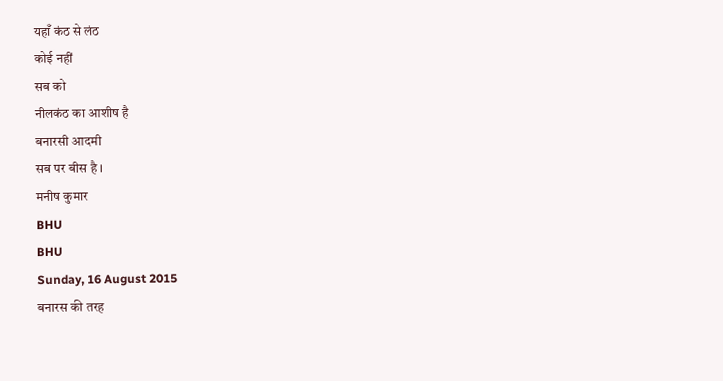यहाँ कंठ से लंठ
कोई नहीं
सब को
नीलकंठ का आशीष है
बनारसी आदमी
सब पर बीस है ।
मनीष कुमार
BHU
BHU
Sunday, 16 August 2015
बनारस की तरह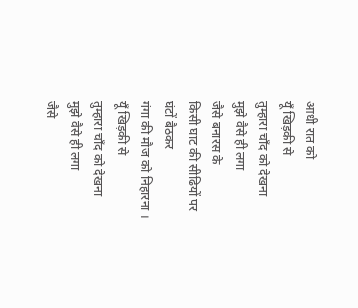आधी रात को
यूँ खिड़की से
तुम्हारा चाँद को देखना
मुझे वैसे ही लगा
जैसे बनारस के
किसी घाट की सीढियों पर
घंटों बैठकर
गंगा की मौज को निहारना ।
यूँ खिड़की से
तुम्हारा चाँद को देखना
मुझे वैसे ही लगा
जैसे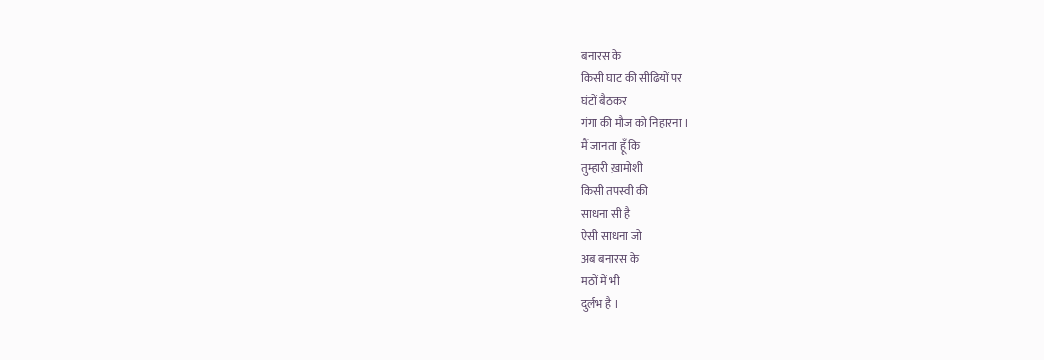बनारस के
किसी घाट की सीढियों पर
घंटों बैठकर
गंगा की मौज को निहारना ।
मैं जानता हूँ कि
तुम्हारी ख़ामोशी
किसी तपस्वी की
साधना सी है
ऐसी साधना जो
अब बनारस के
मठों में भी
दुर्लभ है ।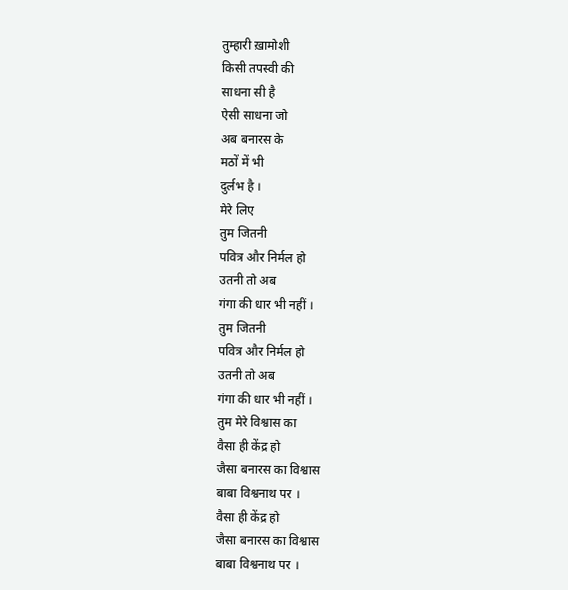तुम्हारी ख़ामोशी
किसी तपस्वी की
साधना सी है
ऐसी साधना जो
अब बनारस के
मठों में भी
दुर्लभ है ।
मेरे लिए
तुम जितनी
पवित्र और निर्मल हो
उतनी तो अब
गंगा की धार भी नहीं ।
तुम जितनी
पवित्र और निर्मल हो
उतनी तो अब
गंगा की धार भी नहीं ।
तुम मेरे विश्वास का
वैसा ही केंद्र हो
जैसा बनारस का विश्वास
बाबा विश्वनाथ पर ।
वैसा ही केंद्र हो
जैसा बनारस का विश्वास
बाबा विश्वनाथ पर ।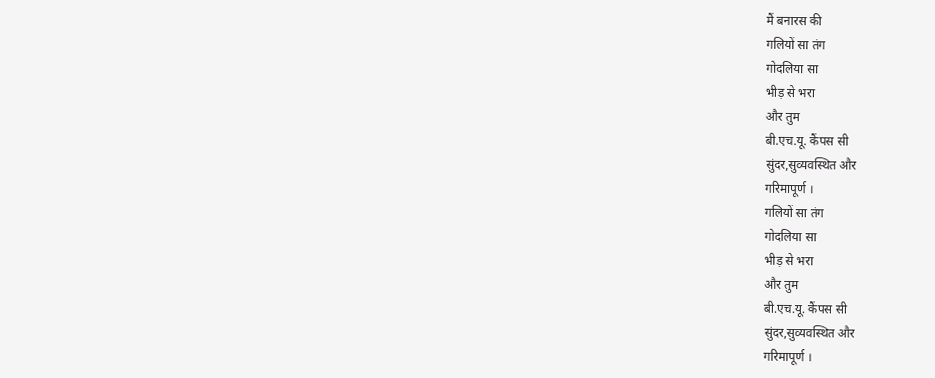मैं बनारस की
गलियों सा तंग
गोदलिया सा
भीड़ से भरा
और तुम
बी.एच.यू. कैंपस सी
सुंदर,सुव्यवस्थित और
गरिमापूर्ण ।
गलियों सा तंग
गोदलिया सा
भीड़ से भरा
और तुम
बी.एच.यू. कैंपस सी
सुंदर,सुव्यवस्थित और
गरिमापूर्ण ।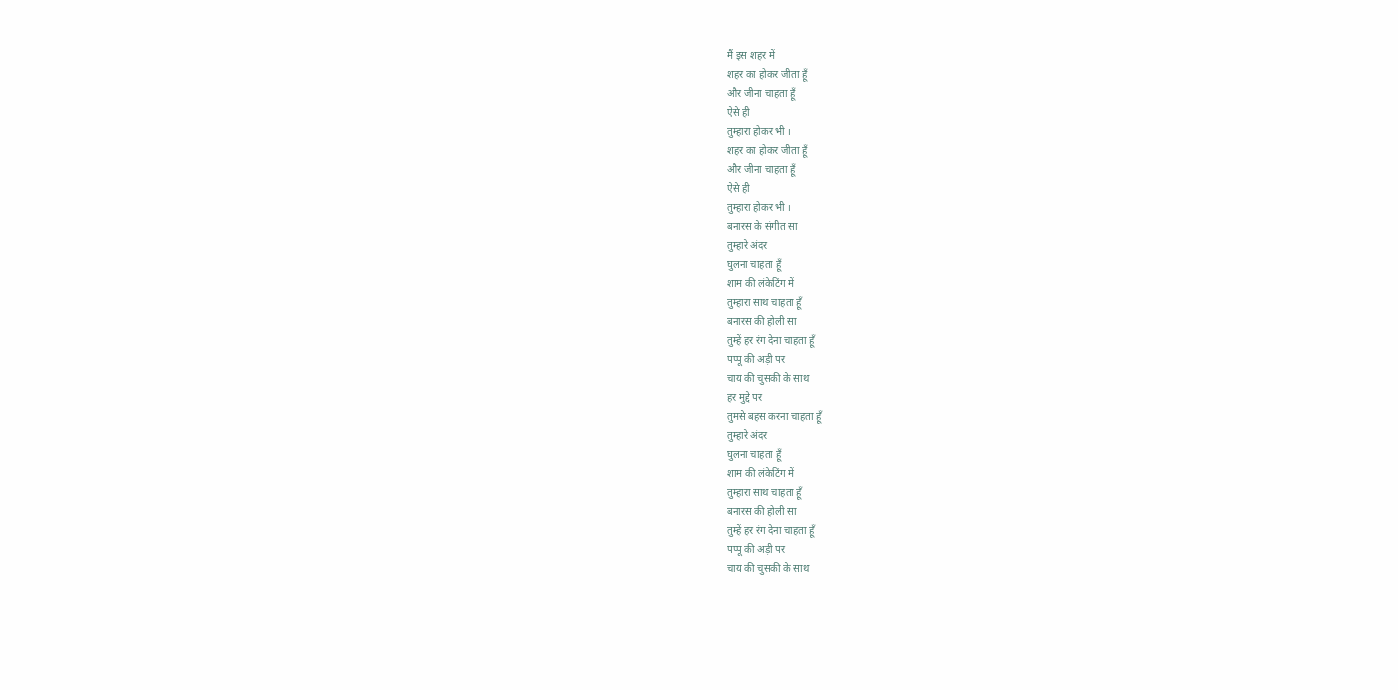मैं इस शहर में
शहर का होकर जीता हूँ
और जीना चाहता हूँ
ऐसे ही
तुम्हारा होकर भी ।
शहर का होकर जीता हूँ
और जीना चाहता हूँ
ऐसे ही
तुम्हारा होकर भी ।
बनारस के संगीत सा
तुम्हारे अंदर
घुलना चाहता हूँ
शाम की लंकेटिंग में
तुम्हारा साथ चाहता हूँ
बनारस की होली सा
तुम्हें हर रंग देना चाहता हूँ
पप्पू की अड़ी पर
चाय की चुसकी के साथ
हर मुद्दे पर
तुमसे बहस करना चाहता हूँ
तुम्हारे अंदर
घुलना चाहता हूँ
शाम की लंकेटिंग में
तुम्हारा साथ चाहता हूँ
बनारस की होली सा
तुम्हें हर रंग देना चाहता हूँ
पप्पू की अड़ी पर
चाय की चुसकी के साथ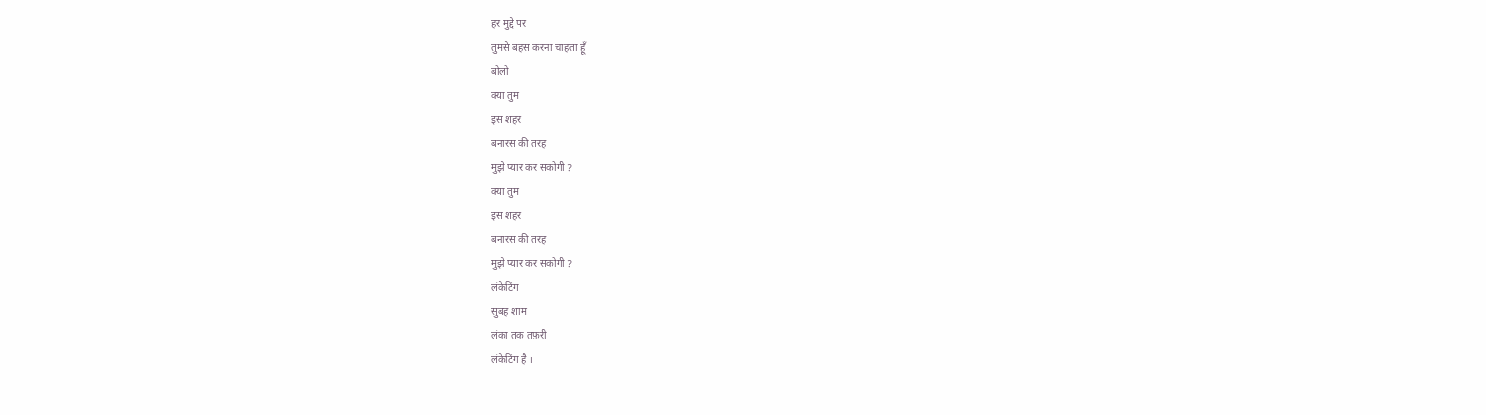हर मुद्दे पर
तुमसे बहस करना चाहता हूँ
बोलो
क्या तुम
इस शहर
बनारस की तरह
मुझे प्यार कर सकोगी ?
क्या तुम
इस शहर
बनारस की तरह
मुझे प्यार कर सकोगी ?
लंकेटिंग
सुबह शाम
लंका तक तफ़री
लंकेटिंग है ।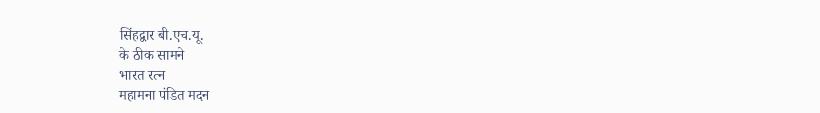सिंहद्वार बी.एच.यू.
के ठीक सामने
भारत रत्न
महामना पंडित मदन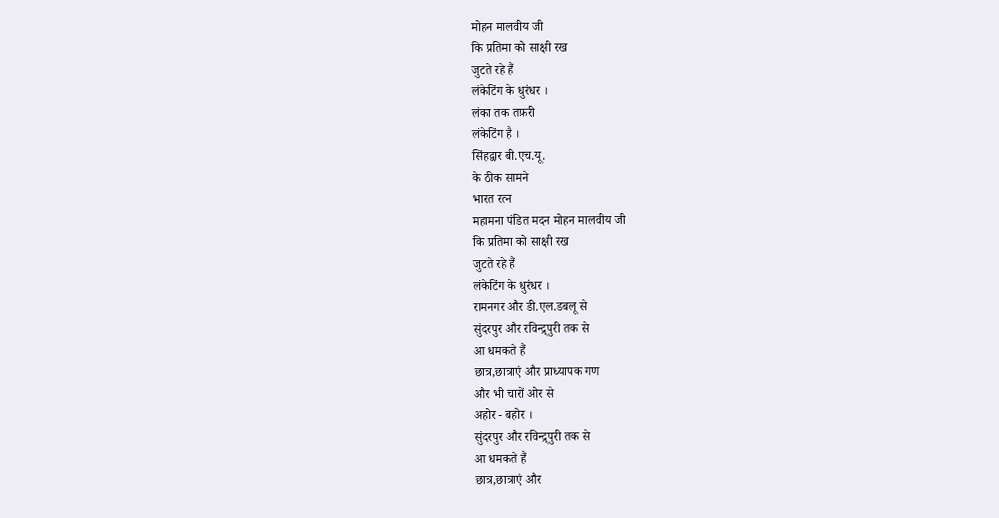मोहन मालवीय जी
कि प्रतिमा को साक्षी रख
जुटते रहे हैं
लंकेटिंग के धुरंधर ।
लंका तक तफ़री
लंकेटिंग है ।
सिंहद्वार बी.एच.यू.
के ठीक सामने
भारत रत्न
महामना पंडित मदन मोहन मालवीय जी
कि प्रतिमा को साक्षी रख
जुटते रहे हैं
लंकेटिंग के धुरंधर ।
रामनगर और डी.एल.डबलू से
सुंदरपुर और रविन्द्र्पुरी तक से
आ धमकते हैं
छात्र,छात्राएं और प्राध्यापक गण
और भी चारों ओर से
अहोर - बहोर ।
सुंदरपुर और रविन्द्र्पुरी तक से
आ धमकते हैं
छात्र,छात्राएं और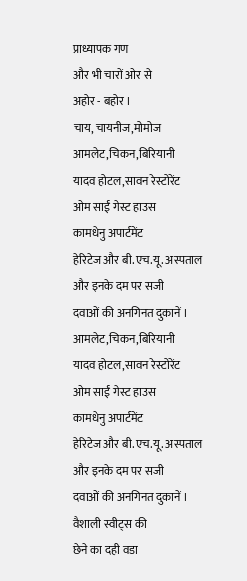प्राध्यापक गण
और भी चारों ओर से
अहोर - बहोर ।
चाय, चायनीज,मोमोज
आमलेट,चिकन,बिरियानी
यादव होटल,सावन रेस्टोरेंट
ओम साईं गेस्ट हाउस
कामधेनु अपार्टमेंट
हेरिटेज और बी.एच.यू. अस्पताल
और इनके दम पर सजी
दवाओं की अनगिनत दुकानें ।
आमलेट,चिकन,बिरियानी
यादव होटल,सावन रेस्टोरेंट
ओम साईं गेस्ट हाउस
कामधेनु अपार्टमेंट
हेरिटेज और बी.एच.यू. अस्पताल
और इनके दम पर सजी
दवाओं की अनगिनत दुकानें ।
वैशाली स्वीट्स की
छेने का दही वडा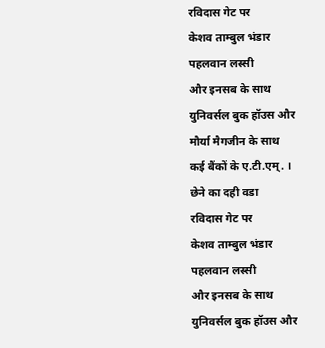रविदास गेट पर
केशव ताम्बुल भंडार
पहलवान लस्सी
और इनसब के साथ
युनिवर्सल बुक हॉउस और
मौर्या मैगजीन के साथ
कई बैंकों के ए.टी.एम्. ।
छेने का दही वडा
रविदास गेट पर
केशव ताम्बुल भंडार
पहलवान लस्सी
और इनसब के साथ
युनिवर्सल बुक हॉउस और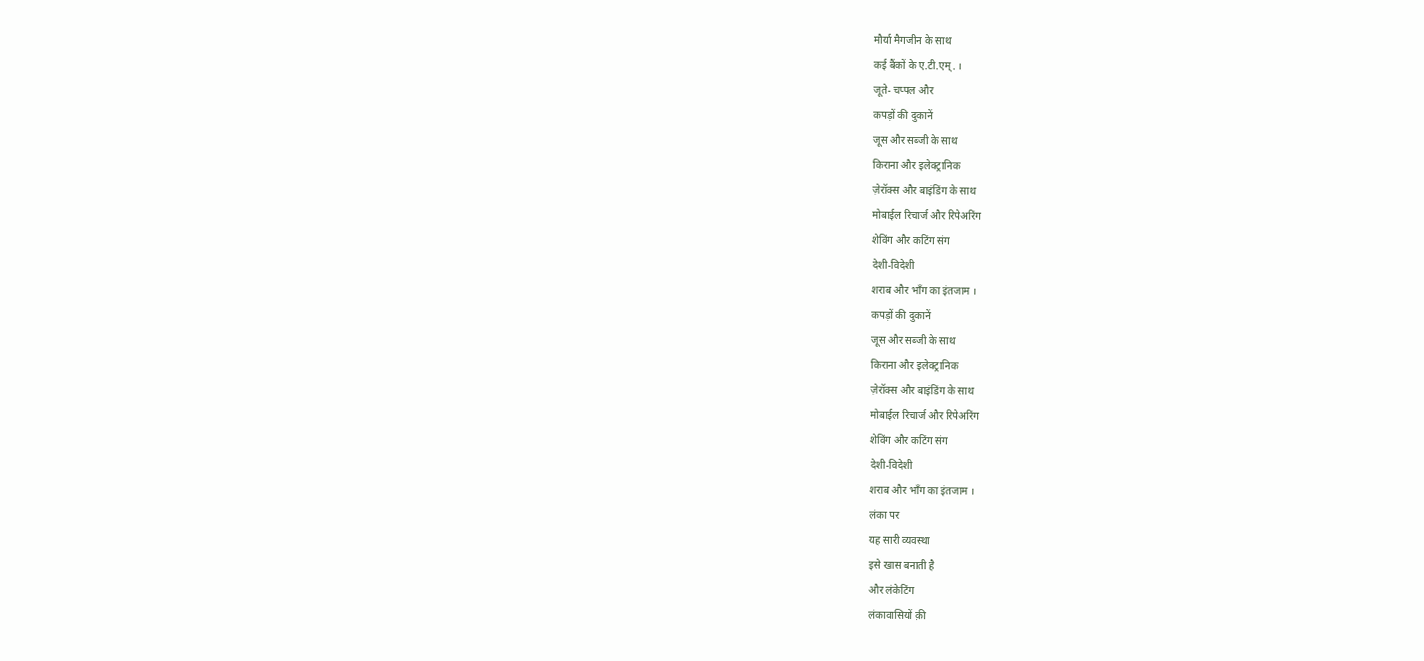मौर्या मैगजीन के साथ
कई बैंकों के ए.टी.एम्. ।
जूते- चप्पल और
कपड़ों की दुकानें
जूस और सब्जी के साथ
किराना और इलेक्ट्रानिक
ज़ेरॉक्स और बाइंडिंग के साथ
मोबाईल रिचार्ज और रिपेअरिंग
शेविंग और कटिंग संग
देशी-विदेशी
शराब और भाँग का इंतजाम ।
कपड़ों की दुकानें
जूस और सब्जी के साथ
किराना और इलेक्ट्रानिक
ज़ेरॉक्स और बाइंडिंग के साथ
मोबाईल रिचार्ज और रिपेअरिंग
शेविंग और कटिंग संग
देशी-विदेशी
शराब और भाँग का इंतजाम ।
लंका पर
यह सारी व्यवस्था
इसे खास बनाती है
और लंकेटिंग
लंकावासियों क़ी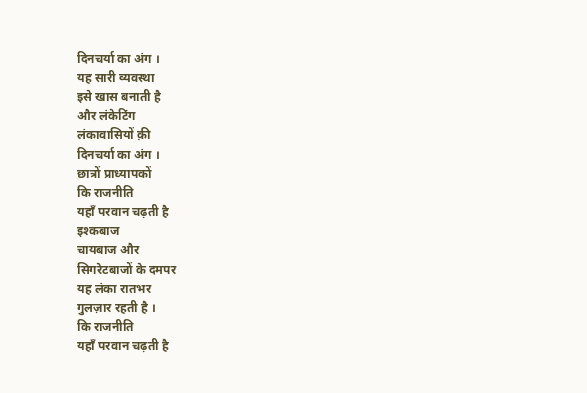दिनचर्या का अंग ।
यह सारी व्यवस्था
इसे खास बनाती है
और लंकेटिंग
लंकावासियों क़ी
दिनचर्या का अंग ।
छात्रों प्राध्यापकों
कि राजनीति
यहाँ परवान चढ़ती है
इश्कबाज
चायबाज और
सिगरेटबाजों के दमपर
यह लंका रातभर
गुलज़ार रहती है ।
कि राजनीति
यहाँ परवान चढ़ती है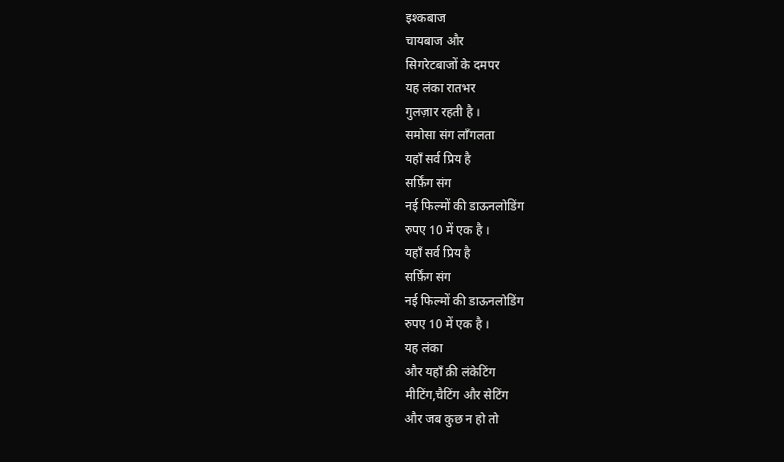इश्कबाज
चायबाज और
सिगरेटबाजों के दमपर
यह लंका रातभर
गुलज़ार रहती है ।
समोसा संग लाँगलता
यहाँ सर्व प्रिय है
सर्फ़िंग संग
नई फिल्मों की डाऊनलोडिंग
रुपए 10 में एक है ।
यहाँ सर्व प्रिय है
सर्फ़िंग संग
नई फिल्मों की डाऊनलोडिंग
रुपए 10 में एक है ।
यह लंका
और यहाँ क़ी लंकेटिंग
मीटिंग,चैटिंग और सेटिंग
और जब कुछ न हो तो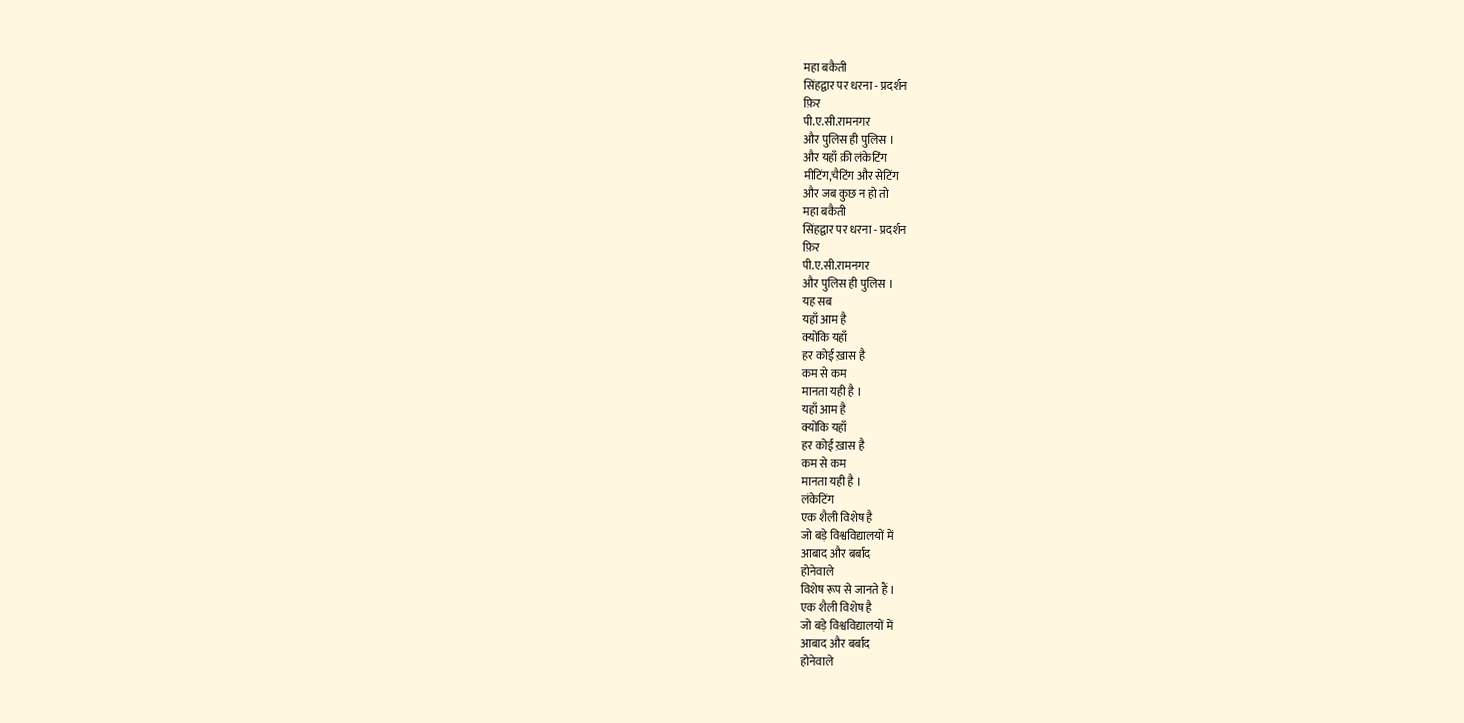महा बकैती
सिंहद्वार पर धरना - प्रदर्शन
फ़िर
पी.ए.सी.रामनगर
और पुलिस ही पुलिस ।
और यहाँ क़ी लंकेटिंग
मीटिंग,चैटिंग और सेटिंग
और जब कुछ न हो तो
महा बकैती
सिंहद्वार पर धरना - प्रदर्शन
फ़िर
पी.ए.सी.रामनगर
और पुलिस ही पुलिस ।
यह सब
यहाँ आम है
क्योंकि यहाँ
हर कोई ख़ास है
कम से कम
मानता यही है ।
यहाँ आम है
क्योंकि यहाँ
हर कोई ख़ास है
कम से कम
मानता यही है ।
लंकेटिंग
एक शैली विशेष है
जो बड़े विश्वविद्यालयों में
आबाद और बर्बाद
होनेवाले
विशेष रूप से जानते हैं ।
एक शैली विशेष है
जो बड़े विश्वविद्यालयों में
आबाद और बर्बाद
होनेवाले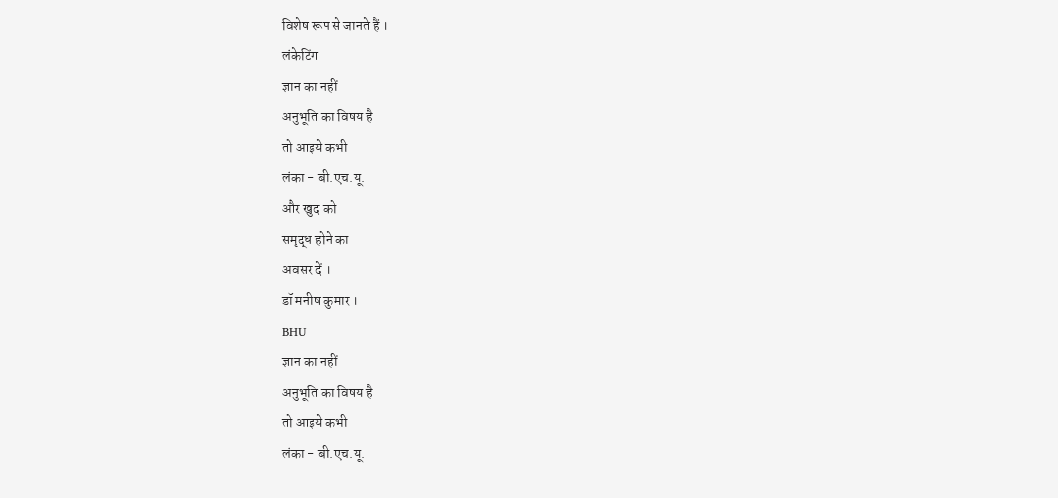विशेष रूप से जानते हैं ।
लंकेटिंग
ज्ञान का नहीं
अनुभूति का विषय है
तो आइये कभी
लंका - बी.एच.यू.
और खुद को
समृद्ध होने का
अवसर दें ।
डॉ मनीष कुमार ।
BHU
ज्ञान का नहीं
अनुभूति का विषय है
तो आइये कभी
लंका - बी.एच.यू.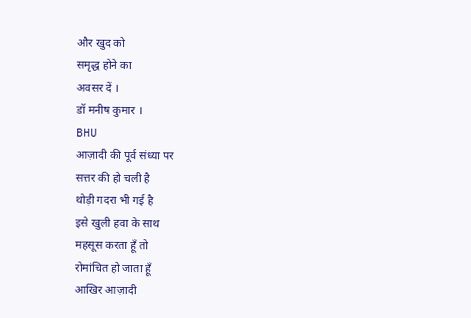और खुद को
समृद्ध होने का
अवसर दें ।
डॉ मनीष कुमार ।
BHU
आज़ादी की पूर्व संध्या पर
सत्तर की हो चली है
थोड़ी गदरा भी गई है
इसे खुली हवा के साथ
महसूस करता हूँ तो
रोमांचित हो जाता हूँ
आखिर आज़ादी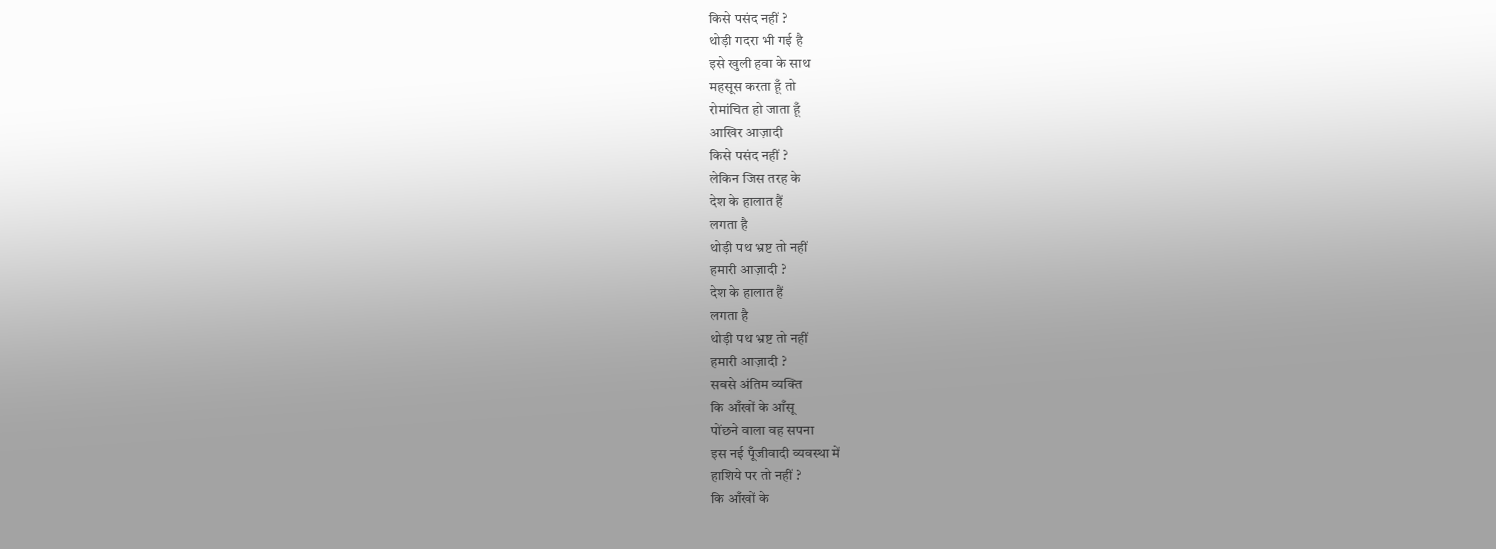किसे पसंद नहीं ?
थोड़ी गदरा भी गई है
इसे खुली हवा के साथ
महसूस करता हूँ तो
रोमांचित हो जाता हूँ
आखिर आज़ादी
किसे पसंद नहीं ?
लेकिन जिस तरह के
देश के हालात हैं
लगता है
थोड़ी पथ भ्रष्ट तो नहीं
हमारी आज़ादी ?
देश के हालात हैं
लगता है
थोड़ी पथ भ्रष्ट तो नहीं
हमारी आज़ादी ?
सबसे अंतिम व्यक्ति
कि आँखों के आँसू
पोंछने वाला वह सपना
इस नई पूँजीवादी व्यवस्था में
हाशिये पर तो नहीं ?
कि आँखों के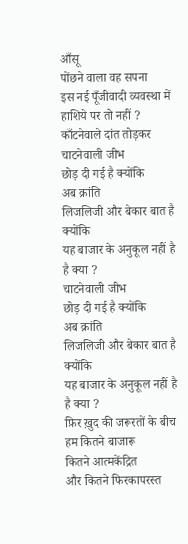आँसू
पोंछने वाला वह सपना
इस नई पूँजीवादी व्यवस्था में
हाशिये पर तो नहीं ?
काँटनेवाले दांत तोड़कर
चाटनेवाली जीभ
छोड़ दी गई है क्योंकि
अब क्रांति
लिजलिजी और बेकार बात है
क्योंकि
यह बाजार के अनुकूल नहीं है
है क्या ?
चाटनेवाली जीभ
छोड़ दी गई है क्योंकि
अब क्रांति
लिजलिजी और बेकार बात है
क्योंकि
यह बाजार के अनुकूल नहीं है
है क्या ?
फ़िर ख़ुद की जरूरतों के बीच
हम कितने बाजारू
कितने आत्मकेंद्रित
और कितने फिरकापरस्त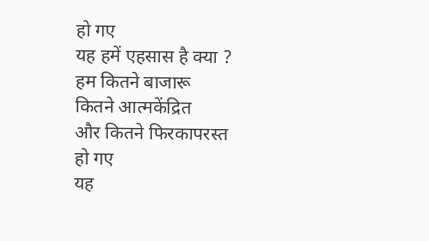हो गए
यह हमें एहसास है क्या ?
हम कितने बाजारू
कितने आत्मकेंद्रित
और कितने फिरकापरस्त
हो गए
यह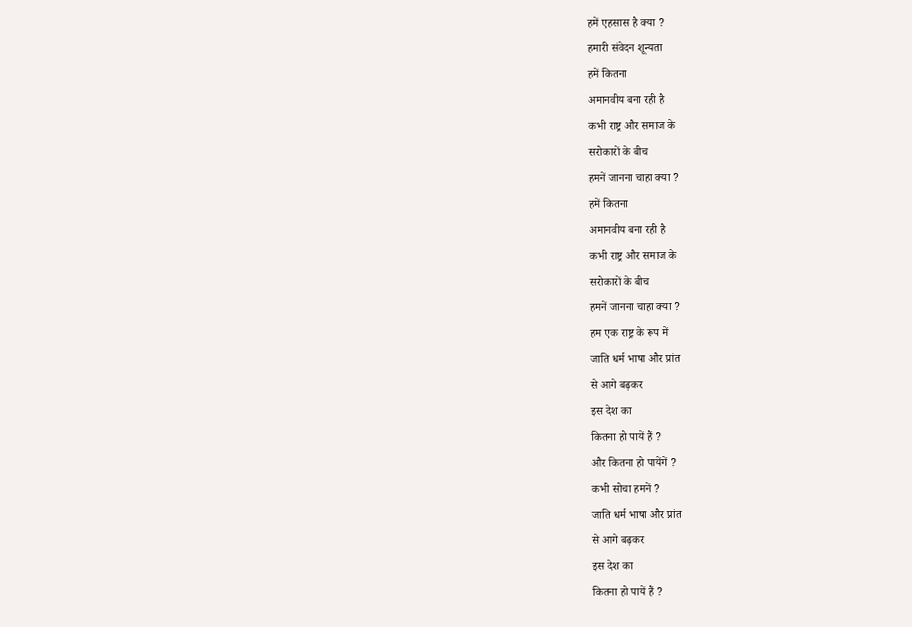हमें एहसास है क्या ?
हमारी संवेदन शून्यता
हमें कितना
अमानवीय बना रही है
कभी राष्ट्र और समाज के
सरोकारों के बीच
हमनें जानना चाहा क्या ?
हमें कितना
अमानवीय बना रही है
कभी राष्ट्र और समाज के
सरोकारों के बीच
हमनें जानना चाहा क्या ?
हम एक राष्ट्र के रूप में
जाति धर्म भाषा और प्रांत
से आगे बढ़कर
इस देश का
कितना हो पायें हैं ?
और कितना हो पायेंगें ?
कभी सोचा हमनें ?
जाति धर्म भाषा और प्रांत
से आगे बढ़कर
इस देश का
कितना हो पायें हैं ?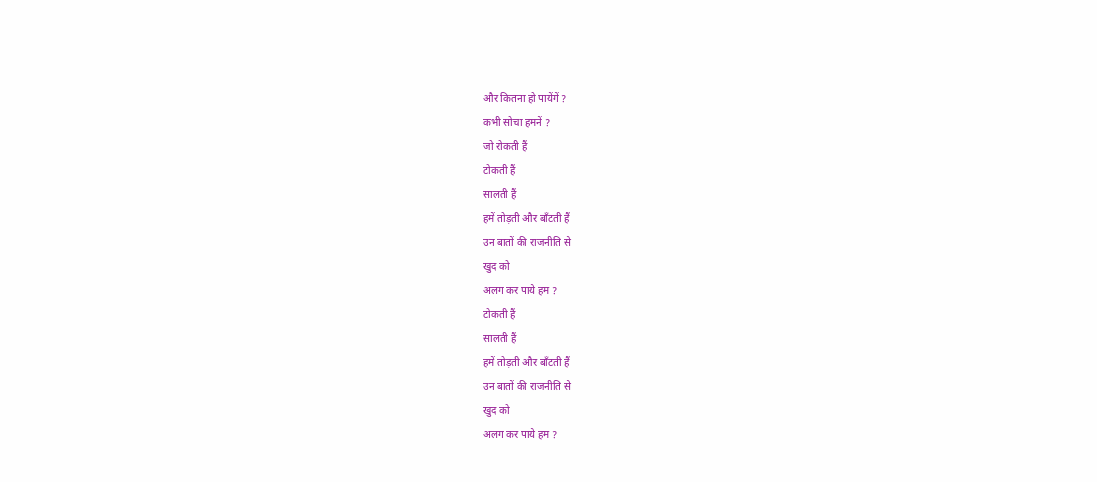और कितना हो पायेंगें ?
कभी सोचा हमनें ?
जो रोकती हैं
टोकती हैं
सालती हैं
हमें तोड़ती और बाँटती हैं
उन बातों की राजनीति से
खुद को
अलग कर पाये हम ?
टोकती हैं
सालती हैं
हमें तोड़ती और बाँटती हैं
उन बातों की राजनीति से
खुद को
अलग कर पाये हम ?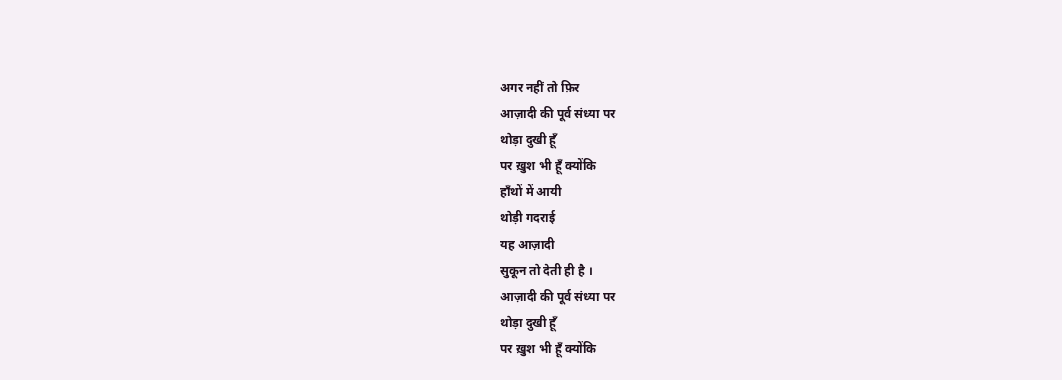अगर नहीं तो फ़िर
आज़ादी की पूर्व संध्या पर
थोड़ा दुखी हूँ
पर ख़ुश भी हूँ क्योंकि
हाँथों में आयी
थोड़ी गदराई
यह आज़ादी
सुकून तो देती ही है ।
आज़ादी की पूर्व संध्या पर
थोड़ा दुखी हूँ
पर ख़ुश भी हूँ क्योंकि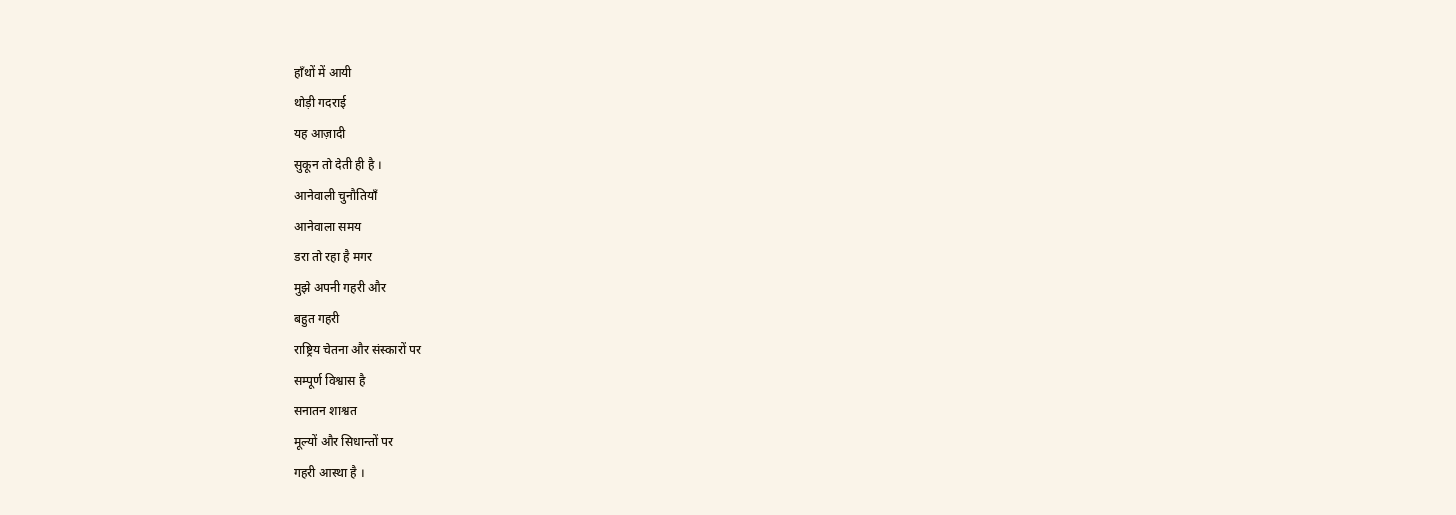हाँथों में आयी
थोड़ी गदराई
यह आज़ादी
सुकून तो देती ही है ।
आनेवाली चुनौतियाँ
आनेवाला समय
डरा तो रहा है मगर
मुझे अपनी गहरी और
बहुत गहरी
राष्ट्रिय चेतना और संस्कारों पर
सम्पूर्ण विश्वास है
सनातन शाश्वत
मूल्यों और सिधान्तों पर
गहरी आस्था है ।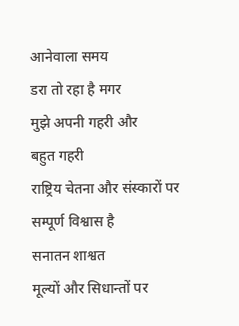आनेवाला समय
डरा तो रहा है मगर
मुझे अपनी गहरी और
बहुत गहरी
राष्ट्रिय चेतना और संस्कारों पर
सम्पूर्ण विश्वास है
सनातन शाश्वत
मूल्यों और सिधान्तों पर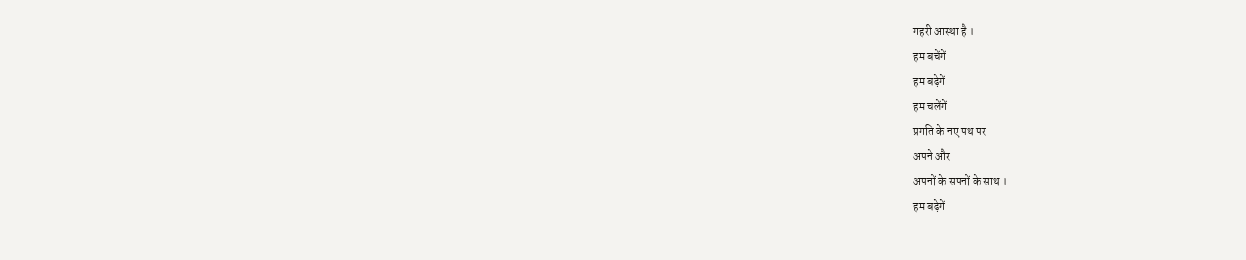गहरी आस्था है ।
हम बचेंगें
हम बढ़ेगें
हम चलेंगें
प्रगति के नए पथ पर
अपने और
अपनों के सपनों के साथ ।
हम बढ़ेगें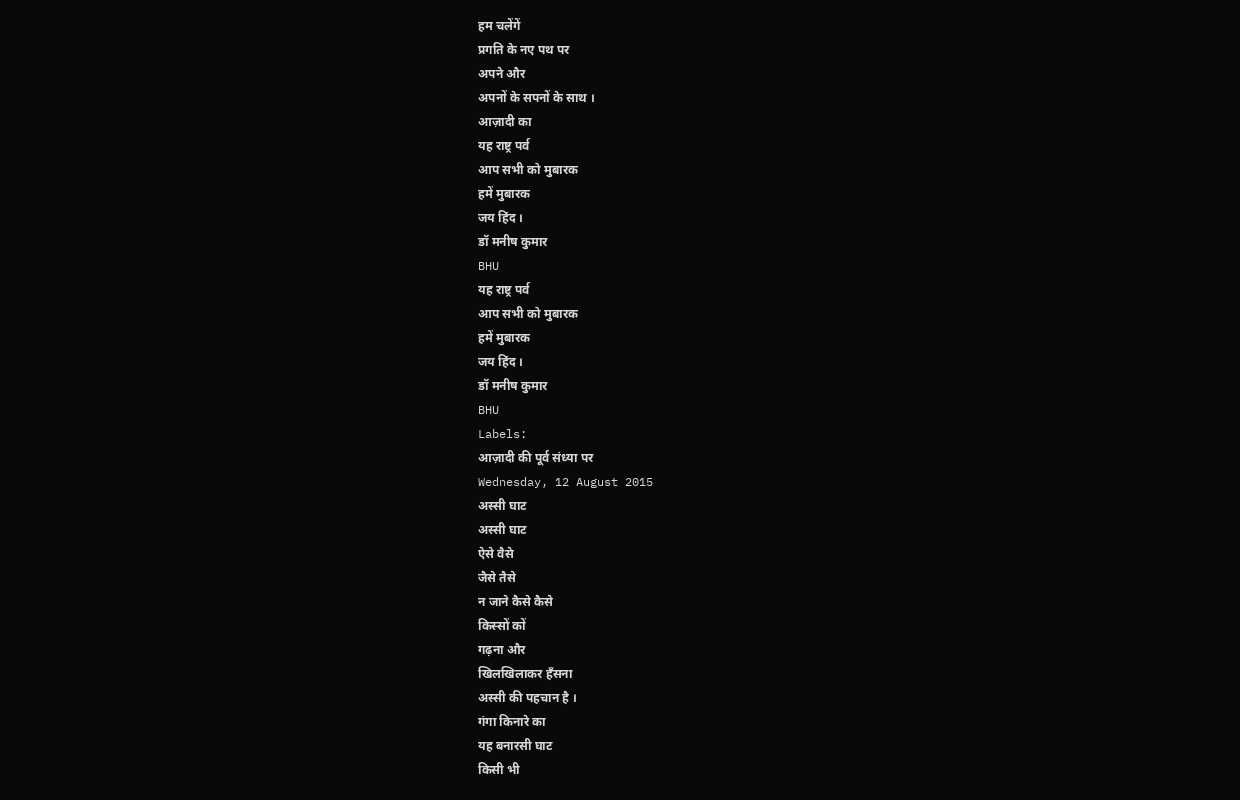हम चलेंगें
प्रगति के नए पथ पर
अपने और
अपनों के सपनों के साथ ।
आज़ादी का
यह राष्ट्र पर्व
आप सभी को मुबारक
हमें मुबारक
जय हिंद ।
डॉ मनीष कुमार
BHU
यह राष्ट्र पर्व
आप सभी को मुबारक
हमें मुबारक
जय हिंद ।
डॉ मनीष कुमार
BHU
Labels:
आज़ादी की पूर्व संध्या पर
Wednesday, 12 August 2015
अस्सी घाट
अस्सी घाट
ऐसे वैसे
जैसे तैसे
न जाने कैसे कैसे
किस्सों कों
गढ़ना और
खिलखिलाकर हँसना
अस्सी की पहचान है ।
गंगा किनारे का
यह बनारसी घाट
किसी भी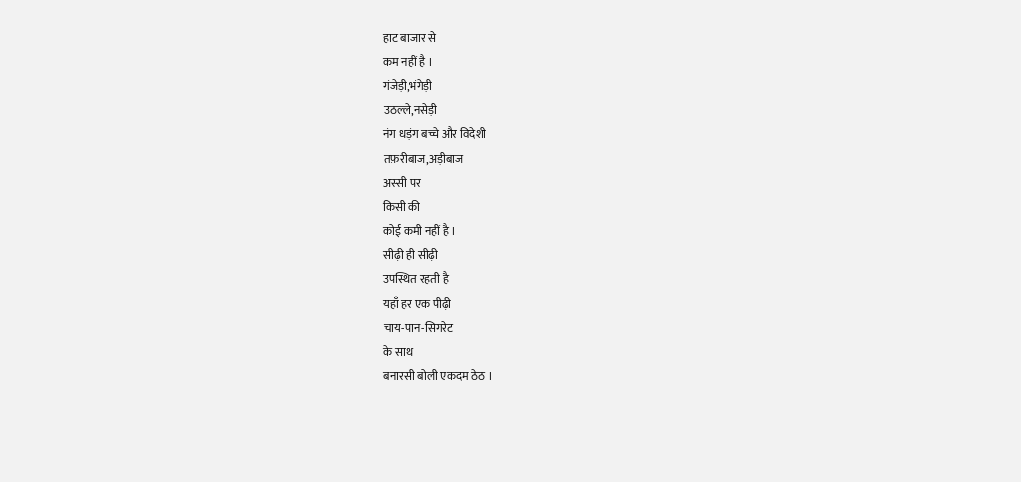हाट बाजार से
कम नहीं है ।
गंजेड़ी,भंगेड़ी
उठल्ले,नसेड़ी
नंग धड़ंग बच्चे और विदेशी
तफ़रीबाज,अड़ीबाज
अस्सी पर
किसी की
कोई कमी नहीं है ।
सीढ़ी ही सीढ़ी
उपस्थित रहती है
यहाँ हर एक पीढ़ी
चाय-पान-सिगरेट
के साथ
बनारसी बोली एकदम ठेठ ।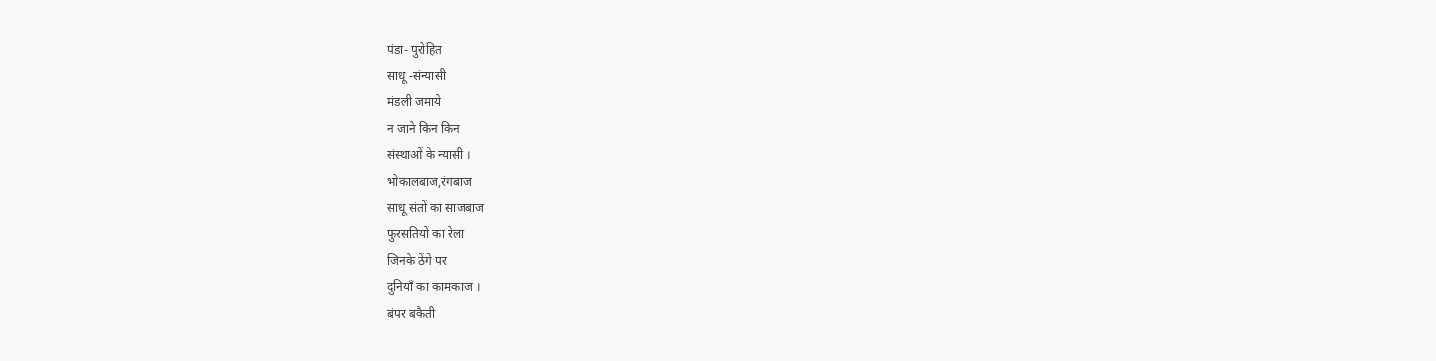पंडा- पुरोहित
साधू -संन्यासी
मंडली जमाये
न जाने किन किन
संस्थाओं के न्यासी ।
भोकालबाज,रंगबाज
साधू संतों का साजबाज
फुरसतियों का रेला
जिनके ठेंगे पर
दुनियाँ का कामकाज ।
बंपर बकैती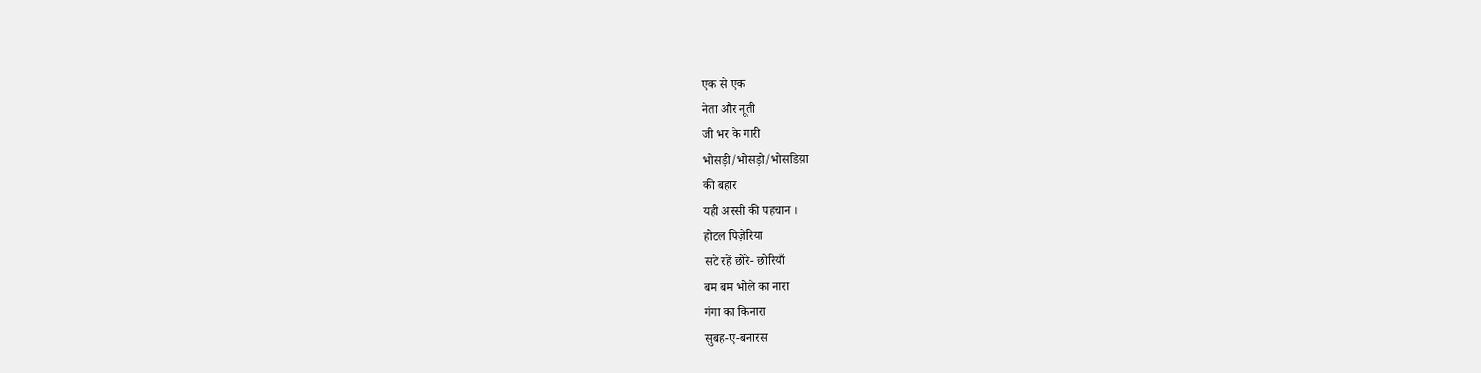एक से एक
नेता और नूती
जी भर के गारी
भोसड़ी/भोसड़ो/भोसडिय़ा
की बहार
यही अस्सी की पहचान ।
होटल पिज़ेरिया
सटे रहें छोरे- छोरियाँ
बम बम भोले का नारा
गंगा का किनारा
सुबह-ए-बनारस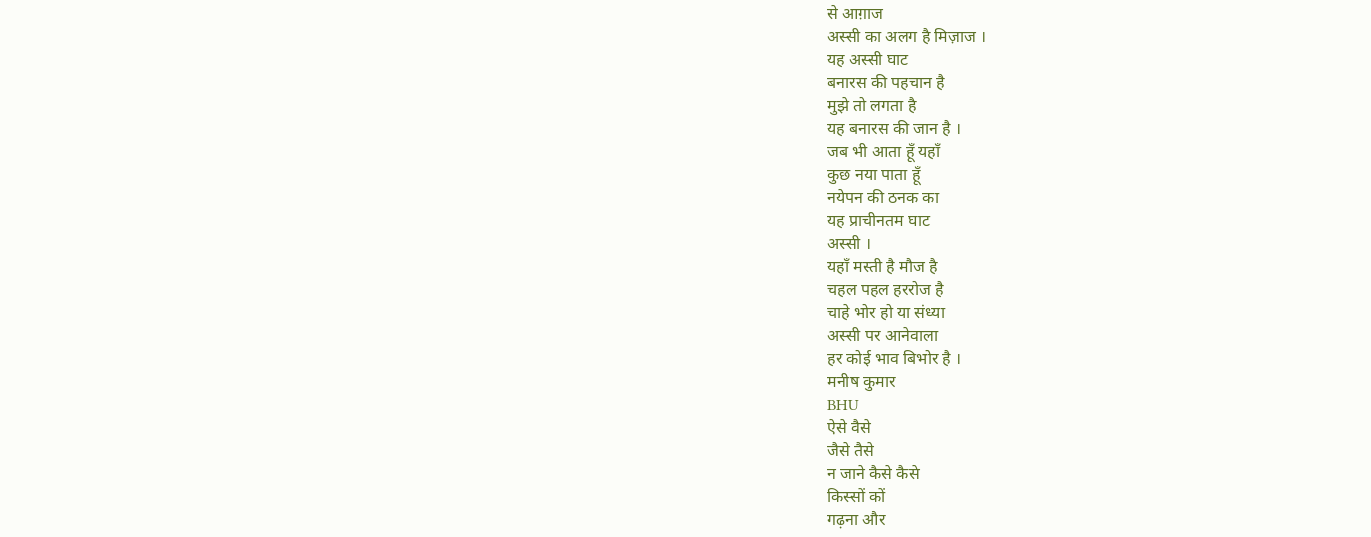से आग़ाज
अस्सी का अलग है मिज़ाज ।
यह अस्सी घाट
बनारस की पहचान है
मुझे तो लगता है
यह बनारस की जान है ।
जब भी आता हूँ यहाँ
कुछ नया पाता हूँ
नयेपन की ठनक का
यह प्राचीनतम घाट
अस्सी ।
यहाँ मस्ती है मौज है
चहल पहल हररोज है
चाहे भोर हो या संध्या
अस्सी पर आनेवाला
हर कोई भाव बिभोर है ।
मनीष कुमार
BHU
ऐसे वैसे
जैसे तैसे
न जाने कैसे कैसे
किस्सों कों
गढ़ना और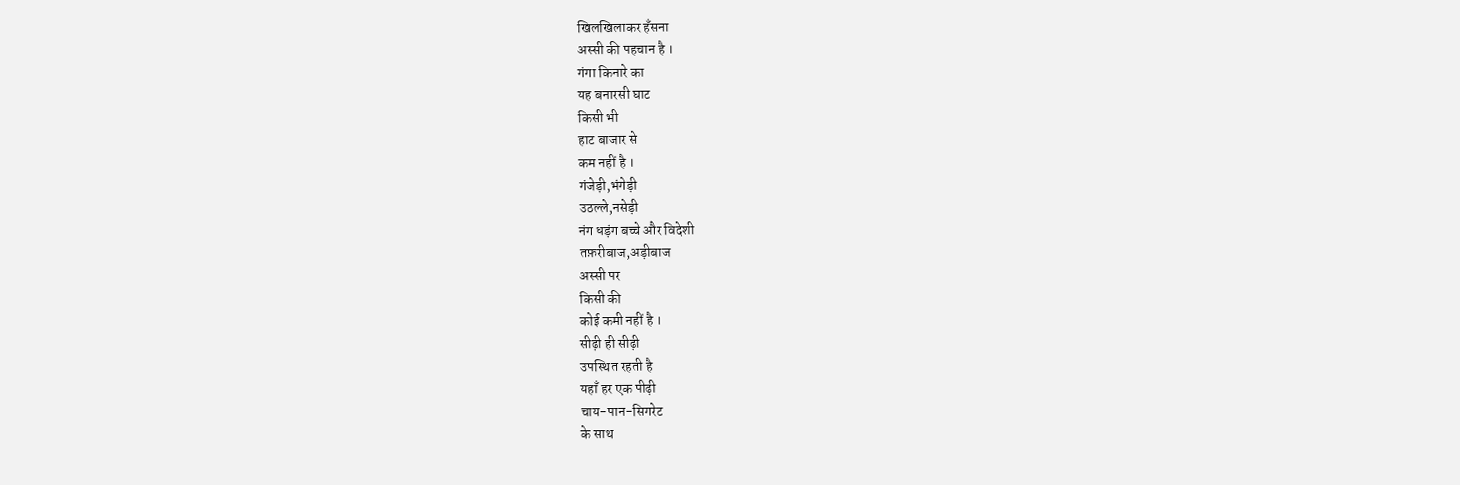खिलखिलाकर हँसना
अस्सी की पहचान है ।
गंगा किनारे का
यह बनारसी घाट
किसी भी
हाट बाजार से
कम नहीं है ।
गंजेड़ी,भंगेड़ी
उठल्ले,नसेड़ी
नंग धड़ंग बच्चे और विदेशी
तफ़रीबाज,अड़ीबाज
अस्सी पर
किसी की
कोई कमी नहीं है ।
सीढ़ी ही सीढ़ी
उपस्थित रहती है
यहाँ हर एक पीढ़ी
चाय-पान-सिगरेट
के साथ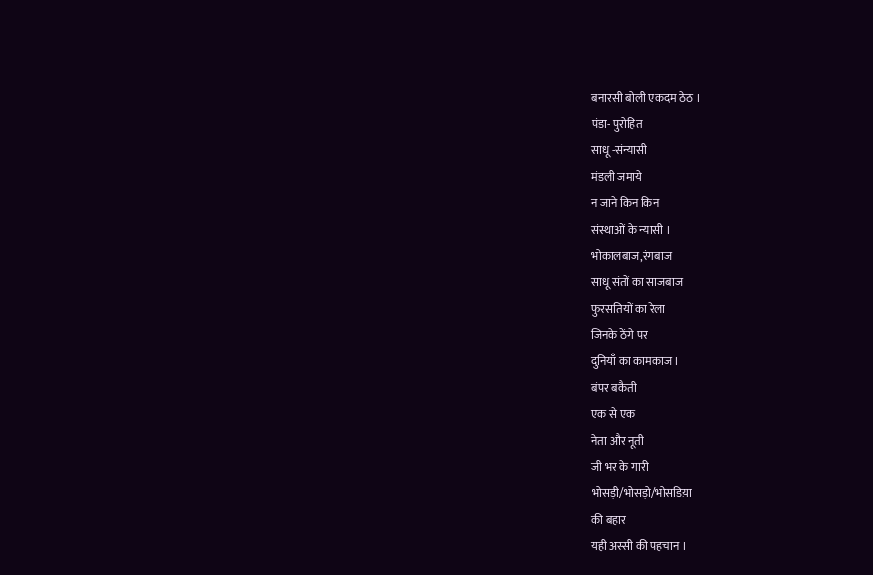बनारसी बोली एकदम ठेठ ।
पंडा- पुरोहित
साधू -संन्यासी
मंडली जमाये
न जाने किन किन
संस्थाओं के न्यासी ।
भोकालबाज,रंगबाज
साधू संतों का साजबाज
फुरसतियों का रेला
जिनके ठेंगे पर
दुनियाँ का कामकाज ।
बंपर बकैती
एक से एक
नेता और नूती
जी भर के गारी
भोसड़ी/भोसड़ो/भोसडिय़ा
की बहार
यही अस्सी की पहचान ।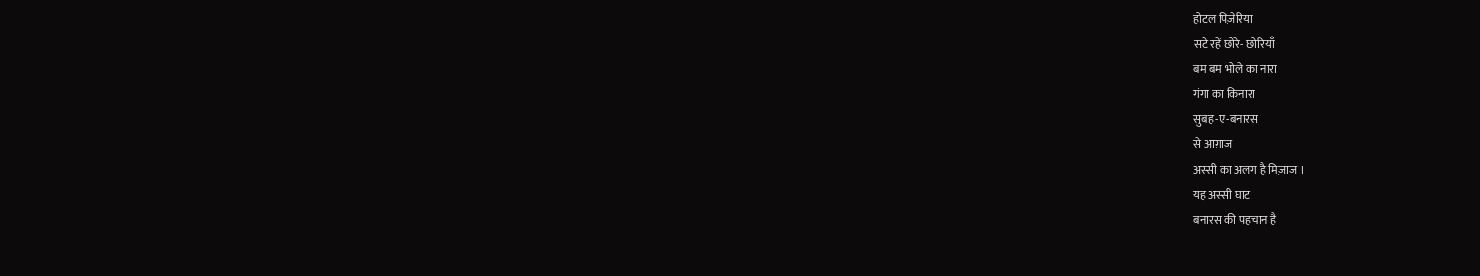होटल पिज़ेरिया
सटे रहें छोरे- छोरियाँ
बम बम भोले का नारा
गंगा का किनारा
सुबह-ए-बनारस
से आग़ाज
अस्सी का अलग है मिज़ाज ।
यह अस्सी घाट
बनारस की पहचान है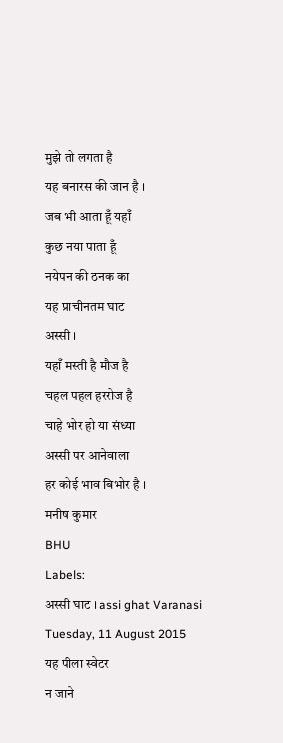मुझे तो लगता है
यह बनारस की जान है ।
जब भी आता हूँ यहाँ
कुछ नया पाता हूँ
नयेपन की ठनक का
यह प्राचीनतम घाट
अस्सी ।
यहाँ मस्ती है मौज है
चहल पहल हररोज है
चाहे भोर हो या संध्या
अस्सी पर आनेवाला
हर कोई भाव बिभोर है ।
मनीष कुमार
BHU
Labels:
अस्सी घाट । assi ghat Varanasi
Tuesday, 11 August 2015
यह पीला स्वेटर
न जाने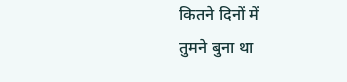कितने दिनों में
तुमने बुना था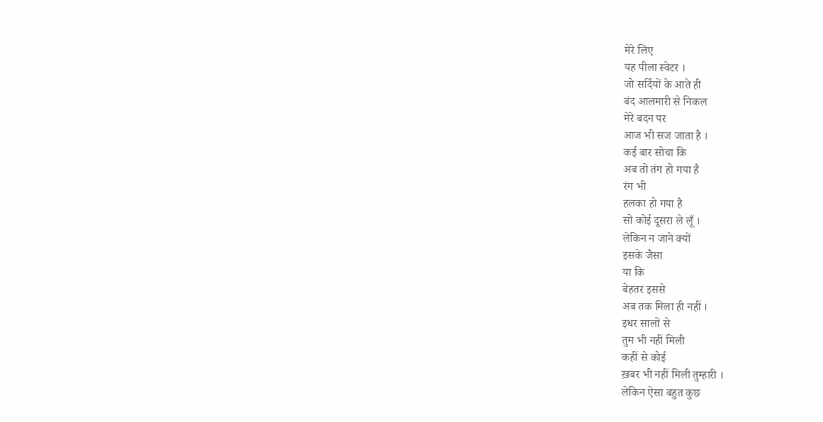मेरे लिए
यह पीला स्वेटर ।
जो सर्दियों के आते ही
बंद आलमारी से निकल
मेरे बदन पर
आज भी सज जाता है ।
कई बार सोचा कि
अब तो तंग हो गया है
रंग भी
हलका हो गया है
सो कोई दूसरा ले लूँ ।
लेकिन न जाने क्यों
इसके जैसा
या कि
बेहतर इससे
अब तक मिला ही नहीं ।
इधर सालों से
तुम भी नहीं मिली
कहीं से कोई
ख़बर भी नहीं मिली तुम्हारी ।
लेकिन ऐसा बहुत कुछ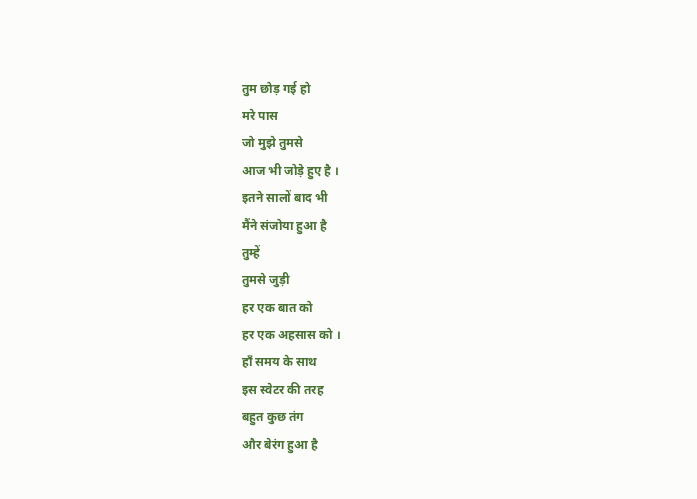तुम छोड़ गई हो
मरे पास
जो मुझे तुमसे
आज भी जोड़े हुए है ।
इतने सालों बाद भी
मैंने संजोया हुआ है
तुम्हें
तुमसे जुड़ी
हर एक बात को
हर एक अहसास को ।
हाँ समय के साथ
इस स्वेटर की तरह
बहुत कुछ तंग
और बेरंग हुआ है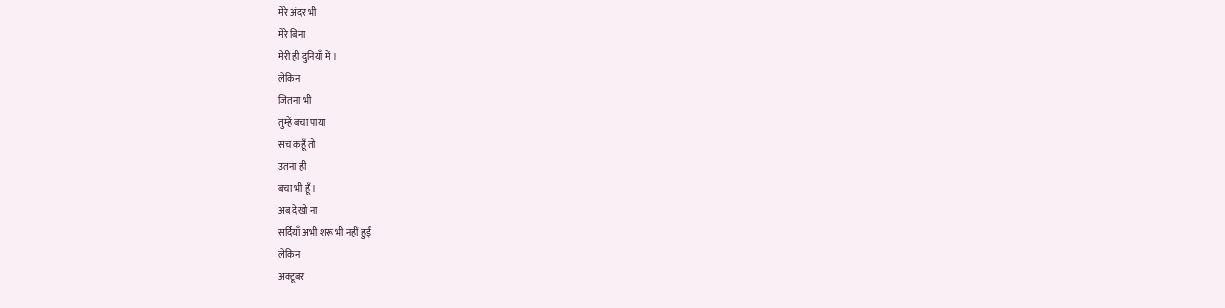मेरे अंदर भी
मेरे बिना
मेरी ही दुनियाँ में ।
लेकिन
जितना भी
तुम्हें बचा पाया
सच कहूँ तो
उतना ही
बचा भी हूँ ।
अब देखो ना
सर्दियाँ अभी शरू भी नहीं हुईं
लेकिन
अक्टूबर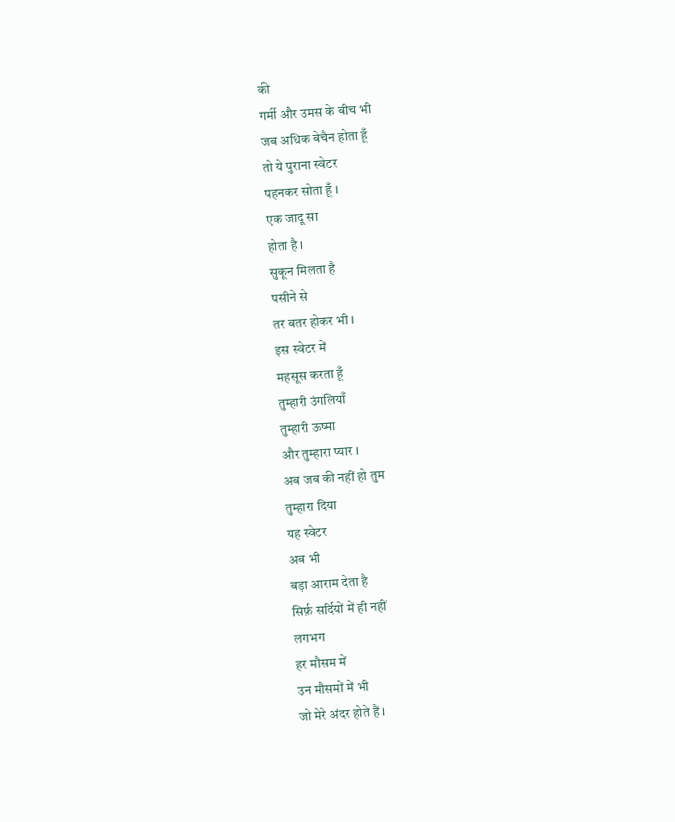की
गर्मी और उमस के बीच भी
जब अधिक बेचैन होता हूँ
तो ये पुराना स्वेटर
पहनकर सोता हूँ ।
एक जादू सा
होता है ।
सुकून मिलता है
पसीने से
तर बतर होकर भी ।
इस स्वेटर में
महसूस करता हूँ
तुम्हारी उंगलियाँ
तुम्हारी ऊष्मा
और तुम्हारा प्यार ।
अब जब की नहीं हो तुम
तुम्हारा दिया
यह स्वेटर
अब भी
बड़ा आराम देता है
सिर्फ़ सर्दियों में ही नहीं
लगभग
हर मौसम में
उन मौसमों में भी
जो मेरे अंदर होते हैं ।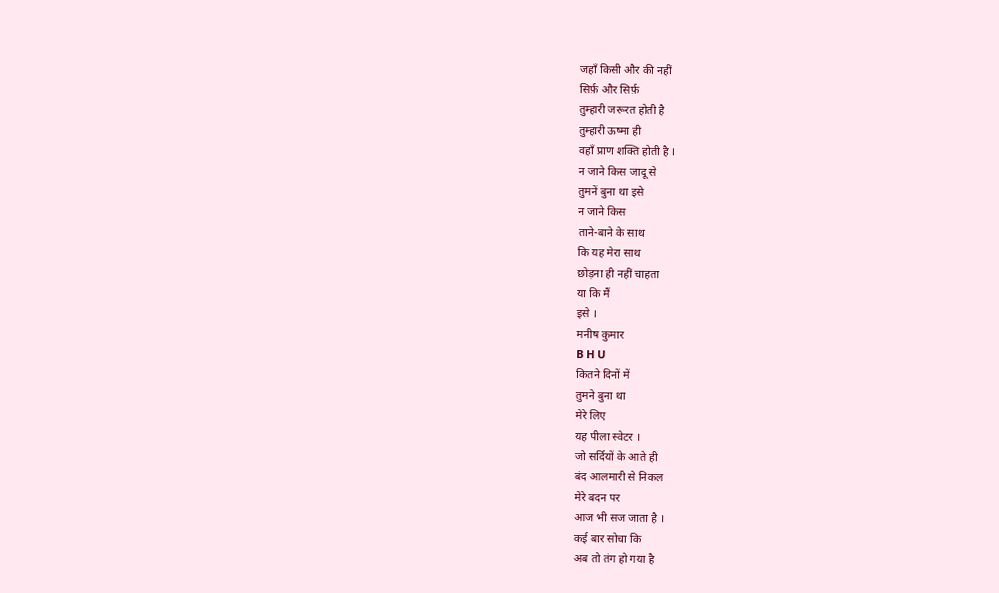जहाँ किसी और की नहीं
सिर्फ़ और सिर्फ़
तुम्हारी जरूरत होती है
तुम्हारी ऊष्मा ही
वहाँ प्राण शक्ति होती है ।
न जाने किस जादू से
तुमनें बुना था इसे
न जाने किस
ताने-बाने के साथ
कि यह मेरा साथ
छोड़ना ही नहीं चाहता
या कि मैं
इसे ।
मनीष कुमार
B H U
कितने दिनों में
तुमने बुना था
मेरे लिए
यह पीला स्वेटर ।
जो सर्दियों के आते ही
बंद आलमारी से निकल
मेरे बदन पर
आज भी सज जाता है ।
कई बार सोचा कि
अब तो तंग हो गया है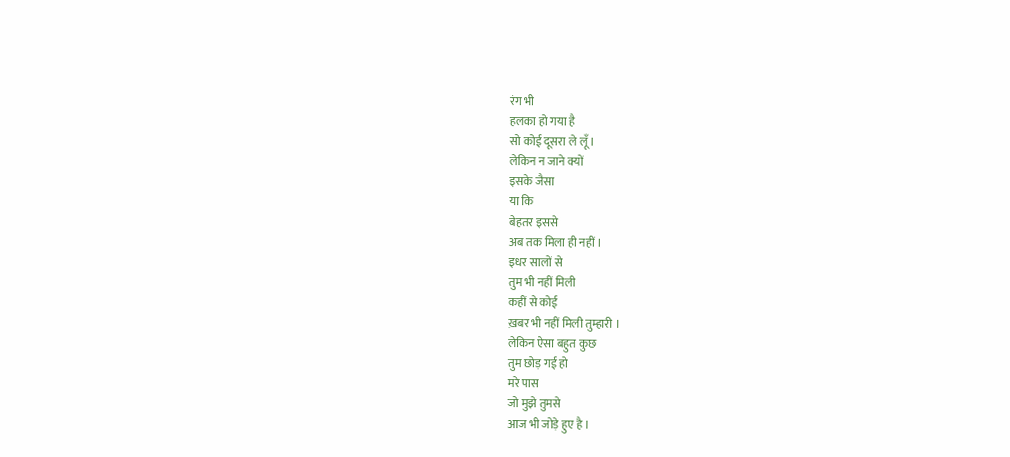रंग भी
हलका हो गया है
सो कोई दूसरा ले लूँ ।
लेकिन न जाने क्यों
इसके जैसा
या कि
बेहतर इससे
अब तक मिला ही नहीं ।
इधर सालों से
तुम भी नहीं मिली
कहीं से कोई
ख़बर भी नहीं मिली तुम्हारी ।
लेकिन ऐसा बहुत कुछ
तुम छोड़ गई हो
मरे पास
जो मुझे तुमसे
आज भी जोड़े हुए है ।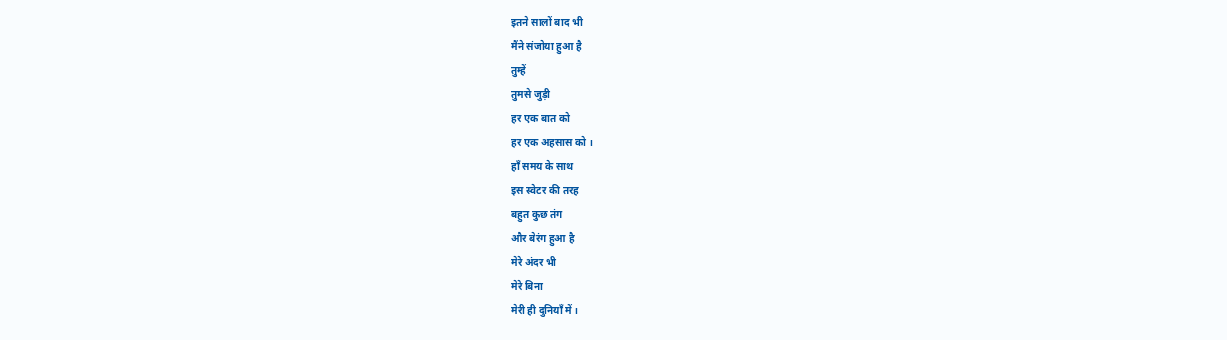इतने सालों बाद भी
मैंने संजोया हुआ है
तुम्हें
तुमसे जुड़ी
हर एक बात को
हर एक अहसास को ।
हाँ समय के साथ
इस स्वेटर की तरह
बहुत कुछ तंग
और बेरंग हुआ है
मेरे अंदर भी
मेरे बिना
मेरी ही दुनियाँ में ।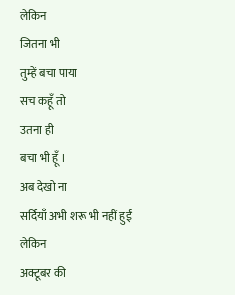लेकिन
जितना भी
तुम्हें बचा पाया
सच कहूँ तो
उतना ही
बचा भी हूँ ।
अब देखो ना
सर्दियाँ अभी शरू भी नहीं हुईं
लेकिन
अक्टूबर की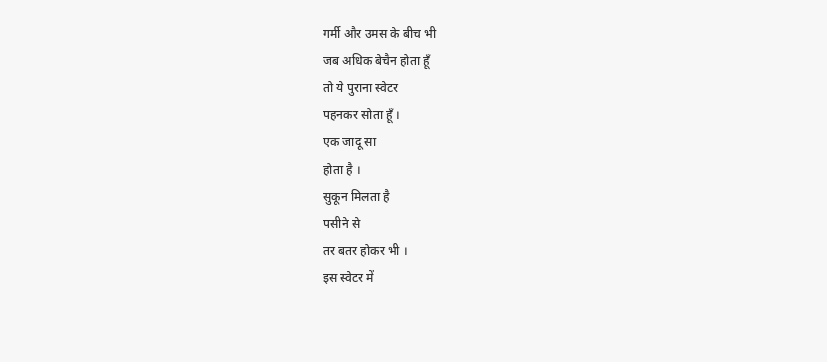गर्मी और उमस के बीच भी
जब अधिक बेचैन होता हूँ
तो ये पुराना स्वेटर
पहनकर सोता हूँ ।
एक जादू सा
होता है ।
सुकून मिलता है
पसीने से
तर बतर होकर भी ।
इस स्वेटर में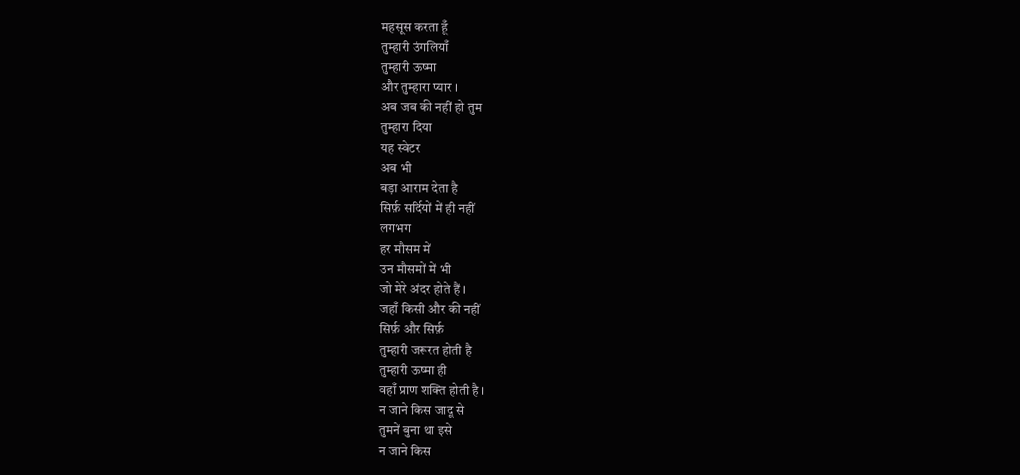महसूस करता हूँ
तुम्हारी उंगलियाँ
तुम्हारी ऊष्मा
और तुम्हारा प्यार ।
अब जब की नहीं हो तुम
तुम्हारा दिया
यह स्वेटर
अब भी
बड़ा आराम देता है
सिर्फ़ सर्दियों में ही नहीं
लगभग
हर मौसम में
उन मौसमों में भी
जो मेरे अंदर होते हैं ।
जहाँ किसी और की नहीं
सिर्फ़ और सिर्फ़
तुम्हारी जरूरत होती है
तुम्हारी ऊष्मा ही
वहाँ प्राण शक्ति होती है ।
न जाने किस जादू से
तुमनें बुना था इसे
न जाने किस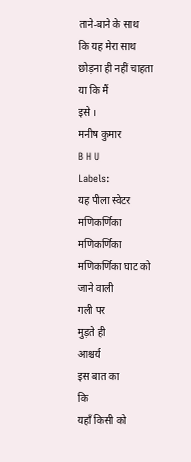ताने-बाने के साथ
कि यह मेरा साथ
छोड़ना ही नहीं चाहता
या कि मैं
इसे ।
मनीष कुमार
B H U
Labels:
यह पीला स्वेटर
मणिकर्णिका
मणिकर्णिका
मणिकर्णिका घाट को
जाने वाली
गली पर
मुड़ते ही
आश्चर्य
इस बात का
कि
यहाँ किसी को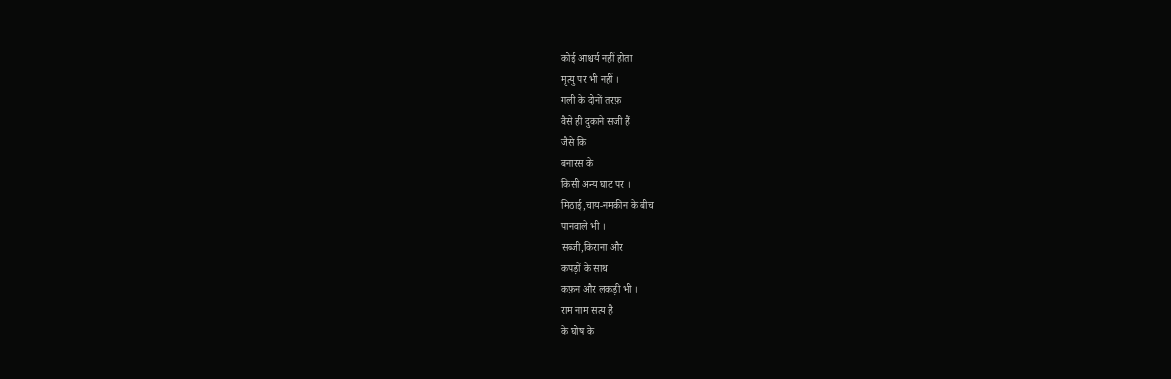कोई आश्चर्य नहीं होता
मृत्यु पर भी नहीं ।
गली के दोनों तरफ़
वैसे ही दुकाने सजी हैं
जैसे कि
बनारस के
किसी अन्य घाट पर ।
मिठाई,चाय-नमकीन के बीच
पानवाले भी ।
सब्जी,किराना और
कपड़ों के साथ
कफ़न और लकड़ी भी ।
राम नाम सत्य है
के घोष के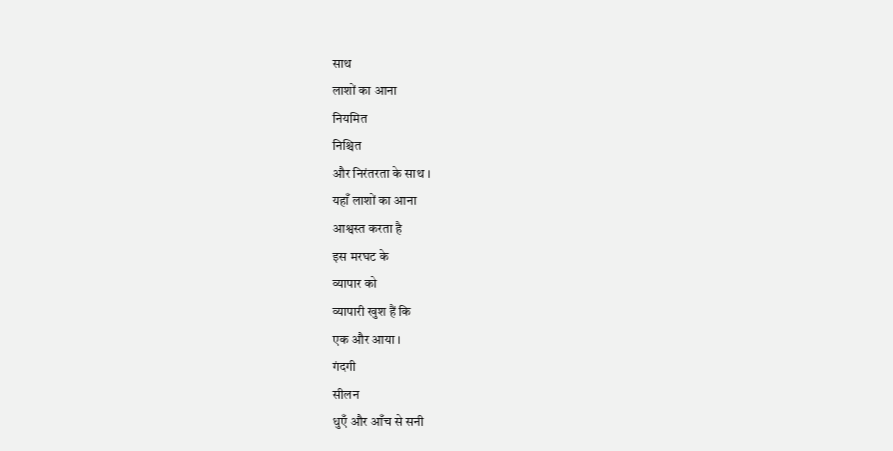साथ
लाशों का आना
नियमित
निश्चित
और निरंतरता के साथ ।
यहाँ लाशों का आना
आश्वस्त करता है
इस मरघट के
व्यापार को
व्यापारी खुश हैं कि
एक और आया ।
गंदगी
सीलन
धुएँ और आँच से सनी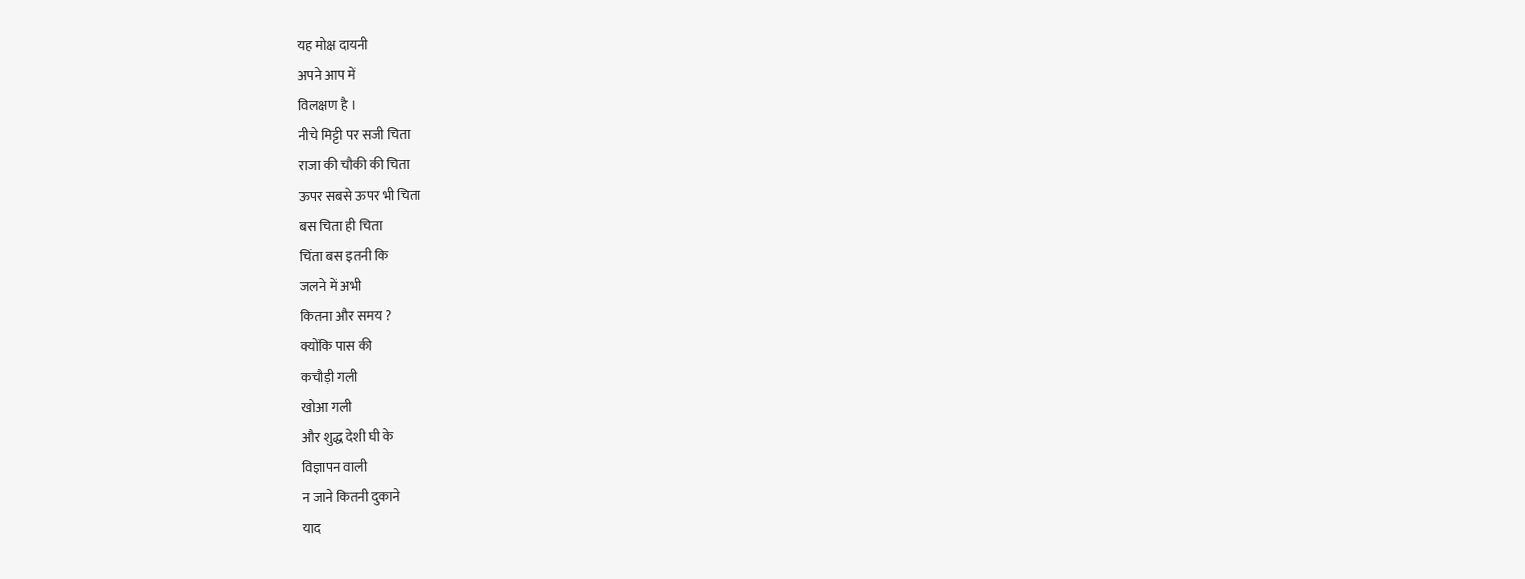यह मोक्ष दायनी
अपने आप में
विलक्षण है ।
नीचे मिट्टी पर सजी चिता
राजा की चौकी की चिता
ऊपर सबसे ऊपर भी चिता
बस चिता ही चिता
चिंता बस इतनी कि
जलने में अभी
कितना और समय ?
क्योंकि पास की
कचौड़ी गली
खोआ गली
और शुद्ध देशी घी के
विज्ञापन वाली
न जाने कितनी दुकाने
याद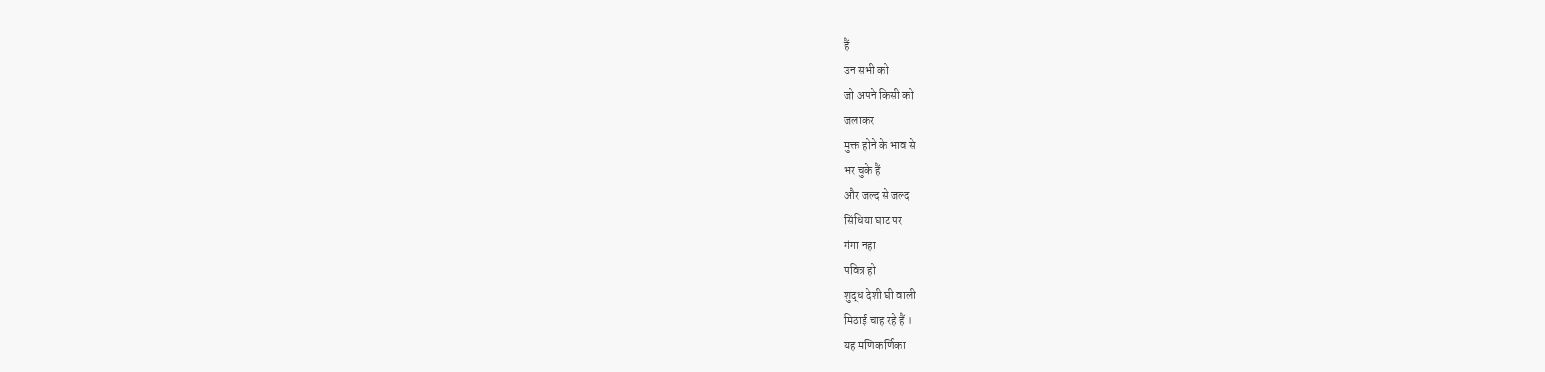हैं
उन सभी को
जो अपने किसी को
जलाकर
मुक्त होने के भाव से
भर चुके हैं
और जल्द से जल्द
सिंधिया घाट पर
गंगा नहा
पवित्र हो
शुद्ध देशी घी वाली
मिठाई चाह रहे हैं ।
यह मणिकर्णिका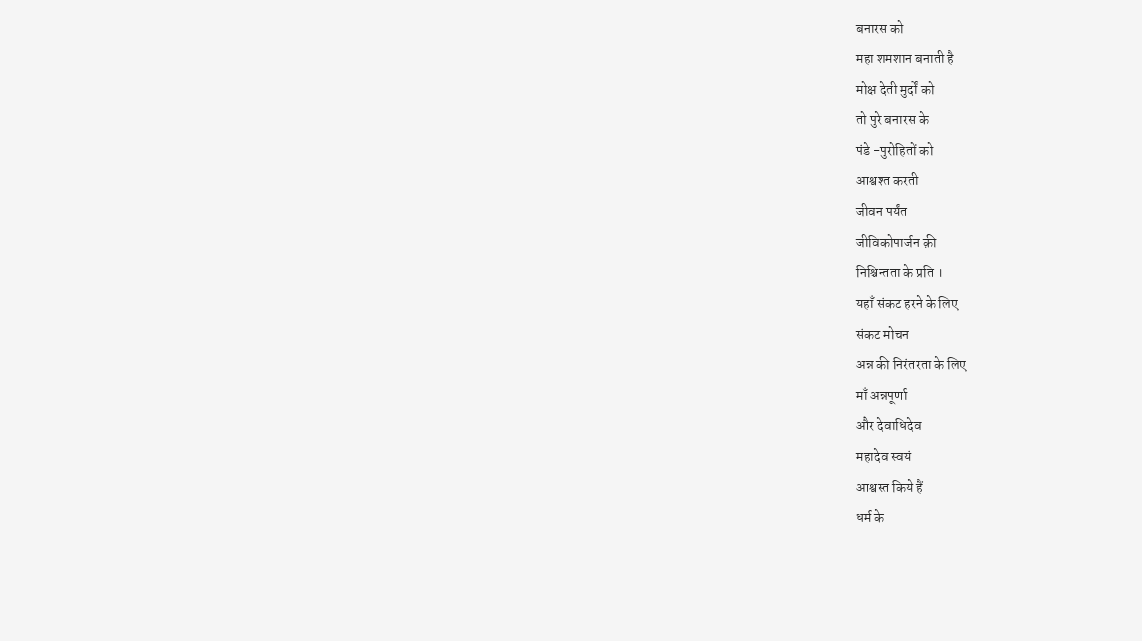बनारस को
महा शमशान बनाती है
मोक्ष देती मुर्दों को
तो पुरे बनारस के
पंडे -पुरोहितों को
आश्वश्त करती
जीवन पर्यंत
जीविकोपार्जन क़ी
निश्चिन्तता के प्रति ।
यहाँ संकट हरने के लिए
संकट मोचन
अन्न की निरंतरता के लिए
माँ अन्नपूर्णा
और देवाधिदेव
महादेव स्वयं
आश्वस्त किये हैं
धर्म के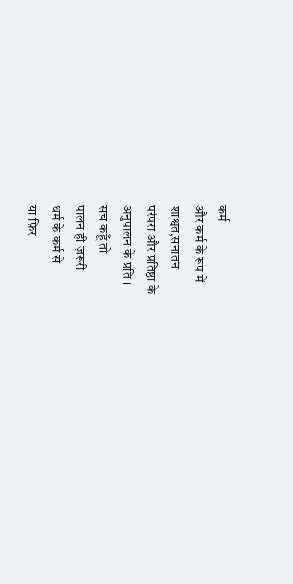कर्म
और कर्म के रूप में
शाश्वत,सनातन
परंपरा और प्रतिष्ठा के
अनुपालन के प्रति ।
सच कहूँ तो
पालन ही ज़रूरी
धर्म के कर्म से
या फ़िर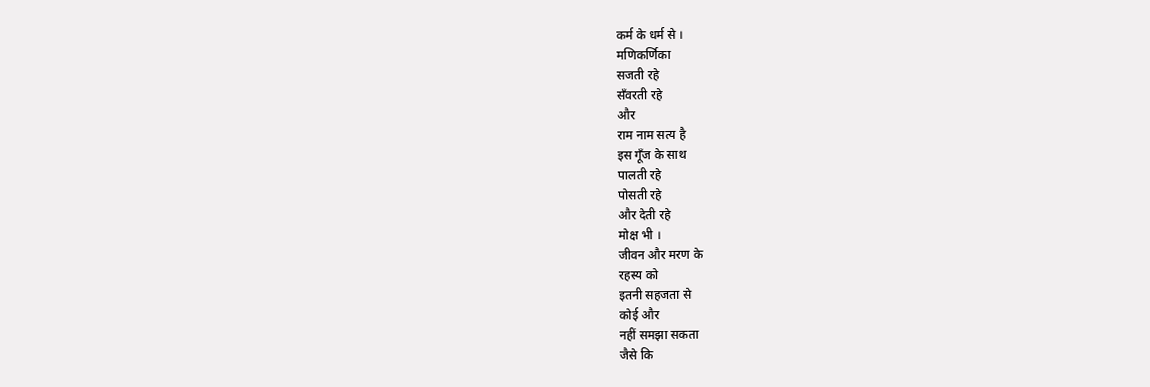कर्म के धर्म से ।
मणिकर्णिका
सजती रहे
सँवरती रहे
और
राम नाम सत्य है
इस गूँज के साथ
पालती रहे
पोसती रहे
और देती रहे
मोक्ष भी ।
जीवन और मरण के
रहस्य को
इतनी सहजता से
कोई और
नहीं समझा सकता
जैसे कि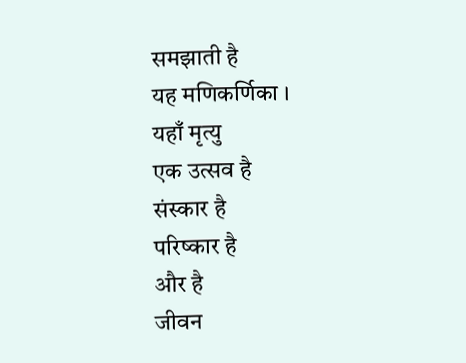समझाती है
यह मणिकर्णिका ।
यहाँ मृत्यु
एक उत्सव है
संस्कार है
परिष्कार है
और है
जीवन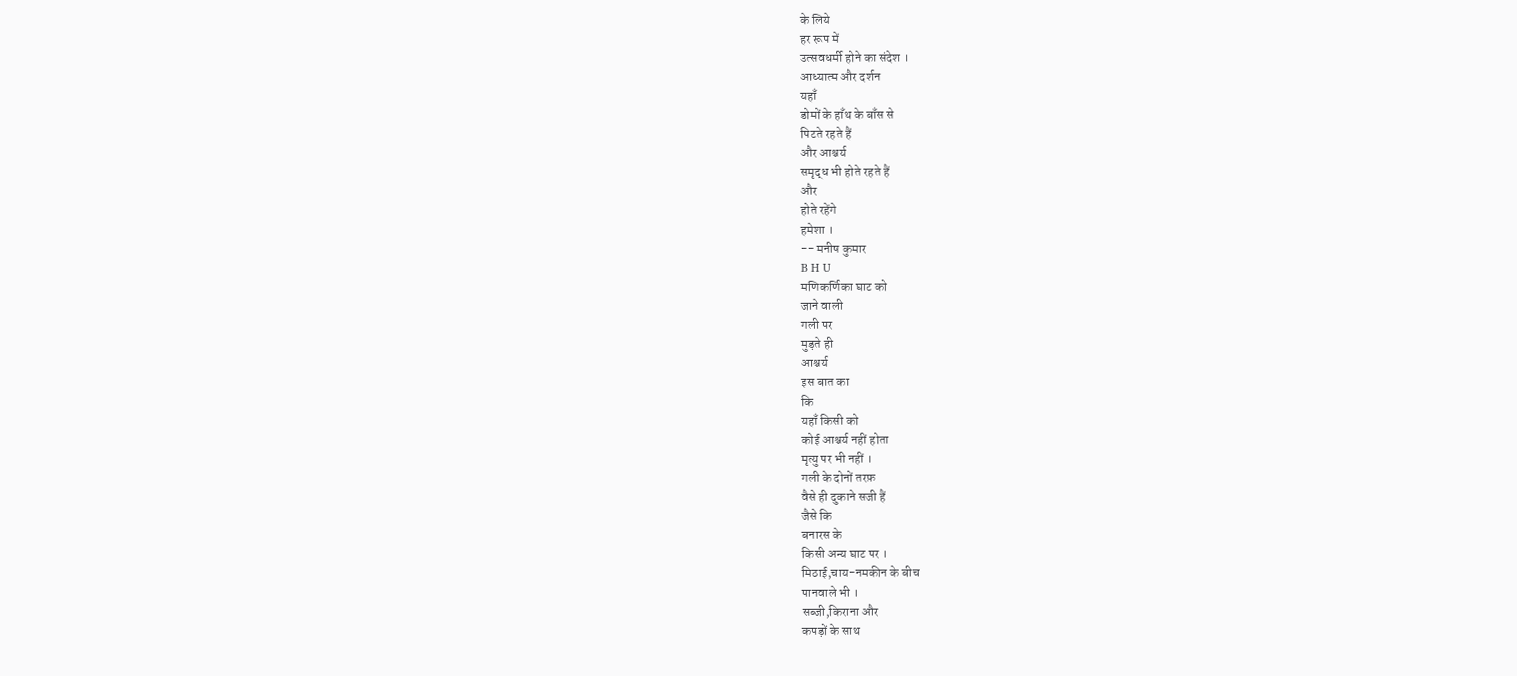के लिये
हर रूप में
उत्सवधर्मी होने का संदेश ।
आध्यात्म और दर्शन
यहाँ
डोमों के हाँथ के बाँस से
पिटते रहते हैं
और आश्चर्य
समृद्ध भी होते रहते हैं
और
होते रहेंगे
हमेशा ।
-- मनीष कुमार
B H U
मणिकर्णिका घाट को
जाने वाली
गली पर
मुड़ते ही
आश्चर्य
इस बात का
कि
यहाँ किसी को
कोई आश्चर्य नहीं होता
मृत्यु पर भी नहीं ।
गली के दोनों तरफ़
वैसे ही दुकाने सजी हैं
जैसे कि
बनारस के
किसी अन्य घाट पर ।
मिठाई,चाय-नमकीन के बीच
पानवाले भी ।
सब्जी,किराना और
कपड़ों के साथ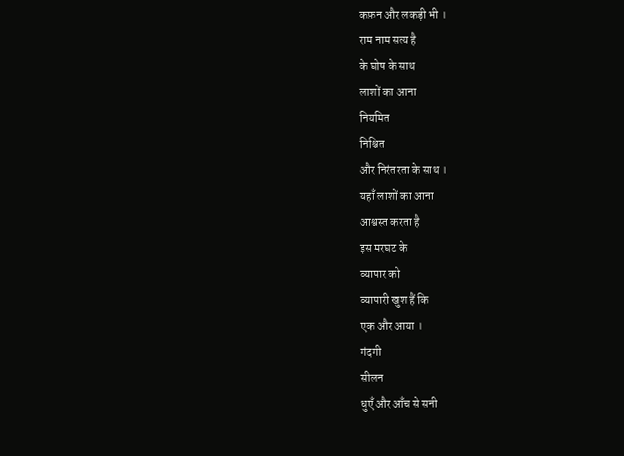कफ़न और लकड़ी भी ।
राम नाम सत्य है
के घोष के साथ
लाशों का आना
नियमित
निश्चित
और निरंतरता के साथ ।
यहाँ लाशों का आना
आश्वस्त करता है
इस मरघट के
व्यापार को
व्यापारी खुश हैं कि
एक और आया ।
गंदगी
सीलन
धुएँ और आँच से सनी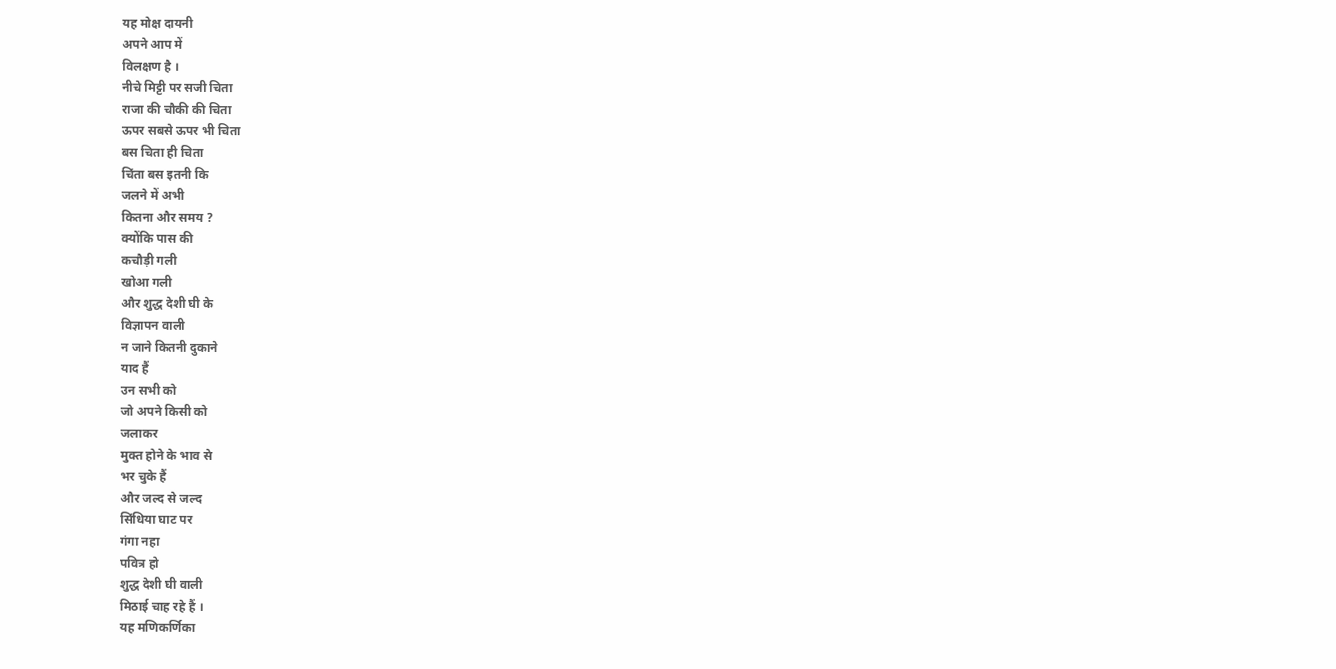यह मोक्ष दायनी
अपने आप में
विलक्षण है ।
नीचे मिट्टी पर सजी चिता
राजा की चौकी की चिता
ऊपर सबसे ऊपर भी चिता
बस चिता ही चिता
चिंता बस इतनी कि
जलने में अभी
कितना और समय ?
क्योंकि पास की
कचौड़ी गली
खोआ गली
और शुद्ध देशी घी के
विज्ञापन वाली
न जाने कितनी दुकाने
याद हैं
उन सभी को
जो अपने किसी को
जलाकर
मुक्त होने के भाव से
भर चुके हैं
और जल्द से जल्द
सिंधिया घाट पर
गंगा नहा
पवित्र हो
शुद्ध देशी घी वाली
मिठाई चाह रहे हैं ।
यह मणिकर्णिका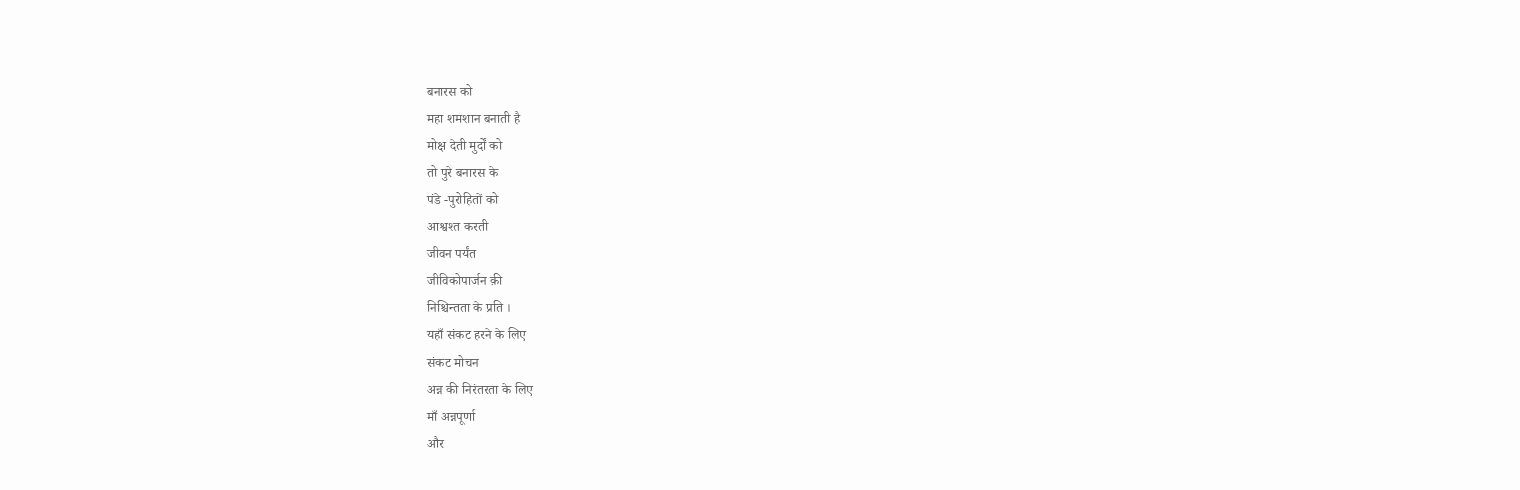बनारस को
महा शमशान बनाती है
मोक्ष देती मुर्दों को
तो पुरे बनारस के
पंडे -पुरोहितों को
आश्वश्त करती
जीवन पर्यंत
जीविकोपार्जन क़ी
निश्चिन्तता के प्रति ।
यहाँ संकट हरने के लिए
संकट मोचन
अन्न की निरंतरता के लिए
माँ अन्नपूर्णा
और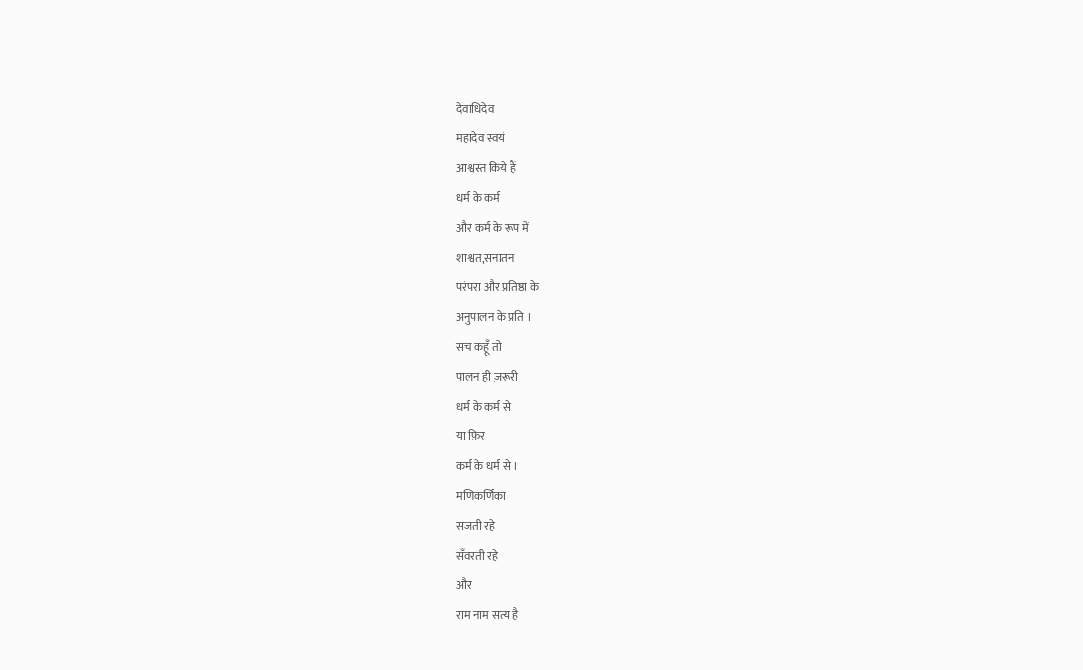देवाधिदेव
महादेव स्वयं
आश्वस्त किये हैं
धर्म के कर्म
और कर्म के रूप में
शाश्वत,सनातन
परंपरा और प्रतिष्ठा के
अनुपालन के प्रति ।
सच कहूँ तो
पालन ही ज़रूरी
धर्म के कर्म से
या फ़िर
कर्म के धर्म से ।
मणिकर्णिका
सजती रहे
सँवरती रहे
और
राम नाम सत्य है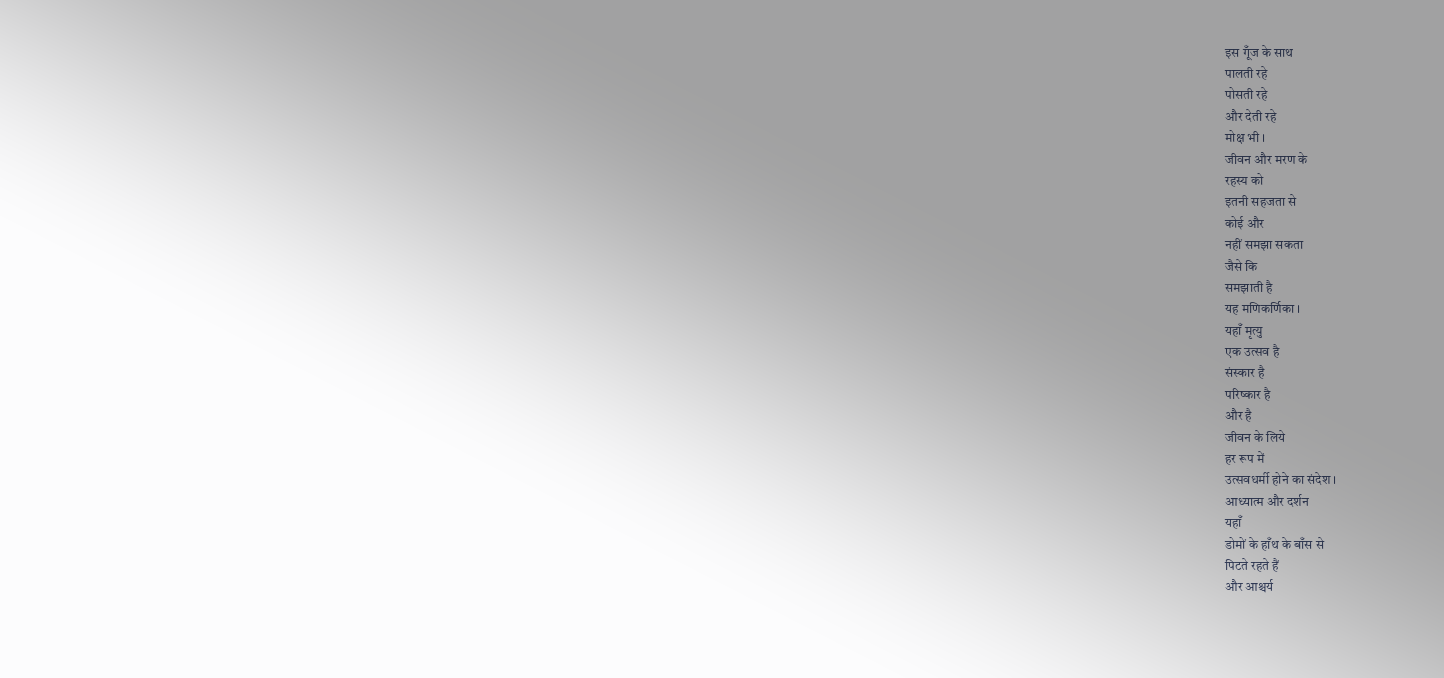इस गूँज के साथ
पालती रहे
पोसती रहे
और देती रहे
मोक्ष भी ।
जीवन और मरण के
रहस्य को
इतनी सहजता से
कोई और
नहीं समझा सकता
जैसे कि
समझाती है
यह मणिकर्णिका ।
यहाँ मृत्यु
एक उत्सव है
संस्कार है
परिष्कार है
और है
जीवन के लिये
हर रूप में
उत्सवधर्मी होने का संदेश ।
आध्यात्म और दर्शन
यहाँ
डोमों के हाँथ के बाँस से
पिटते रहते हैं
और आश्चर्य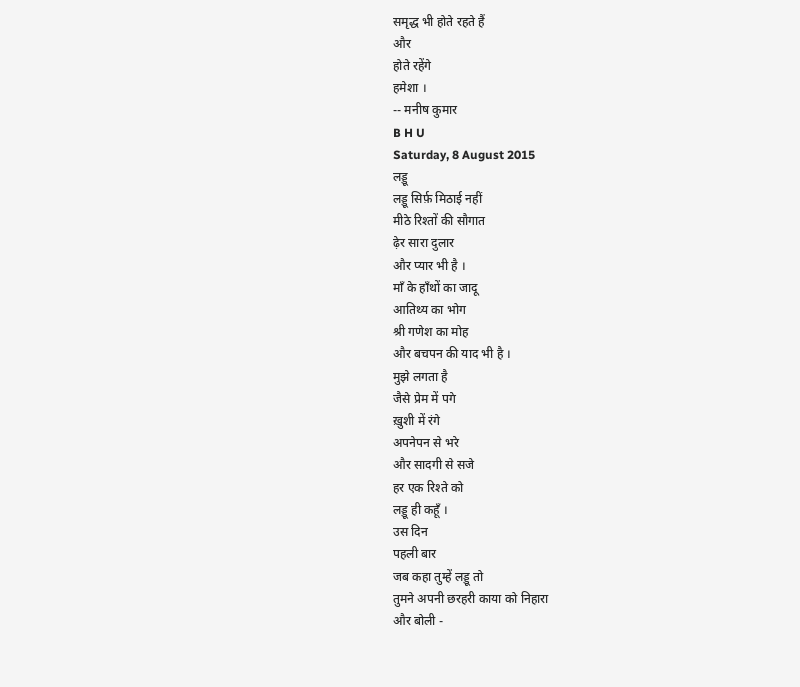समृद्ध भी होते रहते हैं
और
होते रहेंगे
हमेशा ।
-- मनीष कुमार
B H U
Saturday, 8 August 2015
लड्डू
लड्डू सिर्फ़ मिठाई नहीं
मीठे रिश्तों की सौगात
ढ़ेर सारा दुलार
और प्यार भी है ।
माँ के हाँथों का जादू
आतिथ्य का भोग
श्री गणेश का मोह
और बचपन की याद भी है ।
मुझे लगता है
जैसे प्रेम में पगे
ख़ुशी में रंगे
अपनेपन से भरे
और सादगी से सजे
हर एक रिश्ते को
लड्डू ही कहूँ ।
उस दिन
पहली बार
जब कहा तुम्हें लड्डू तो
तुमने अपनी छरहरी काया को निहारा
और बोली -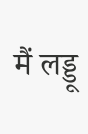मैं लड्डू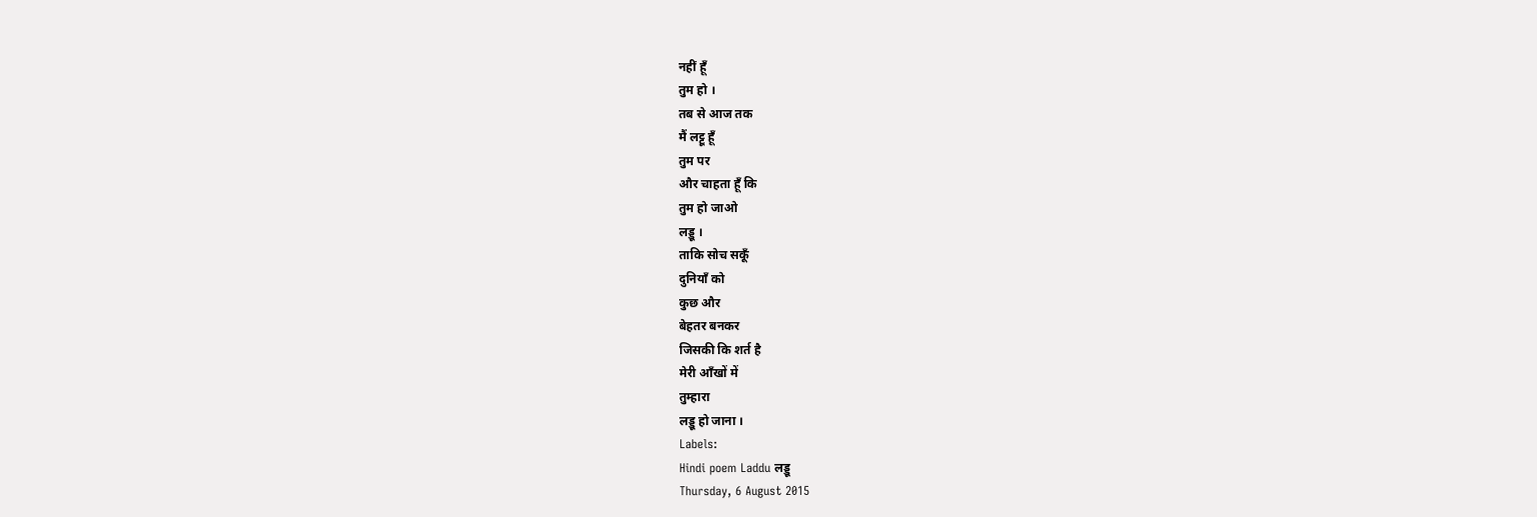नहीं हूँ
तुम हो ।
तब से आज तक
मैं लट्टू हूँ
तुम पर
और चाहता हूँ कि
तुम हो जाओ
लड्डू ।
ताकि सोच सकूँ
दुनियाँ को
कुछ और
बेहतर बनकर
जिसकी कि शर्त है
मेरी आँखों में
तुम्हारा
लड्डू हो जाना ।
Labels:
Hindi poem Laddu लड्डू
Thursday, 6 August 2015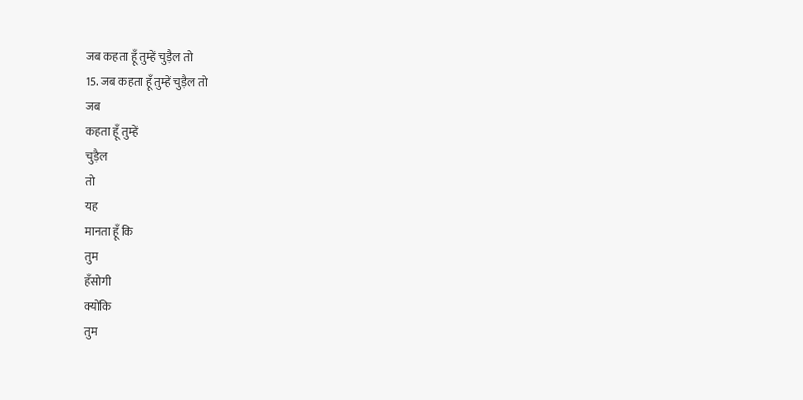जब कहता हूँ तुम्हें चुड़ैल तो
15. जब कहता हूँ तुम्हें चुड़ैल तो
जब
कहता हूँ तुम्हें
चुड़ैल
तो
यह
मानता हूँ कि
तुम
हँसोगी
क्योंकि
तुम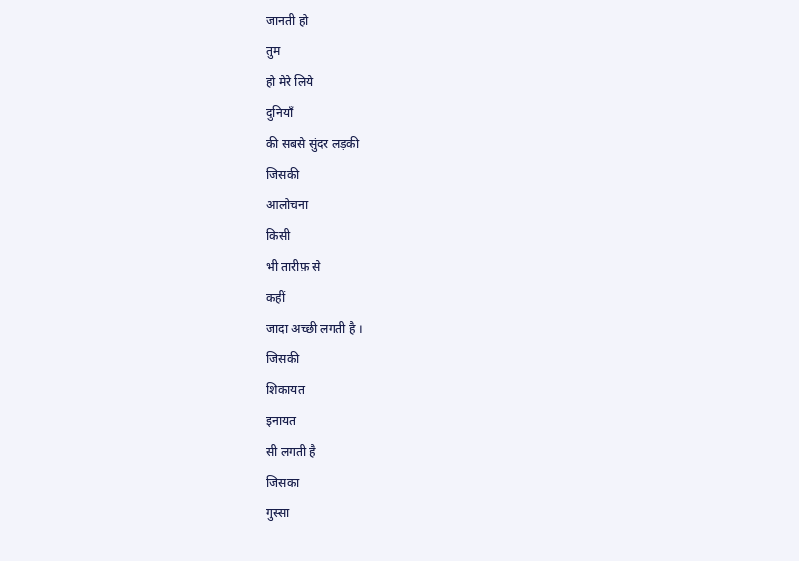जानती हो
तुम
हो मेरे लिये
दुनियाँ
की सबसे सुंदर लड़की
जिसकी
आलोचना
किसी
भी तारीफ़ से
कहीं
जादा अच्छी लगती है ।
जिसकी
शिकायत
इनायत
सी लगती है
जिसका
गुस्सा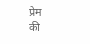प्रेम
की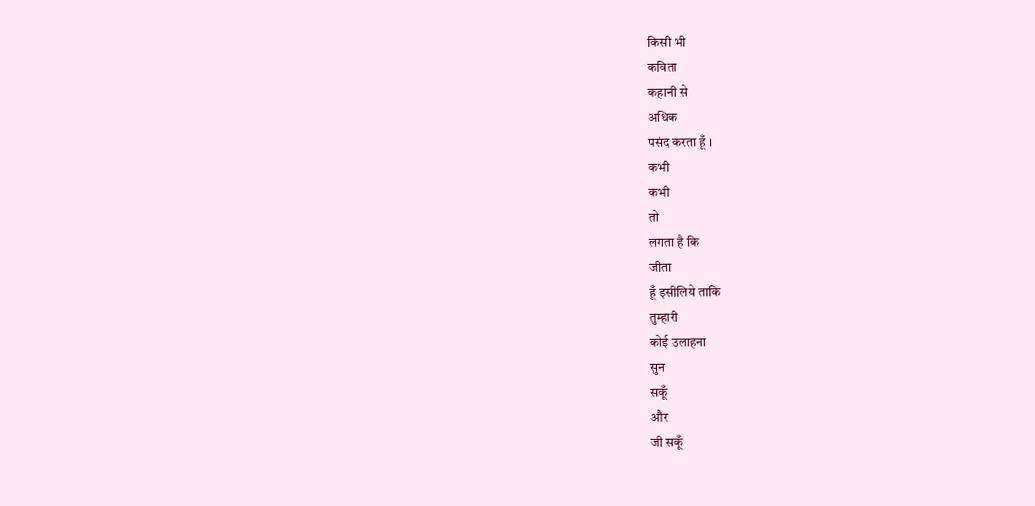किसी भी
कविता
कहानी से
अधिक
पसंद करता हूँ ।
कभी
कभी
तो
लगता है कि
जीता
हूँ इसीलिये ताकि
तुम्हारी
कोई उलाहना
सुन
सकूँ
और
जी सकूँ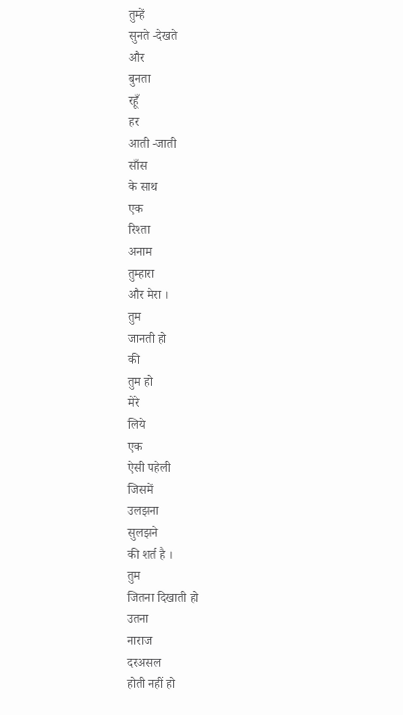तुम्हें
सुनते -देखते
और
बुनता
रहूँ
हर
आती -जाती
साँस
के साथ
एक
रिश्ता
अनाम
तुम्हारा
और मेरा ।
तुम
जानती हो
की
तुम हो
मेरे
लिये
एक
ऐसी पहेली
जिसमें
उलझना
सुलझने
की शर्त है ।
तुम
जितना दिखाती हो
उतना
नाराज
दरअसल
होती नहीं हो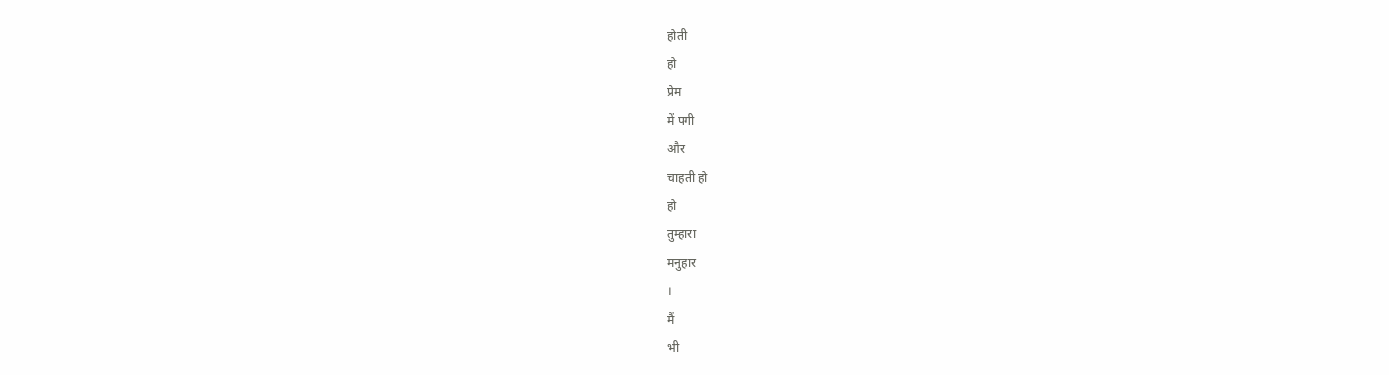होती
हो
प्रेम
में पगी
और
चाहती हो
हो
तुम्हारा
मनुहार
।
मैं
भी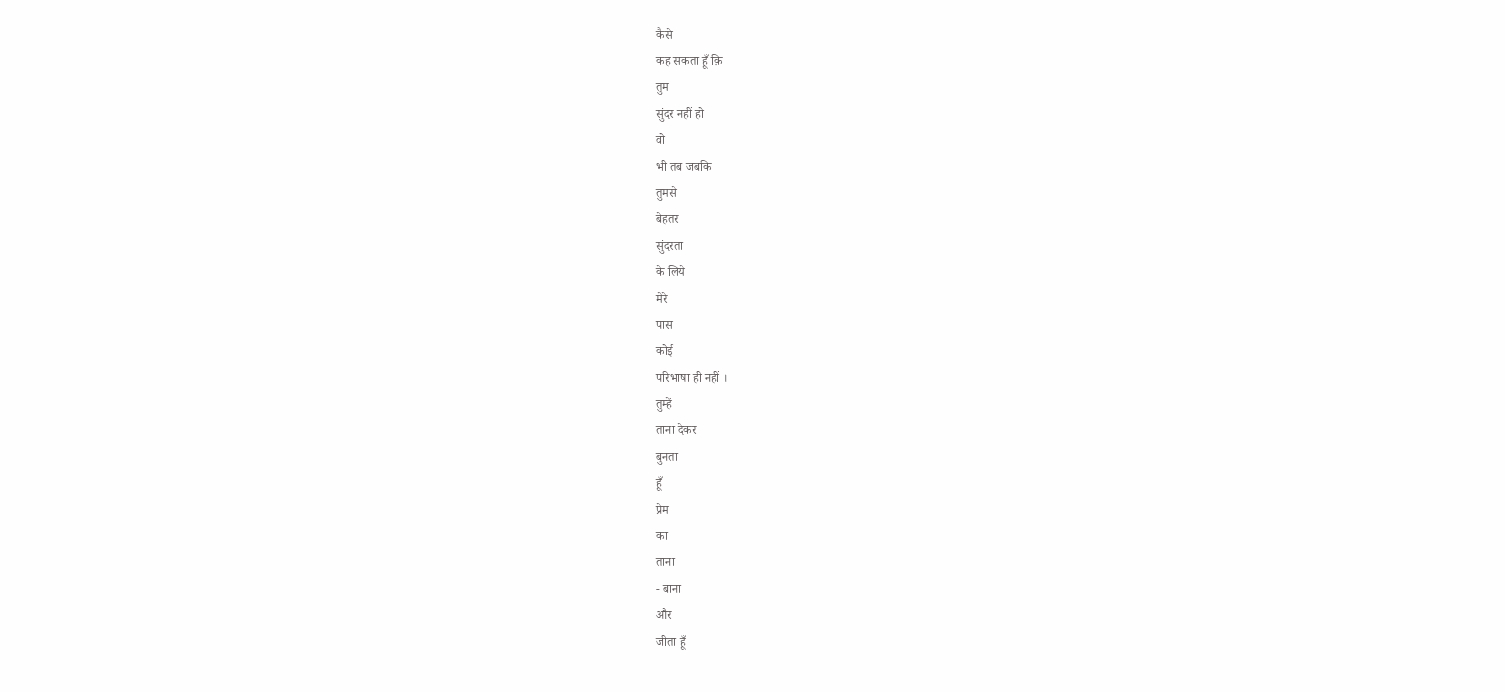कैसे
कह सकता हूँ क़ि
तुम
सुंदर नहीं हो
वो
भी तब जबकि
तुमसे
बेहतर
सुंदरता
के लिये
मेरे
पास
कोई
परिभाषा ही नहीं ।
तुम्हें
ताना देकर
बुनता
हूँ
प्रेम
का
ताना
- बाना
और
जीता हूँ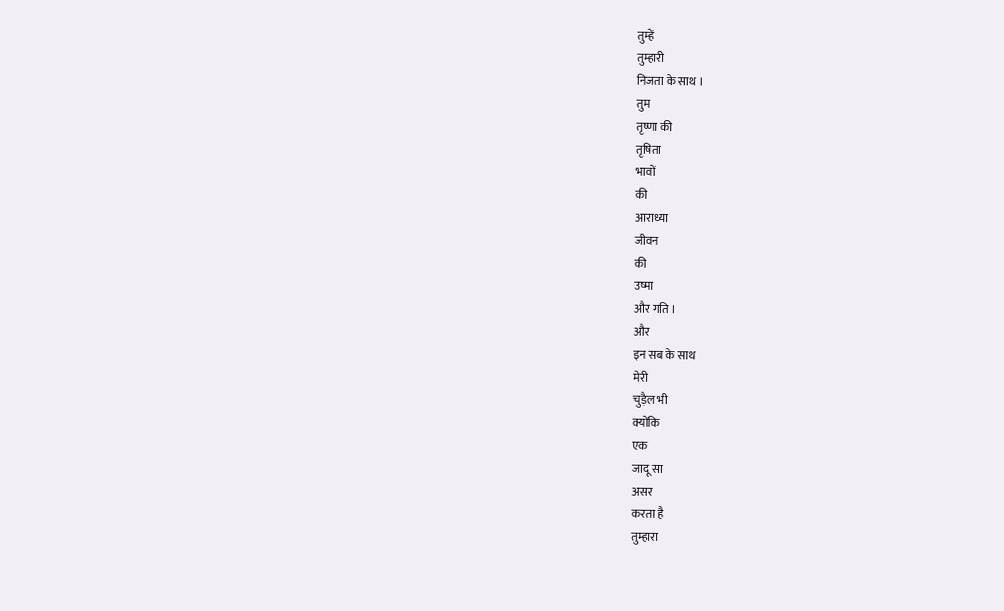तुम्हें
तुम्हारी
निजता के साथ ।
तुम
तृष्णा की
तृषिता
भावों
की
आराध्या
जीवन
की
उष्मा
और गति ।
और
इन सब के साथ
मेरी
चुड़ैल भी
क्योंकि
एक
जादू सा
असर
करता है
तुम्हारा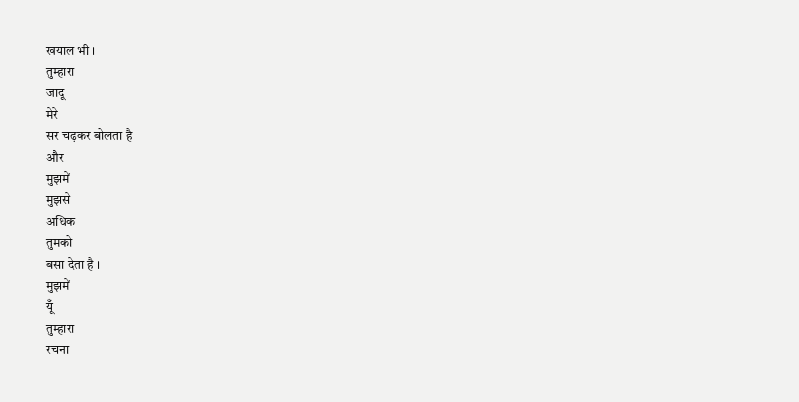खयाल भी ।
तुम्हारा
जादू
मेरे
सर चढ़कर बोलता है
और
मुझमें
मुझसे
अधिक
तुमको
बसा देता है ।
मुझमें
यूँ
तुम्हारा
रचना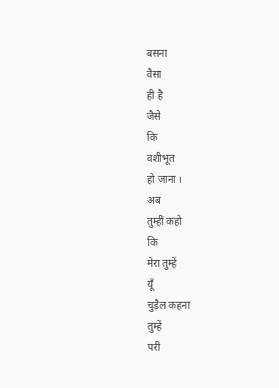बसना
वैसा
ही है
जैसे
कि
वशीभूत
हो जाना ।
अब
तुम्हीं कहो
कि
मेरा तुम्हें
यूँ
चुड़ैल कहना
तुम्हें
परी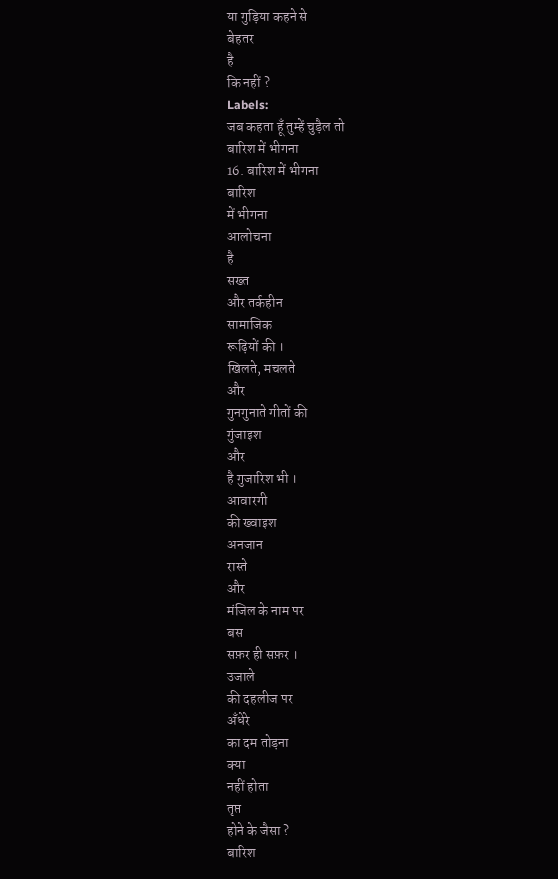या गुड़िया कहने से
बेहतर
है
कि नहीं ?
Labels:
जब कहता हूँ तुम्हें चुड़ैल तो
बारिश में भीगना
16. बारिश में भीगना
बारिश
में भीगना
आलोचना
है
सख्त
और तर्कहीन
सामाजिक
रूढ़ियों की ।
खिलते, मचलते
और
गुनगुनाते गीतों की
गुंजाइश
और
है गुजारिश भी ।
आवारगी
की ख्वाइश
अनजान
रास्ते
और
मंजिल के नाम पर
बस
सफ़र ही सफ़र ।
उजाले
की दहलीज पर
अँधेरे
का दम तोड़ना
क्या
नहीं होता
तृप्त
होने के जैसा ?
बारिश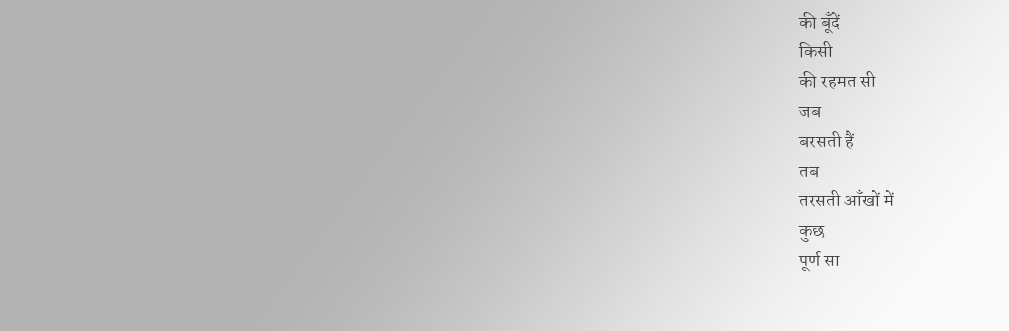की बूँदें
किसी
की रहमत सी
जब
बरसती हैं
तब
तरसती आँखों में
कुछ
पूर्ण सा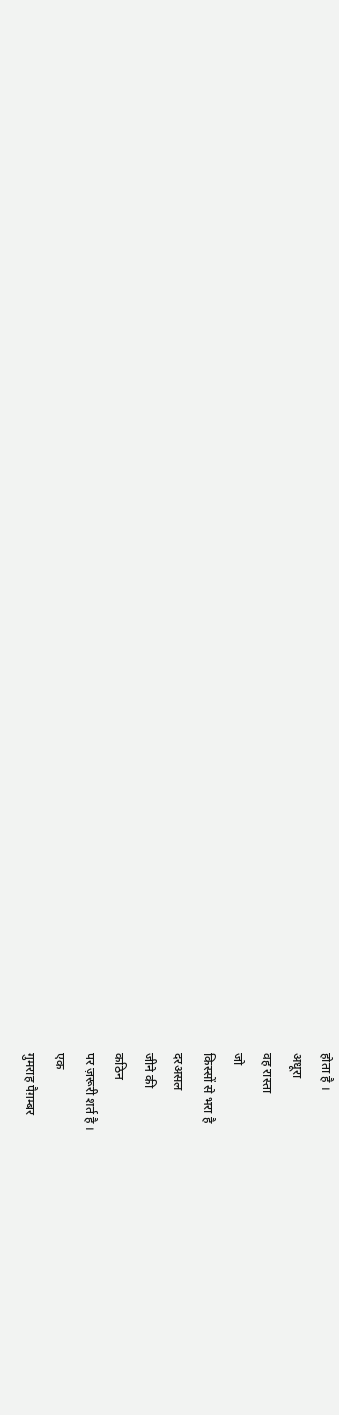होता है ।
अधूरा
वह रास्ता
जो
किस्सों से भरा है
दरअसल
जीने की
कठिन
पर ज़रूरी शर्त है ।
एक
गुमराह पैग़म्बर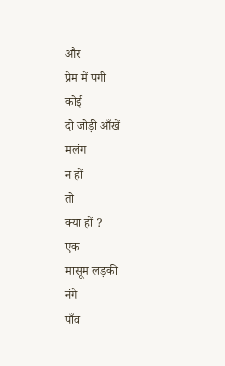और
प्रेम में पगी
कोई
दो जोड़ी आँखें
मलंग
न हों
तो
क्या हों ?
एक
मासूम लड़की
नंगे
पाँव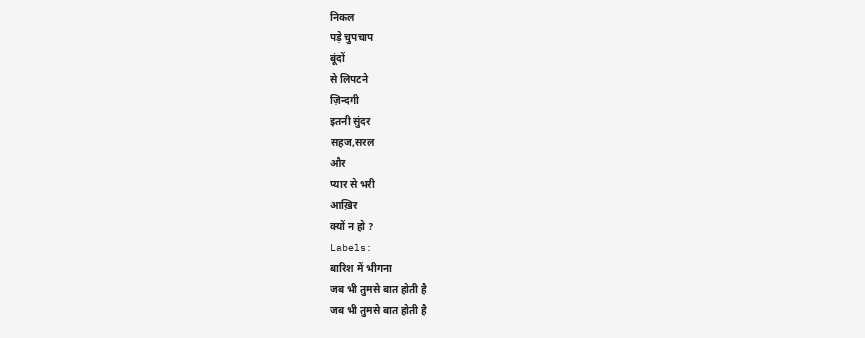निकल
पड़े चुपचाप
बूंदों
से लिपटने
ज़िन्दगी
इतनी सुंदर
सहज,सरल
और
प्यार से भरी
आख़िर
क्यों न हो ?
Labels:
बारिश में भीगना
जब भी तुमसे बात होती है
जब भी तुमसे बात होती है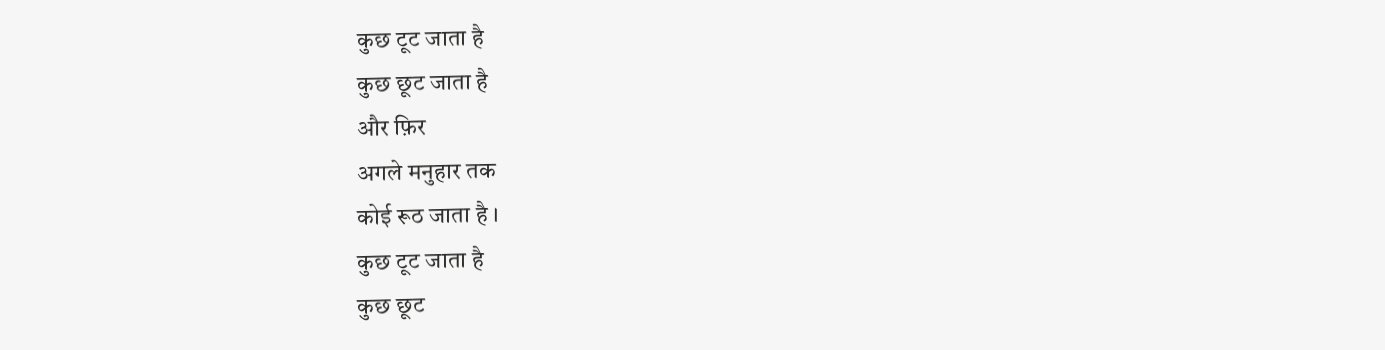कुछ टूट जाता है
कुछ छूट जाता है
और फ़िर
अगले मनुहार तक
कोई रूठ जाता है ।
कुछ टूट जाता है
कुछ छूट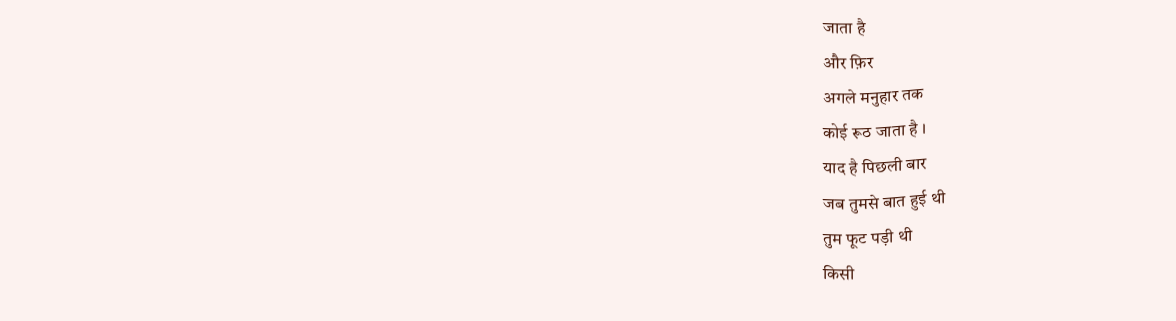जाता है
और फ़िर
अगले मनुहार तक
कोई रूठ जाता है ।
याद है पिछली बार
जब तुमसे बात हुई थी
तुम फूट पड़ी थी
किसी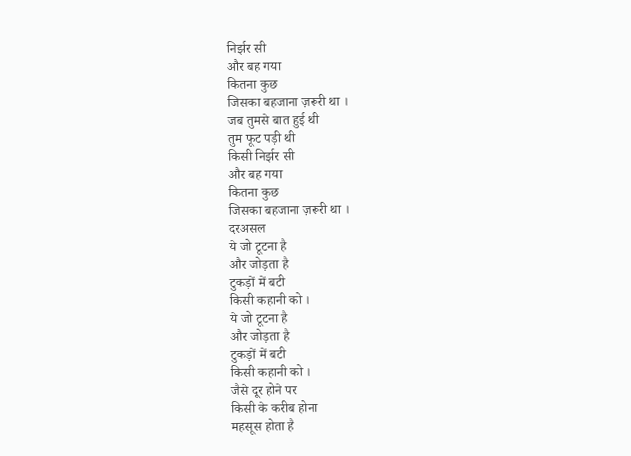निर्झर सी
और बह गया
कितना कुछ
जिसका बहजाना ज़रूरी था ।
जब तुमसे बात हुई थी
तुम फूट पड़ी थी
किसी निर्झर सी
और बह गया
कितना कुछ
जिसका बहजाना ज़रूरी था ।
दरअसल
ये जो टूटना है
और जोड़ता है
टुकड़ों में बटी
किसी कहानी को ।
ये जो टूटना है
और जोड़ता है
टुकड़ों में बटी
किसी कहानी को ।
जैसे दूर होने पर
किसी के करीब होना
महसूस होता है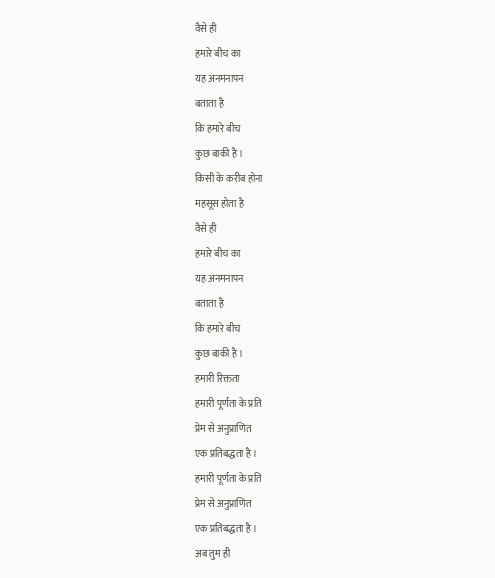वैसे ही
हमारे बीच का
यह अनमनापन
बताता है
कि हमारे बीच
कुछ बाकी है ।
किसी के करीब होना
महसूस होता है
वैसे ही
हमारे बीच का
यह अनमनापन
बताता है
कि हमारे बीच
कुछ बाकी है ।
हमारी रिक्तता
हमारी पूर्णता के प्रति
प्रेम से अनुप्राणित
एक प्रतिबद्धता है ।
हमारी पूर्णता के प्रति
प्रेम से अनुप्राणित
एक प्रतिबद्धता है ।
अब तुम ही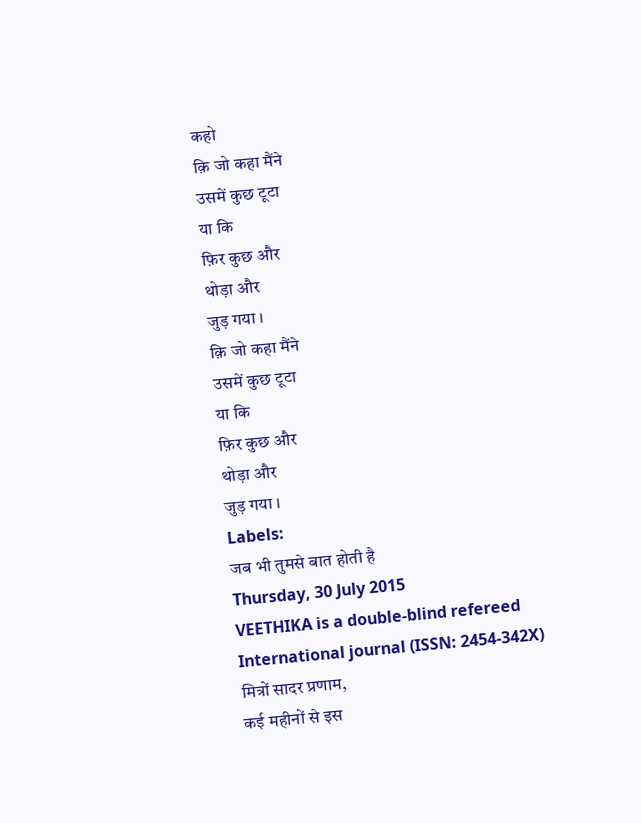कहो
क़ि जो कहा मैंने
उसमें कुछ टूटा
या कि
फ़िर कुछ और
थोड़ा और
जुड़ गया ।
क़ि जो कहा मैंने
उसमें कुछ टूटा
या कि
फ़िर कुछ और
थोड़ा और
जुड़ गया ।
Labels:
जब भी तुमसे बात होती है
Thursday, 30 July 2015
VEETHIKA is a double-blind refereed International journal (ISSN: 2454-342X)
मित्रों सादर प्रणाम,
कई महीनों से इस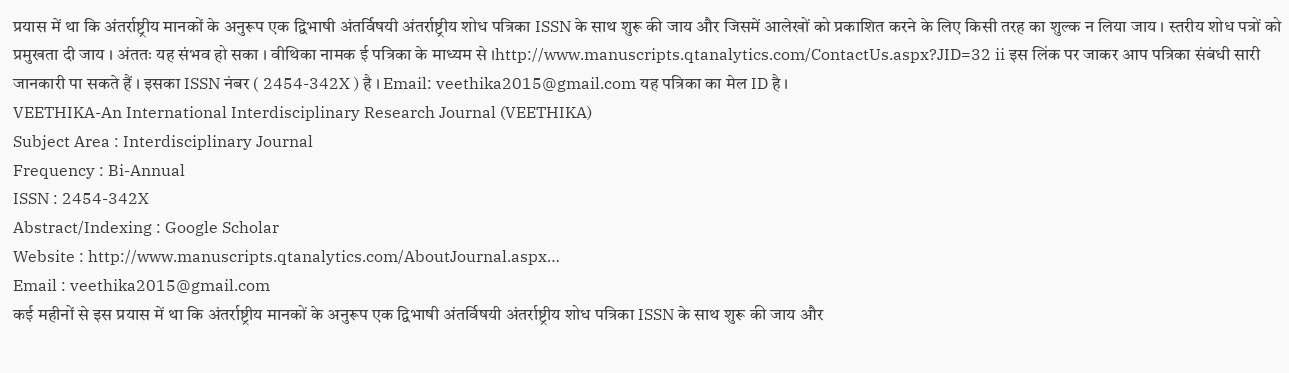प्रयास में था कि अंतर्राष्ट्रीय मानकों के अनुरूप एक द्विभाषी अंतर्विषयी अंतर्राष्ट्रीय शोध पत्रिका ISSN के साथ शुरू की जाय और जिसमें आलेखों को प्रकाशित करने के लिए किसी तरह का शुल्क न लिया जाय । स्तरीय शोध पत्रों को प्रमुखता दी जाय । अंततः यह संभव हो सका । वीथिका नामक ई पत्रिका के माध्यम से ।http://www.manuscripts.qtanalytics.com/ContactUs.aspx?JID=32 ii इस लिंक पर जाकर आप पत्रिका संबंधी सारी जानकारी पा सकते हैं । इसका ISSN नंबर ( 2454-342X ) है । Email: veethika2015@gmail.com यह पत्रिका का मेल ID है ।
VEETHIKA-An International Interdisciplinary Research Journal (VEETHIKA)
Subject Area : Interdisciplinary Journal
Frequency : Bi-Annual
ISSN : 2454-342X
Abstract/Indexing : Google Scholar
Website : http://www.manuscripts.qtanalytics.com/AboutJournal.aspx…
Email : veethika2015@gmail.com
कई महीनों से इस प्रयास में था कि अंतर्राष्ट्रीय मानकों के अनुरूप एक द्विभाषी अंतर्विषयी अंतर्राष्ट्रीय शोध पत्रिका ISSN के साथ शुरू की जाय और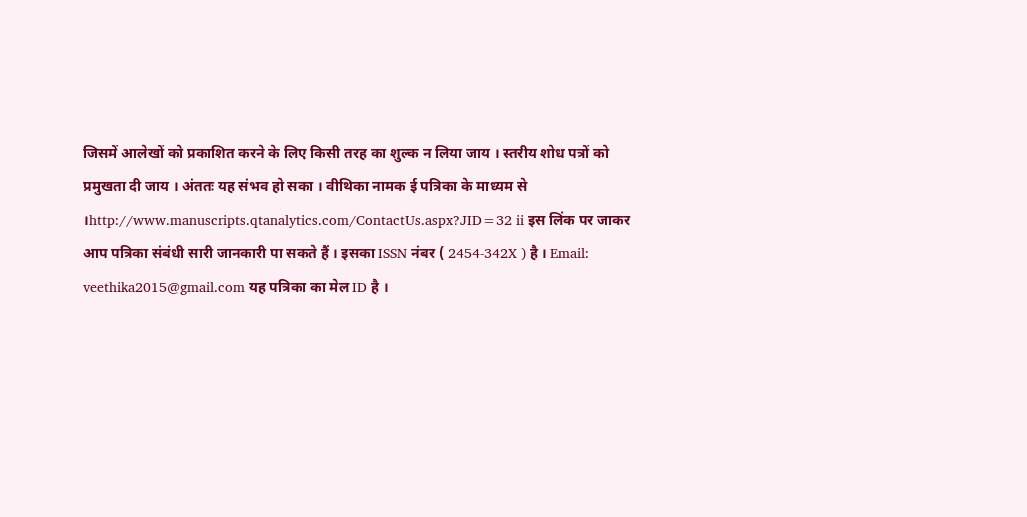जिसमें आलेखों को प्रकाशित करने के लिए किसी तरह का शुल्क न लिया जाय । स्तरीय शोध पत्रों को प्रमुखता दी जाय । अंततः यह संभव हो सका । वीथिका नामक ई पत्रिका के माध्यम से ।http://www.manuscripts.qtanalytics.com/ContactUs.aspx?JID=32 ii इस लिंक पर जाकर आप पत्रिका संबंधी सारी जानकारी पा सकते हैं । इसका ISSN नंबर ( 2454-342X ) है । Email: veethika2015@gmail.com यह पत्रिका का मेल ID है ।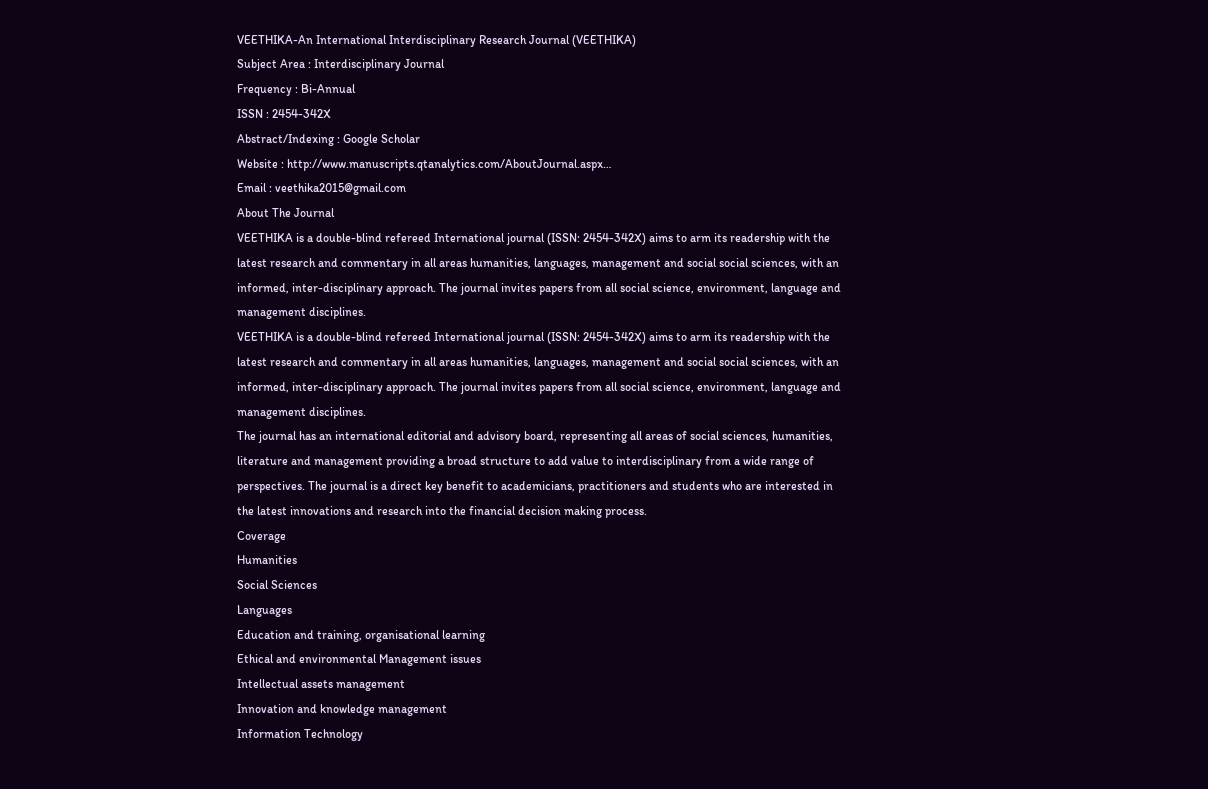VEETHIKA-An International Interdisciplinary Research Journal (VEETHIKA)
Subject Area : Interdisciplinary Journal
Frequency : Bi-Annual
ISSN : 2454-342X
Abstract/Indexing : Google Scholar
Website : http://www.manuscripts.qtanalytics.com/AboutJournal.aspx…
Email : veethika2015@gmail.com
About The Journal
VEETHIKA is a double-blind refereed International journal (ISSN: 2454-342X) aims to arm its readership with the latest research and commentary in all areas humanities, languages, management and social social sciences, with an informed, inter-disciplinary approach. The journal invites papers from all social science, environment, language and management disciplines.
VEETHIKA is a double-blind refereed International journal (ISSN: 2454-342X) aims to arm its readership with the latest research and commentary in all areas humanities, languages, management and social social sciences, with an informed, inter-disciplinary approach. The journal invites papers from all social science, environment, language and management disciplines.
The journal has an international editorial and advisory board, representing all areas of social sciences, humanities, literature and management providing a broad structure to add value to interdisciplinary from a wide range of perspectives. The journal is a direct key benefit to academicians, practitioners and students who are interested in the latest innovations and research into the financial decision making process.
Coverage
Humanities
Social Sciences
Languages
Education and training, organisational learning
Ethical and environmental Management issues
Intellectual assets management
Innovation and knowledge management
Information Technology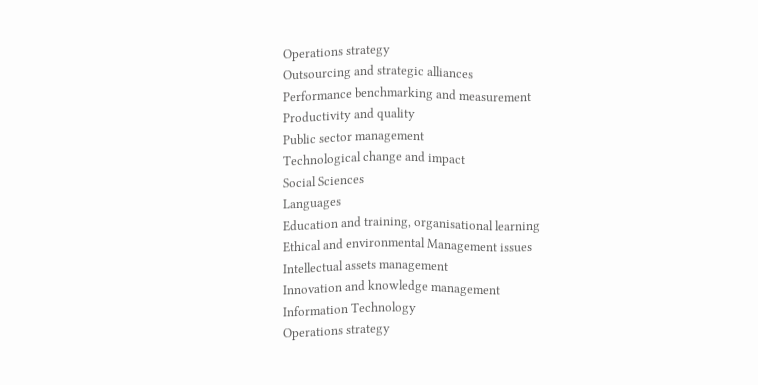Operations strategy
Outsourcing and strategic alliances
Performance benchmarking and measurement
Productivity and quality
Public sector management
Technological change and impact
Social Sciences
Languages
Education and training, organisational learning
Ethical and environmental Management issues
Intellectual assets management
Innovation and knowledge management
Information Technology
Operations strategy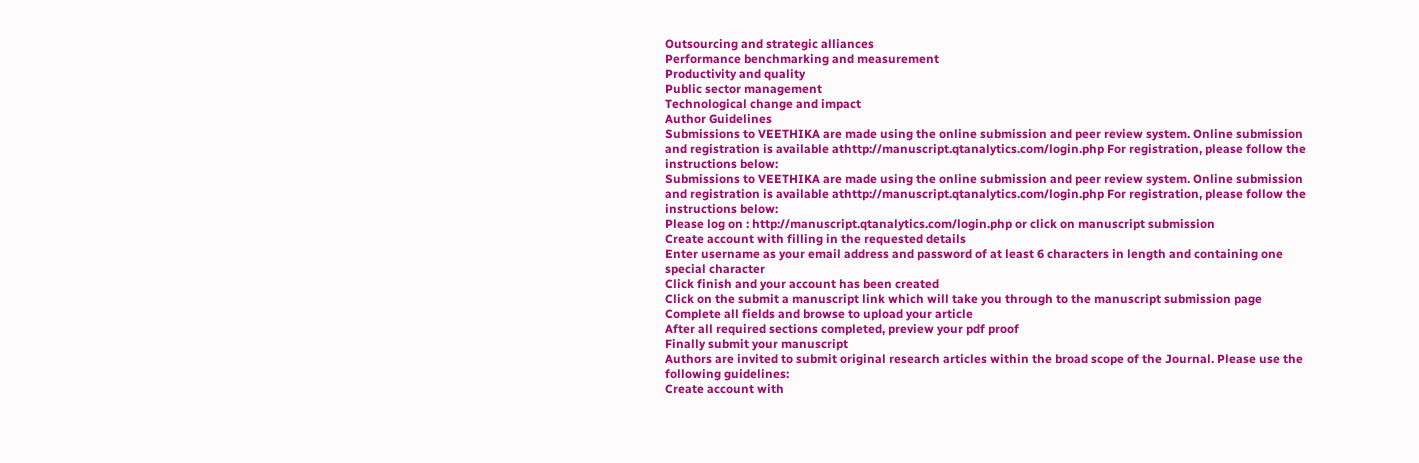Outsourcing and strategic alliances
Performance benchmarking and measurement
Productivity and quality
Public sector management
Technological change and impact
Author Guidelines
Submissions to VEETHIKA are made using the online submission and peer review system. Online submission and registration is available athttp://manuscript.qtanalytics.com/login.php For registration, please follow the instructions below:
Submissions to VEETHIKA are made using the online submission and peer review system. Online submission and registration is available athttp://manuscript.qtanalytics.com/login.php For registration, please follow the instructions below:
Please log on : http://manuscript.qtanalytics.com/login.php or click on manuscript submission
Create account with filling in the requested details
Enter username as your email address and password of at least 6 characters in length and containing one special character
Click finish and your account has been created
Click on the submit a manuscript link which will take you through to the manuscript submission page
Complete all fields and browse to upload your article
After all required sections completed, preview your pdf proof
Finally submit your manuscript
Authors are invited to submit original research articles within the broad scope of the Journal. Please use the following guidelines:
Create account with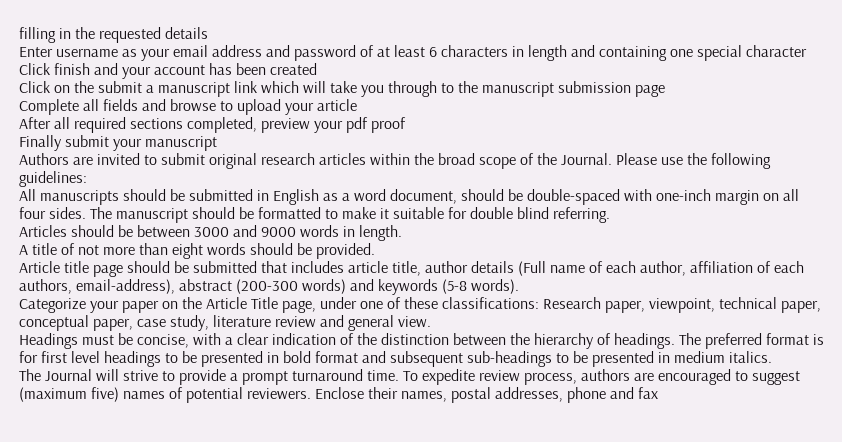filling in the requested details
Enter username as your email address and password of at least 6 characters in length and containing one special character
Click finish and your account has been created
Click on the submit a manuscript link which will take you through to the manuscript submission page
Complete all fields and browse to upload your article
After all required sections completed, preview your pdf proof
Finally submit your manuscript
Authors are invited to submit original research articles within the broad scope of the Journal. Please use the following guidelines:
All manuscripts should be submitted in English as a word document, should be double-spaced with one-inch margin on all four sides. The manuscript should be formatted to make it suitable for double blind referring.
Articles should be between 3000 and 9000 words in length.
A title of not more than eight words should be provided.
Article title page should be submitted that includes article title, author details (Full name of each author, affiliation of each authors, email-address), abstract (200-300 words) and keywords (5-8 words).
Categorize your paper on the Article Title page, under one of these classifications: Research paper, viewpoint, technical paper, conceptual paper, case study, literature review and general view.
Headings must be concise, with a clear indication of the distinction between the hierarchy of headings. The preferred format is for first level headings to be presented in bold format and subsequent sub-headings to be presented in medium italics.
The Journal will strive to provide a prompt turnaround time. To expedite review process, authors are encouraged to suggest (maximum five) names of potential reviewers. Enclose their names, postal addresses, phone and fax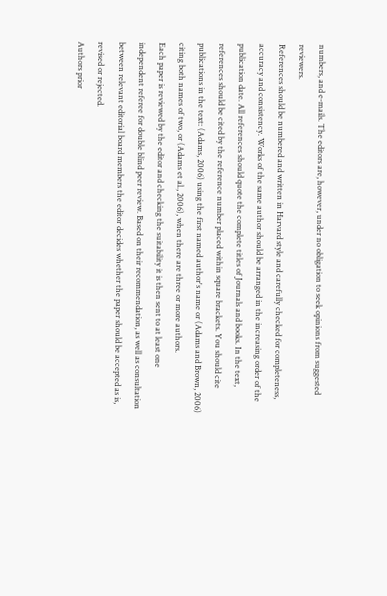numbers, and e-mails. The editors are, however, under no obligation to seek opinions from suggested reviewers.
References should be numbered and written in Harvard style and carefully checked for completeness, accuracy and consistency. Works of the same author should be arranged in the increasing order of the publication date. All references should quote the complete titles of Journals and books. In the text, references should be cited by the reference number placed within square brackets. You should cite publications in the text: (Adams, 2006) using the first named author's name or (Adams and Brown, 2006) citing both names of two, or (Adams et al., 2006), when there are three or more authors.
Each paper is reviewed by the editor and checking the suitability it is then sent to at least one independent referee for double blind peer review. Based on their recommendation, as well as consultation between relevant editorial board members the editor decides whether the paper should be accepted as is, revised or rejected.
Authors prior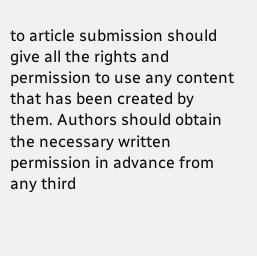to article submission should give all the rights and permission to use any content that has been created by them. Authors should obtain the necessary written permission in advance from any third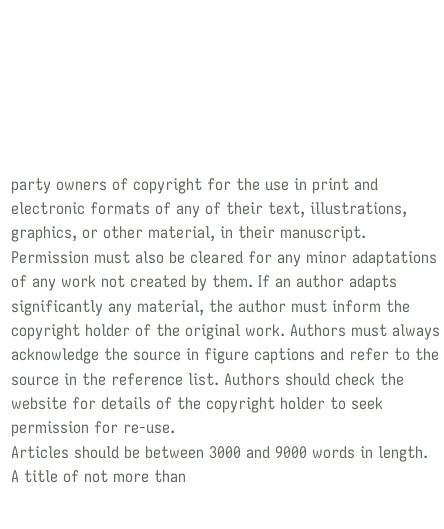party owners of copyright for the use in print and electronic formats of any of their text, illustrations, graphics, or other material, in their manuscript. Permission must also be cleared for any minor adaptations of any work not created by them. If an author adapts significantly any material, the author must inform the copyright holder of the original work. Authors must always acknowledge the source in figure captions and refer to the source in the reference list. Authors should check the website for details of the copyright holder to seek permission for re-use.
Articles should be between 3000 and 9000 words in length.
A title of not more than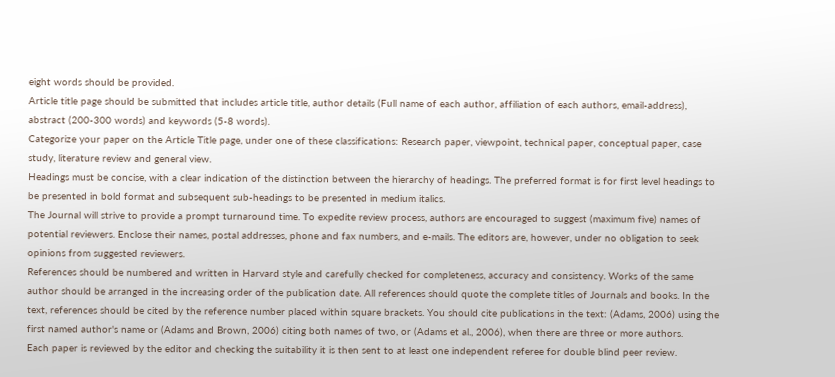eight words should be provided.
Article title page should be submitted that includes article title, author details (Full name of each author, affiliation of each authors, email-address), abstract (200-300 words) and keywords (5-8 words).
Categorize your paper on the Article Title page, under one of these classifications: Research paper, viewpoint, technical paper, conceptual paper, case study, literature review and general view.
Headings must be concise, with a clear indication of the distinction between the hierarchy of headings. The preferred format is for first level headings to be presented in bold format and subsequent sub-headings to be presented in medium italics.
The Journal will strive to provide a prompt turnaround time. To expedite review process, authors are encouraged to suggest (maximum five) names of potential reviewers. Enclose their names, postal addresses, phone and fax numbers, and e-mails. The editors are, however, under no obligation to seek opinions from suggested reviewers.
References should be numbered and written in Harvard style and carefully checked for completeness, accuracy and consistency. Works of the same author should be arranged in the increasing order of the publication date. All references should quote the complete titles of Journals and books. In the text, references should be cited by the reference number placed within square brackets. You should cite publications in the text: (Adams, 2006) using the first named author's name or (Adams and Brown, 2006) citing both names of two, or (Adams et al., 2006), when there are three or more authors.
Each paper is reviewed by the editor and checking the suitability it is then sent to at least one independent referee for double blind peer review.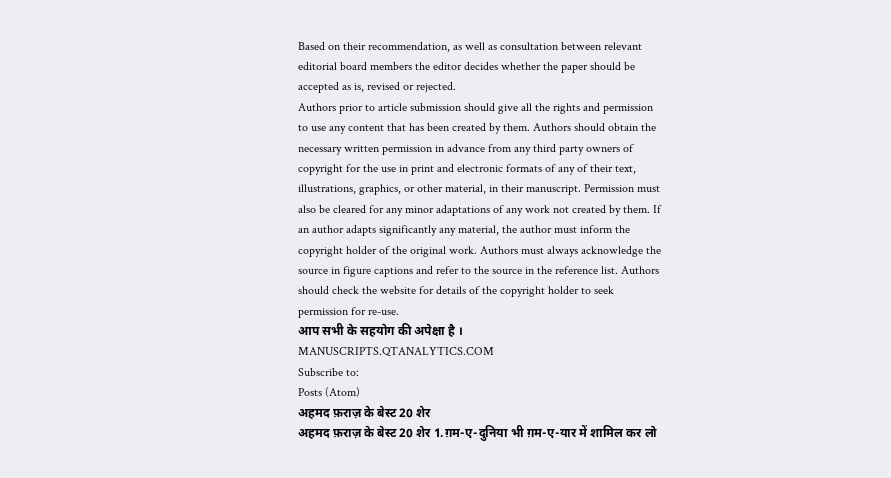Based on their recommendation, as well as consultation between relevant editorial board members the editor decides whether the paper should be accepted as is, revised or rejected.
Authors prior to article submission should give all the rights and permission to use any content that has been created by them. Authors should obtain the necessary written permission in advance from any third party owners of copyright for the use in print and electronic formats of any of their text, illustrations, graphics, or other material, in their manuscript. Permission must also be cleared for any minor adaptations of any work not created by them. If an author adapts significantly any material, the author must inform the copyright holder of the original work. Authors must always acknowledge the source in figure captions and refer to the source in the reference list. Authors should check the website for details of the copyright holder to seek permission for re-use.
आप सभी के सहयोग की अपेक्षा है ।
MANUSCRIPTS.QTANALYTICS.COM
Subscribe to:
Posts (Atom)
अहमद फ़राज़ के बेस्ट 20 शेर
अहमद फ़राज़ के बेस्ट 20 शेर 1.ग़म-ए-दुनिया भी ग़म-ए-यार में शामिल कर लो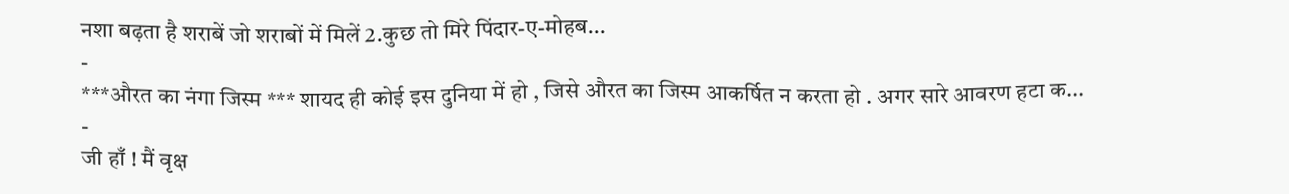नशा बढ़ता है शराबें जो शराबों में मिलें 2.कुछ तो मिरे पिंदार-ए-मोहब...
-
***औरत का नंगा जिस्म *** शायद ही कोई इस दुनिया में हो , जिसे औरत का जिस्म आकर्षित न करता हो . अगर सारे आवरण हटा क...
-
जी हाँ ! मैं वृक्ष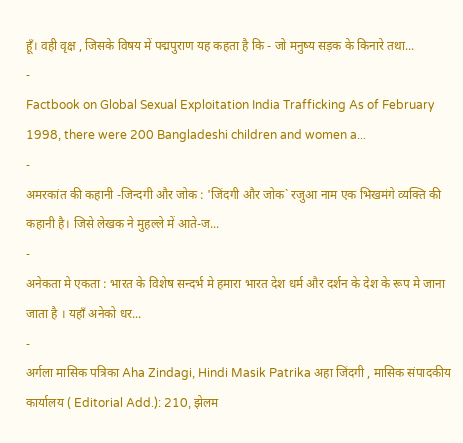हूँ। वही वृक्ष , जिसके विषय में पद्मपुराण यह कहता है कि - जो मनुष्य सड़क के किनारे तथा...
-
Factbook on Global Sexual Exploitation India Trafficking As of February 1998, there were 200 Bangladeshi children and women a...
-
अमरकांत की कहानी -जिन्दगी और जोक : 'जिंदगी और जोक` रजुआ नाम एक भिखमंगे व्यक्ति की कहानी है। जिसे लेखक ने मुहल्ले में आते-ज...
-
अनेकता मे एकता : भारत के विशेष सन्दर्भ मे हमारा भारत देश धर्म और दर्शन के देश के रूप मे जाना जाता है । यहाँ अनेको धर...
-
अर्गला मासिक पत्रिका Aha Zindagi, Hindi Masik Patrika अहा जिंदगी , मासिक संपादकीय कार्यालय ( Editorial Add.): 210, झेलम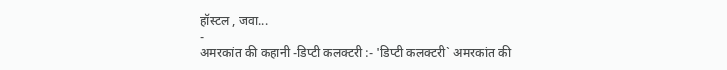हॉस्टल , जवा...
-
अमरकांत की कहानी -डिप्टी कलक्टरी :- 'डिप्टी कलक्टरी` अमरकांत की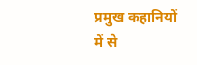प्रमुख कहानियों में से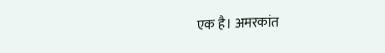एक है। अमरकांत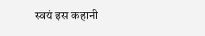स्वयं इस कहानी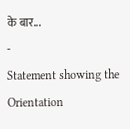के बार...
-
Statement showing the Orientation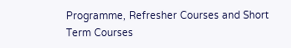Programme, Refresher Courses and Short Term Courses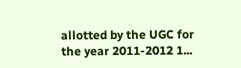allotted by the UGC for the year 2011-2012 1...